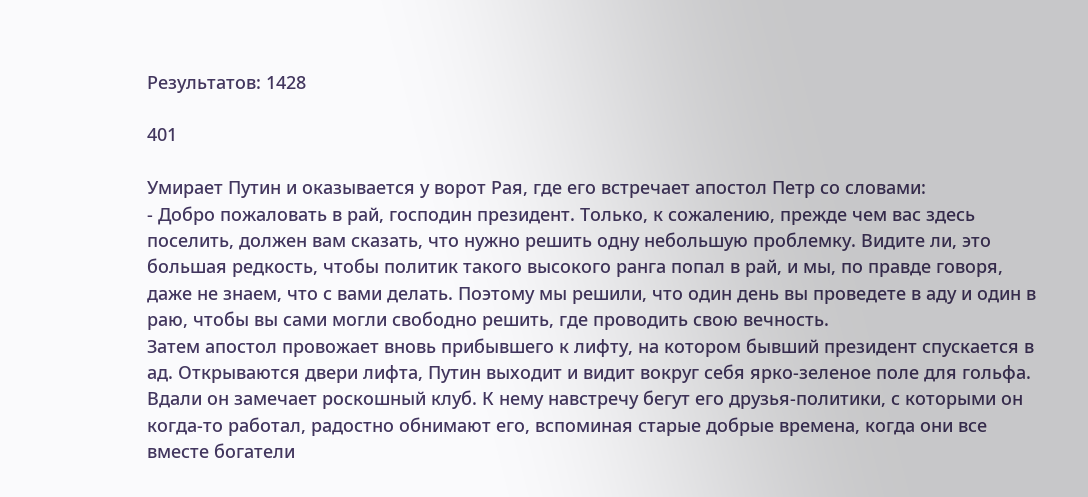Результатов: 1428

401

Умирает Путин и оказывается у ворот Рая, где его встречает апостол Петр со словами:
- Добро пожаловать в рай, господин президент. Только, к сожалению, прежде чем вас здесь поселить, должен вам сказать, что нужно решить одну небольшую проблемку. Видите ли, это большая редкость, чтобы политик такого высокого ранга попал в рай, и мы, по правде говоря, даже не знаем, что с вами делать. Поэтому мы решили, что один день вы проведете в аду и один в раю, чтобы вы сами могли свободно решить, где проводить свою вечность.
Затем апостол провожает вновь прибывшего к лифту, на котором бывший президент спускается в ад. Открываются двери лифта, Путин выходит и видит вокруг себя ярко-зеленое поле для гольфа. Вдали он замечает роскошный клуб. К нему навстречу бегут его друзья-политики, с которыми он когда-то работал, радостно обнимают его, вспоминая старые добрые времена, когда они все вместе богатели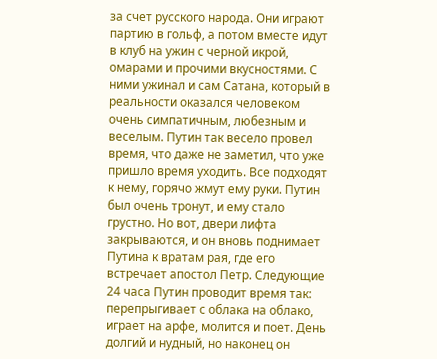за счет русского народа. Они играют партию в гольф, а потом вместе идут в клуб на ужин с черной икрой, омарами и прочими вкусностями. С ними ужинал и сам Сатана, который в реальности оказался человеком очень симпатичным, любезным и веселым. Путин так весело провел время, что даже не заметил, что уже пришло время уходить. Все подходят к нему, горячо жмут ему руки. Путин был очень тронут, и ему стало грустно. Но вот, двери лифта закрываются, и он вновь поднимает Путина к вратам рая, где его встречает апостол Петр. Следующие 24 часа Путин проводит время так: перепрыгивает с облака на облако, играет на арфе, молится и поет. День долгий и нудный, но наконец он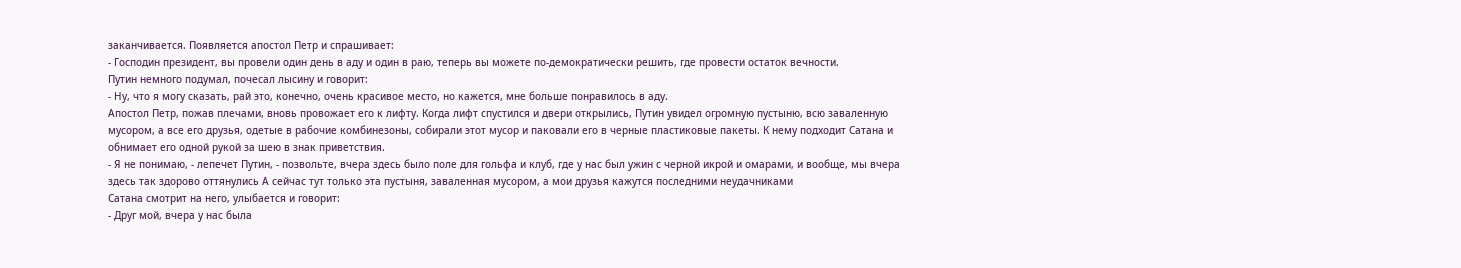заканчивается. Появляется апостол Петр и спрашивает:
- Господин президент, вы провели один день в аду и один в раю, теперь вы можете по-демократически решить, где провести остаток вечности.
Путин немного подумал, почесал лысину и говорит:
- Ну, что я могу сказать, рай это, конечно, очень красивое место, но кажется, мне больше понравилось в аду.
Апостол Петр, пожав плечами, вновь провожает его к лифту. Когда лифт спустился и двери открылись, Путин увидел огромную пустыню, всю заваленную мусором, а все его друзья, одетые в рабочие комбинезоны, собирали этот мусор и паковали его в черные пластиковые пакеты. К нему подходит Сатана и обнимает его одной рукой за шею в знак приветствия.
- Я не понимаю, - лепечет Путин, - позвольте, вчера здесь было поле для гольфа и клуб, где у нас был ужин с черной икрой и омарами, и вообще, мы вчера здесь так здорово оттянулись А сейчас тут только эта пустыня, заваленная мусором, а мои друзья кажутся последними неудачниками
Сатана смотрит на него, улыбается и говорит:
- Друг мой, вчера у нас была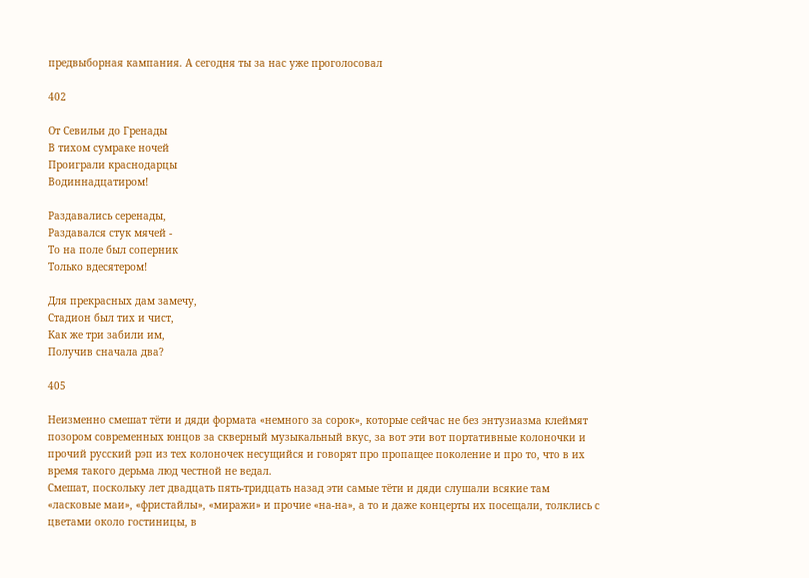предвыборная кампания. А сегодня ты за нас уже проголосовал

402

От Севильи до Гренады
В тихом сумраке ночей
Проиграли краснодарцы
Водиннадцатиром!

Раздавались серенады,
Раздавался стук мячей -
То на поле был соперник
Только вдесятером!

Для прекрасных дам замечу,
Стадион был тих и чист,
Как же три забили им,
Получив сначала два?

405

Неизменно смешат тёти и дяди формата «немного за сорок», которые сейчас не без энтузиазма клеймят позором современных юнцов за скверный музыкальный вкус, за вот эти вот портативные колоночки и прочий русский рэп из тех колоночек несущийся и говорят про пропащее поколение и про то, что в их время такого дерьма люд честной не ведал.
Смешат, поскольку лет двадцать пять-тридцать назад эти самые тёти и дяди слушали всякие там «ласковые маи», «фристайлы», «миражи» и прочие «на-на», а то и даже концерты их посещали, толклись с цветами около гостиницы, в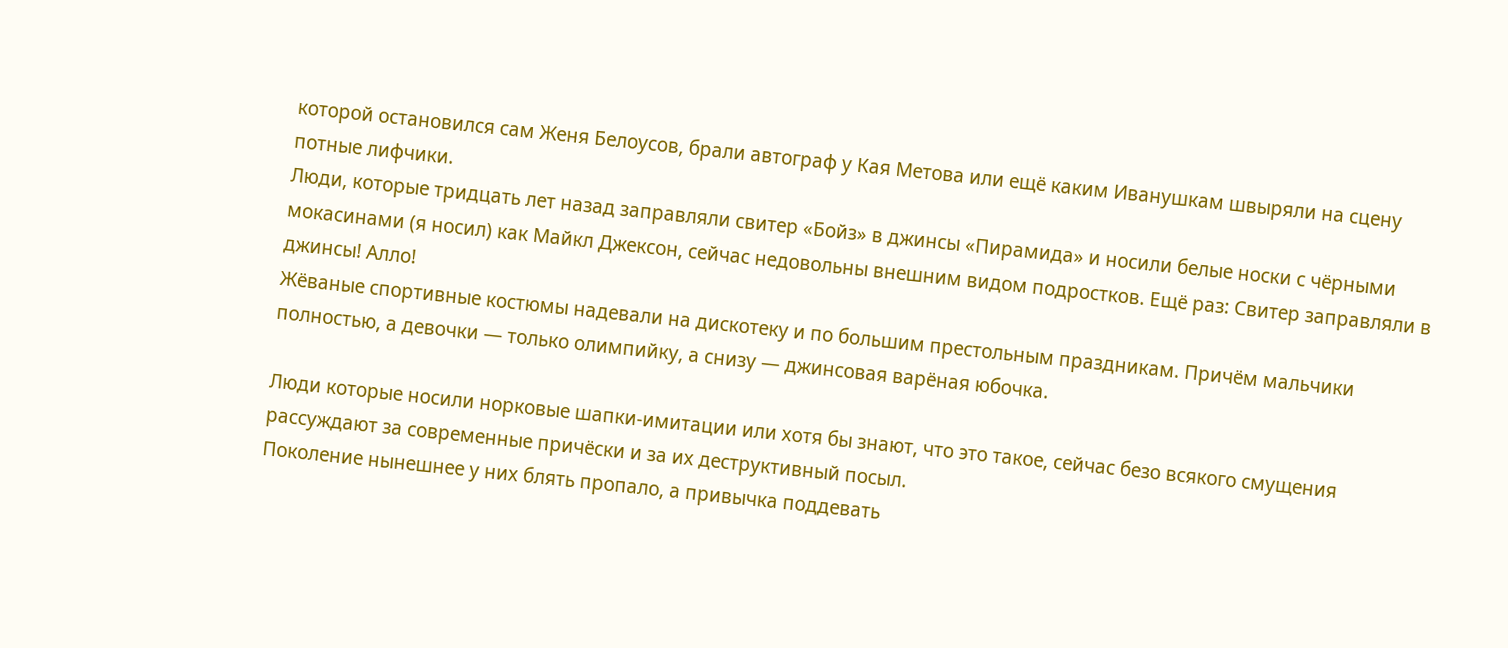которой остановился сам Женя Белоусов, брали автограф у Кая Метова или ещё каким Иванушкам швыряли на сцену потные лифчики.
Люди, которые тридцать лет назад заправляли свитер «Бойз» в джинсы «Пирамида» и носили белые носки с чёрными мокасинами (я носил) как Майкл Джексон, сейчас недовольны внешним видом подростков. Ещё раз: Свитер заправляли в джинсы! Алло!
Жёваные спортивные костюмы надевали на дискотеку и по большим престольным праздникам. Причём мальчики полностью, а девочки — только олимпийку, а снизу — джинсовая варёная юбочка.

Люди которые носили норковые шапки-имитации или хотя бы знают, что это такое, сейчас безо всякого смущения рассуждают за современные причёски и за их деструктивный посыл.
Поколение нынешнее у них блять пропало, а привычка поддевать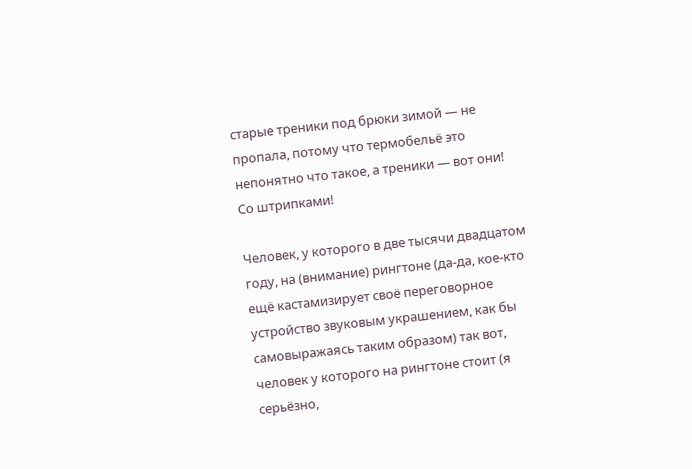старые треники под брюки зимой — не пропала, потому что термобельё это непонятно что такое, а треники — вот они! Со штрипками!

Человек, у которого в две тысячи двадцатом году, на (внимание) рингтоне (да-да, кое-кто ещё кастамизирует своё переговорное устройство звуковым украшением, как бы самовыражаясь таким образом) так вот, человек у которого на рингтоне стоит (я серьёзно,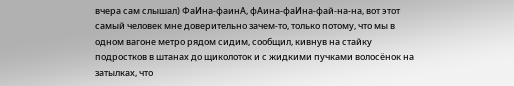вчера сам слышал) ФаИна-фаинА, фАина-фаИна-фай-на-на, вот этот самый человек мне доверительно зачем-то, только потому, что мы в одном вагоне метро рядом сидим, сообщил, кивнув на стайку подростков в штанах до щиколоток и с жидкими пучками волосёнок на затылках, что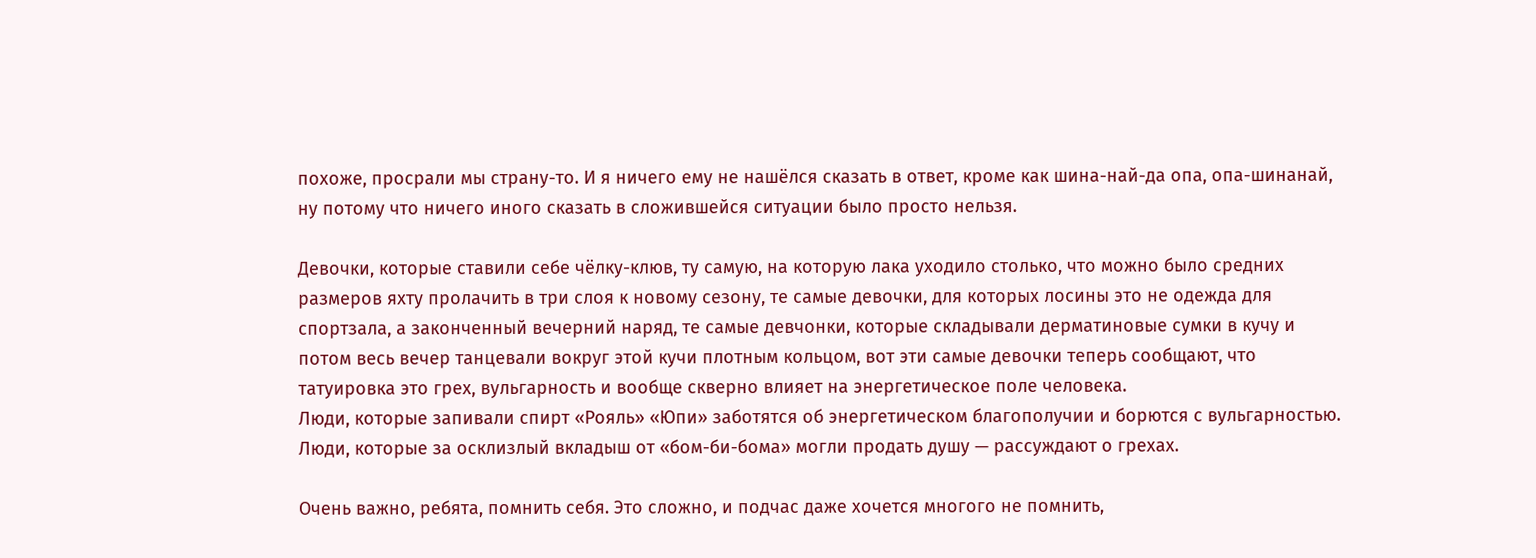похоже, просрали мы страну-то. И я ничего ему не нашёлся сказать в ответ, кроме как шина-най-да опа, опа-шинанай, ну потому что ничего иного сказать в сложившейся ситуации было просто нельзя.

Девочки, которые ставили себе чёлку-клюв, ту самую, на которую лака уходило столько, что можно было средних размеров яхту пролачить в три слоя к новому сезону, те самые девочки, для которых лосины это не одежда для спортзала, а законченный вечерний наряд, те самые девчонки, которые складывали дерматиновые сумки в кучу и потом весь вечер танцевали вокруг этой кучи плотным кольцом, вот эти самые девочки теперь сообщают, что татуировка это грех, вульгарность и вообще скверно влияет на энергетическое поле человека.
Люди, которые запивали спирт «Рояль» «Юпи» заботятся об энергетическом благополучии и борются с вульгарностью. Люди, которые за осклизлый вкладыш от «бом-би-бома» могли продать душу — рассуждают о грехах.

Очень важно, ребята, помнить себя. Это сложно, и подчас даже хочется многого не помнить,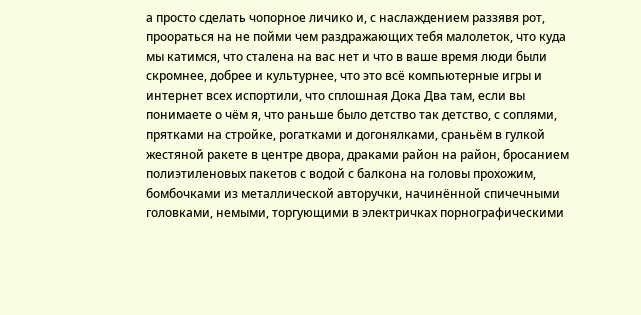а просто сделать чопорное личико и, с наслаждением раззявя рот, проораться на не пойми чем раздражающих тебя малолеток, что куда мы катимся, что сталена на вас нет и что в ваше время люди были скромнее, добрее и культурнее, что это всё компьютерные игры и интернет всех испортили, что сплошная Дока Два там, если вы понимаете о чём я, что раньше было детство так детство, с соплями, прятками на стройке, рогатками и догонялками, сраньём в гулкой жестяной ракете в центре двора, драками район на район, бросанием полиэтиленовых пакетов с водой с балкона на головы прохожим, бомбочками из металлической авторучки, начинённой спичечными головками, немыми, торгующими в электричках порнографическими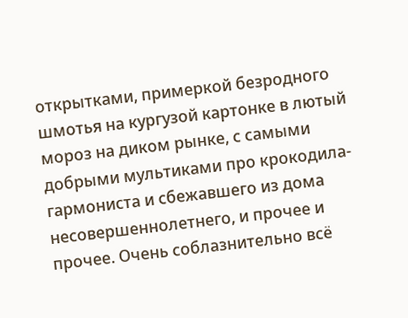открытками, примеркой безродного шмотья на кургузой картонке в лютый мороз на диком рынке, с самыми добрыми мультиками про крокодила-гармониста и сбежавшего из дома несовершеннолетнего, и прочее и прочее. Очень соблазнительно всё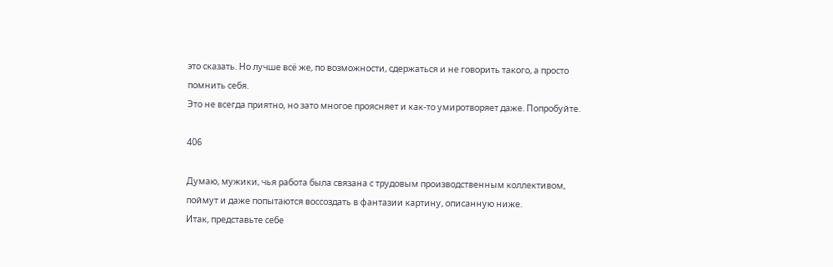это сказать. Но лучше всё же, по возможности, сдержаться и не говорить такого, а просто помнить себя.
Это не всегда приятно, но зато многое проясняет и как-то умиротворяет даже. Попробуйте.

406

Думаю, мужики, чья работа была связана с трудовым производственным коллективом, поймут и даже попытаются воссоздать в фантазии картину, описанную ниже.
Итак, представьте себе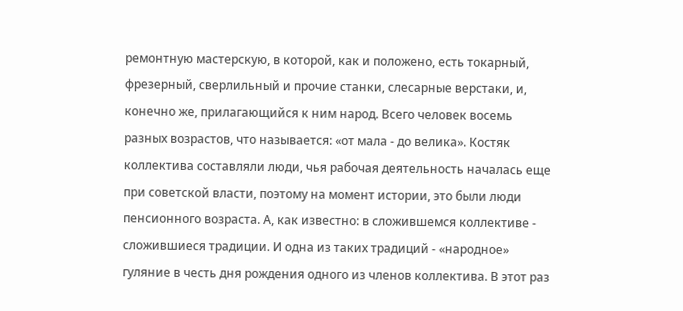ремонтную мастерскую, в которой, как и положено, есть токарный, фрезерный, сверлильный и прочие станки, слесарные верстаки, и, конечно же, прилагающийся к ним народ. Всего человек восемь разных возрастов, что называется: «от мала - до велика». Костяк коллектива составляли люди, чья рабочая деятельность началась еще при советской власти, поэтому на момент истории, это были люди пенсионного возраста. А, как известно: в сложившемся коллективе - сложившиеся традиции. И одна из таких традиций - «народное» гуляние в честь дня рождения одного из членов коллектива. В этот раз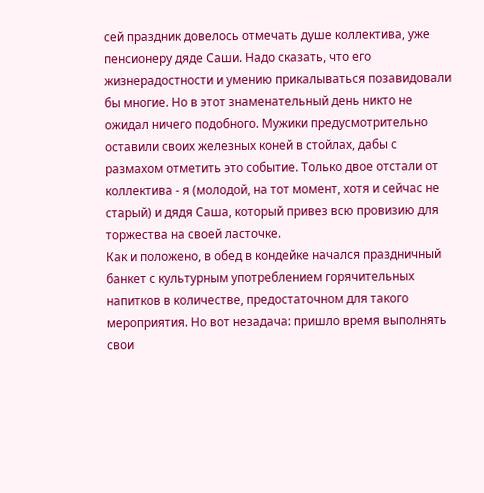сей праздник довелось отмечать душе коллектива, уже пенсионеру дяде Саши. Надо сказать, что его жизнерадостности и умению прикалываться позавидовали бы многие. Но в этот знаменательный день никто не ожидал ничего подобного. Мужики предусмотрительно оставили своих железных коней в стойлах, дабы с размахом отметить это событие. Только двое отстали от коллектива - я (молодой, на тот момент, хотя и сейчас не старый) и дядя Саша, который привез всю провизию для торжества на своей ласточке.
Как и положено, в обед в кондейке начался праздничный банкет с культурным употреблением горячительных напитков в количестве, предостаточном для такого мероприятия. Но вот незадача: пришло время выполнять свои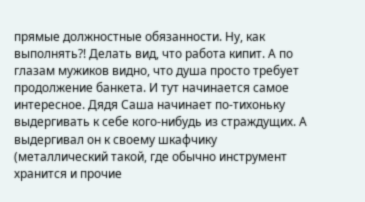прямые должностные обязанности. Ну, как выполнять?! Делать вид, что работа кипит. А по глазам мужиков видно, что душа просто требует продолжение банкета. И тут начинается самое интересное. Дядя Саша начинает по-тихоньку выдергивать к себе кого-нибудь из страждущих. А выдергивал он к своему шкафчику (металлический такой, где обычно инструмент хранится и прочие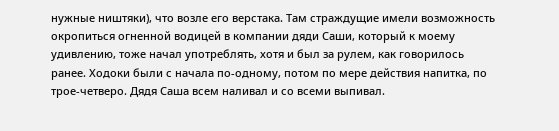нужные ништяки), что возле его верстака. Там страждущие имели возможность окропиться огненной водицей в компании дяди Саши, который к моему удивлению, тоже начал употреблять, хотя и был за рулем, как говорилось ранее. Ходоки были с начала по-одному, потом по мере действия напитка, по трое-четверо. Дядя Саша всем наливал и со всеми выпивал.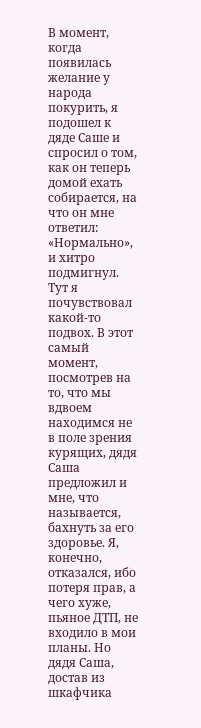В момент, когда появилась желание у народа покурить, я подошел к дяде Саше и спросил о том, как он теперь домой ехать собирается, на что он мне ответил: «Нормально», и хитро подмигнул. Тут я почувствовал какой-то подвох. В этот самый момент, посмотрев на то, что мы вдвоем находимся не в поле зрения курящих, дядя Саша предложил и мне, что называется, бахнуть за его здоровье. Я, конечно, отказался, ибо потеря прав, а чего хуже, пьяное ДТП, не входило в мои планы. Но дядя Саша, достав из шкафчика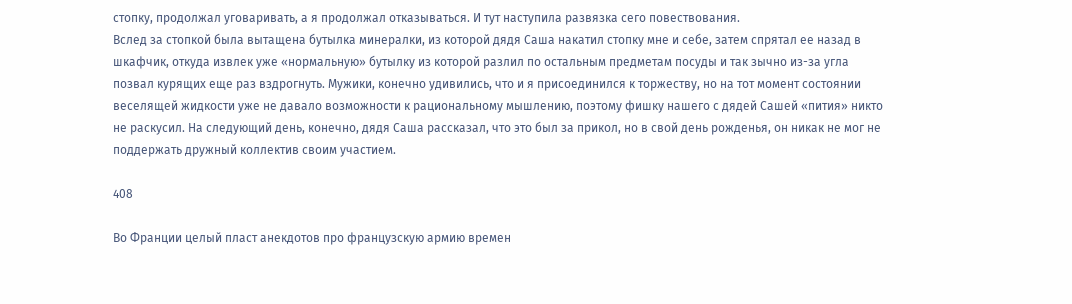стопку, продолжал уговаривать, а я продолжал отказываться. И тут наступила развязка сего повествования.
Вслед за стопкой была вытащена бутылка минералки, из которой дядя Саша накатил стопку мне и себе, затем спрятал ее назад в шкафчик, откуда извлек уже «нормальную» бутылку из которой разлил по остальным предметам посуды и так зычно из-за угла позвал курящих еще раз вздрогнуть. Мужики, конечно удивились, что и я присоединился к торжеству, но на тот момент состоянии веселящей жидкости уже не давало возможности к рациональному мышлению, поэтому фишку нашего с дядей Сашей «пития» никто не раскусил. На следующий день, конечно, дядя Саша рассказал, что это был за прикол, но в свой день рожденья, он никак не мог не поддержать дружный коллектив своим участием.

408

Во Франции целый пласт анекдотов про французскую армию времен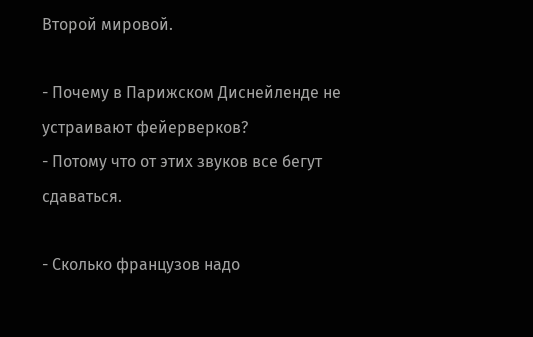Второй мировой.

- Почему в Парижском Диснейленде не устраивают фейерверков?
- Потому что от этих звуков все бегут сдаваться.

- Сколько французов надо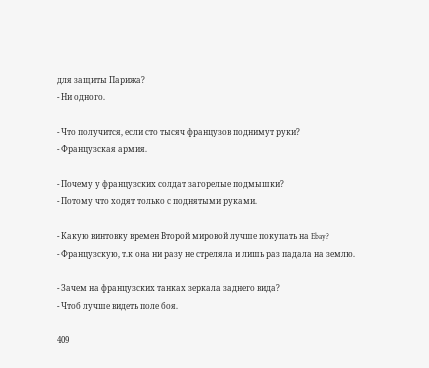для защиты Парижа?
- Ни одного.

- Что получится, если сто тысяч французов поднимут руки?
- Французская армия.

- Почему у французских солдат загорелые подмышки?
- Потому что ходят только с поднятыми руками.

- Какую винтовку времен Второй мировой лучше покупать на Ebay?
- Французскую, т.к она ни разу не стреляла и лишь раз падала на землю.

- Зачем на французских танках зеркала заднего вида?
- Чтоб лучше видеть поле боя.

409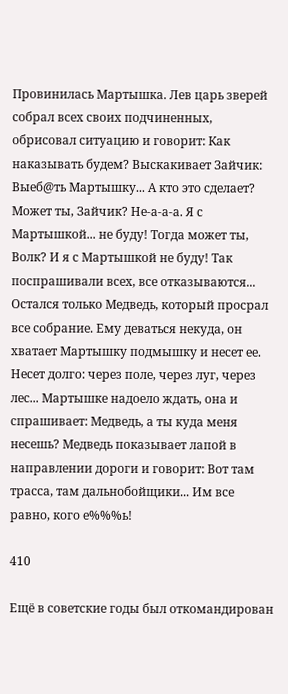Провинилась Мартышка. Лев царь зверей собрал всех своих подчиненных, обрисовал ситуацию и говорит: Как наказывать будем? Выскакивает Зайчик: Выеб@ть Мартышку... А кто это сделает? Может ты, Зайчик? Не-а-а-а. Я с Мартышкой... не буду! Тогда может ты, Волк? И я с Мартышкой не буду! Так поспрашивали всех, все отказываются... Остался только Медведь, который просрал все собрание. Ему деваться некуда, он хватает Мартышку подмышку и несет ее. Несет долго: через поле, через луг, через лес... Мартышке надоело ждать, она и спрашивает: Медведь, а ты куда меня несешь? Медведь показывает лапой в направлении дороги и говорит: Вот там трасса, там дальнобойщики... Им все равно, кого е%%%ь!

410

Ещё в советские годы был откомандирован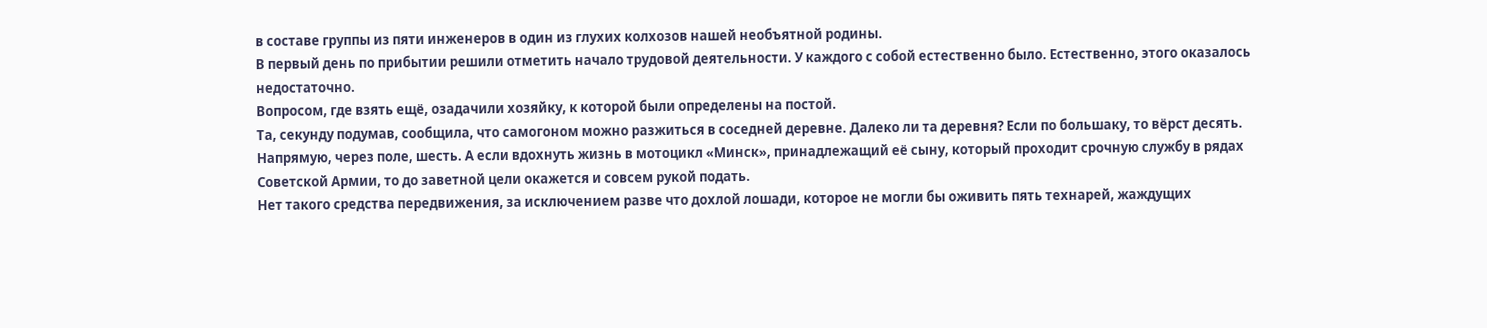в составе группы из пяти инженеров в один из глухих колхозов нашей необъятной родины.
В первый день по прибытии решили отметить начало трудовой деятельности. У каждого с собой естественно было. Естественно, этого оказалось недостаточно.
Вопросом, где взять ещё, озадачили хозяйку, к которой были определены на постой.
Та, секунду подумав, сообщила, что самогоном можно разжиться в соседней деревне. Далеко ли та деревня? Если по большаку, то вёрст десять. Напрямую, через поле, шесть. А если вдохнуть жизнь в мотоцикл «Минск», принадлежащий её сыну, который проходит срочную службу в рядах Советской Армии, то до заветной цели окажется и совсем рукой подать.
Нет такого средства передвижения, за исключением разве что дохлой лошади, которое не могли бы оживить пять технарей, жаждущих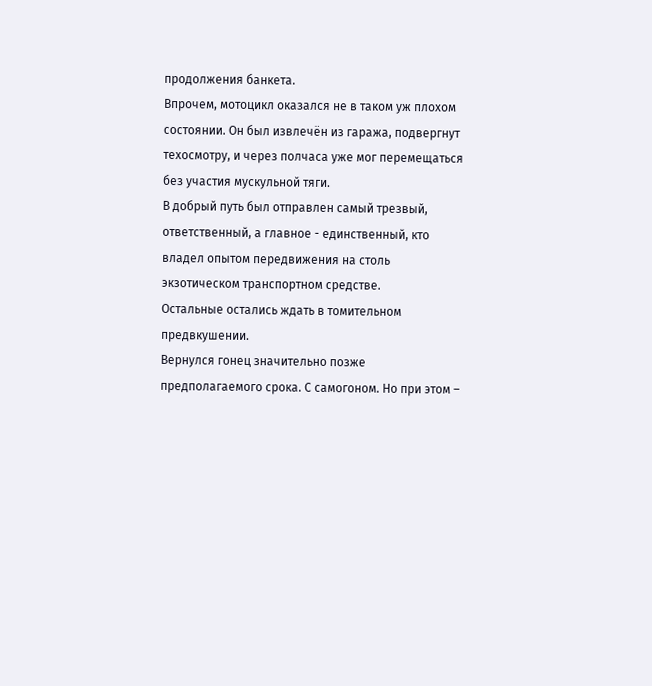продолжения банкета.
Впрочем, мотоцикл оказался не в таком уж плохом состоянии. Он был извлечён из гаража, подвергнут техосмотру, и через полчаса уже мог перемещаться без участия мускульной тяги.
В добрый путь был отправлен самый трезвый, ответственный, а главное - единственный, кто владел опытом передвижения на столь экзотическом транспортном средстве.
Остальные остались ждать в томительном предвкушении.
Вернулся гонец значительно позже предполагаемого срока. С самогоном. Но при этом –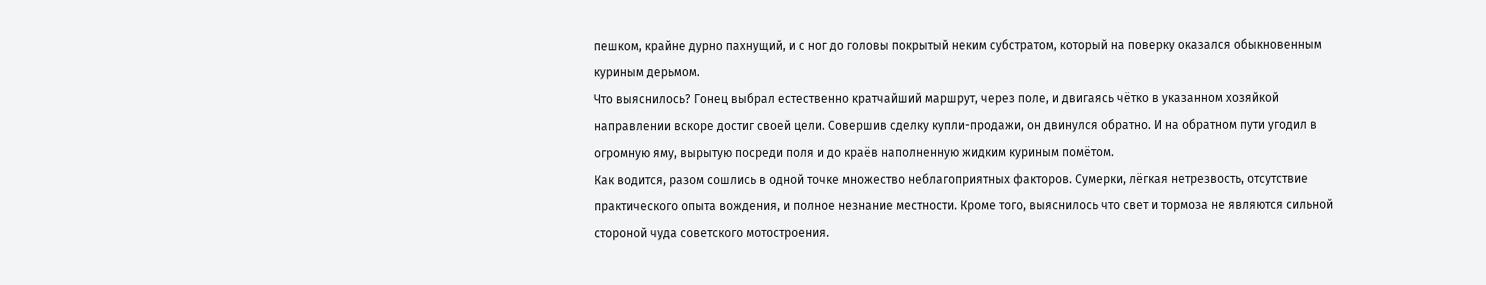пешком, крайне дурно пахнущий, и с ног до головы покрытый неким субстратом, который на поверку оказался обыкновенным куриным дерьмом.
Что выяснилось? Гонец выбрал естественно кратчайший маршрут, через поле, и двигаясь чётко в указанном хозяйкой направлении вскоре достиг своей цели. Совершив сделку купли-продажи, он двинулся обратно. И на обратном пути угодил в огромную яму, вырытую посреди поля и до краёв наполненную жидким куриным помётом.
Как водится, разом сошлись в одной точке множество неблагоприятных факторов. Сумерки, лёгкая нетрезвость, отсутствие практического опыта вождения, и полное незнание местности. Кроме того, выяснилось что свет и тормоза не являются сильной стороной чуда советского мотостроения.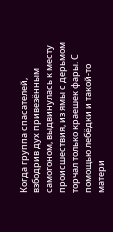Когда группа спасателей, взбодрив дух привезённым самогоном, выдвинулась к месту происшествия, из ямы с дерьмом торчал только краешек фары. С помощью лебёдки и такой-то матери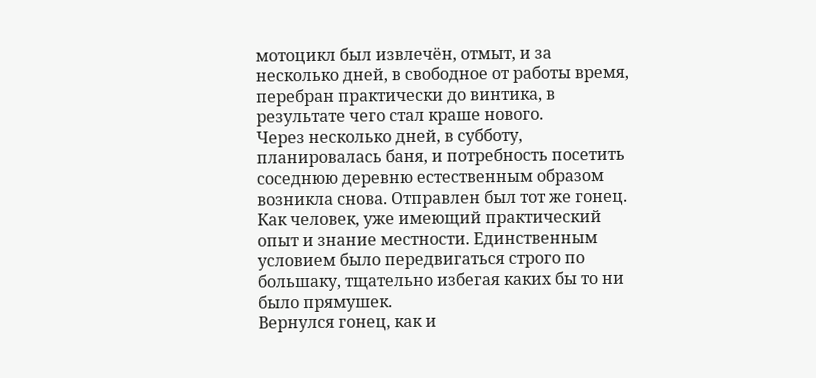мотоцикл был извлечён, отмыт, и за несколько дней, в свободное от работы время, перебран практически до винтика, в результате чего стал краше нового.
Через несколько дней, в субботу, планировалась баня, и потребность посетить соседнюю деревню естественным образом возникла снова. Отправлен был тот же гонец. Как человек, уже имеющий практический опыт и знание местности. Единственным условием было передвигаться строго по большаку, тщательно избегая каких бы то ни было прямушек.
Вернулся гонец, как и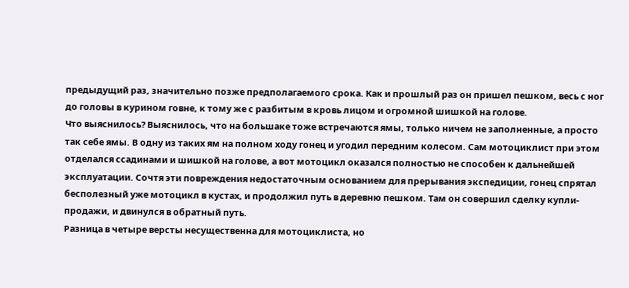предыдущий раз, значительно позже предполагаемого срока. Как и прошлый раз он пришел пешком, весь с ног до головы в курином говне, к тому же с разбитым в кровь лицом и огромной шишкой на голове.
Что выяснилось? Выяснилось, что на большаке тоже встречаются ямы, только ничем не заполненные, а просто так себе ямы. В одну из таких ям на полном ходу гонец и угодил передним колесом. Сам мотоциклист при этом отделался ссадинами и шишкой на голове, а вот мотоцикл оказался полностью не способен к дальнейшей эксплуатации. Сочтя эти повреждения недостаточным основанием для прерывания экспедиции, гонец спрятал бесполезный уже мотоцикл в кустах, и продолжил путь в деревню пешком. Там он совершил сделку купли-продажи, и двинулся в обратный путь.
Разница в четыре версты несущественна для мотоциклиста, но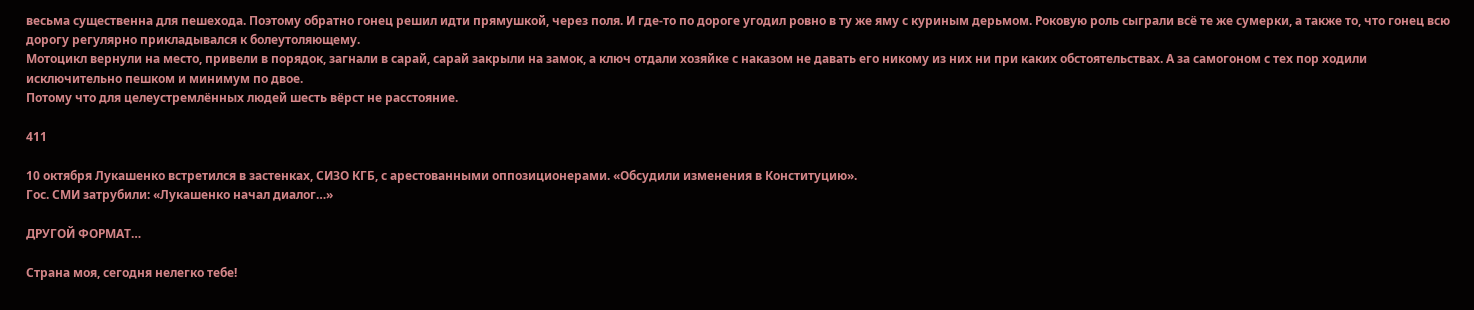весьма существенна для пешехода. Поэтому обратно гонец решил идти прямушкой, через поля. И где-то по дороге угодил ровно в ту же яму с куриным дерьмом. Роковую роль сыграли всё те же сумерки, а также то, что гонец всю дорогу регулярно прикладывался к болеутоляющему.
Мотоцикл вернули на место, привели в порядок, загнали в сарай, сарай закрыли на замок, а ключ отдали хозяйке с наказом не давать его никому из них ни при каких обстоятельствах. А за самогоном с тех пор ходили исключительно пешком и минимум по двое.
Потому что для целеустремлённых людей шесть вёрст не расстояние.

411

10 октября Лукашенко встретился в застенках, СИЗО КГБ, с арестованными оппозиционерами. «Обсудили изменения в Конституцию».
Гос. СМИ затрубили: «Лукашенко начал диалог…»

ДРУГОЙ ФОРМАТ…

Страна моя, сегодня нелегко тебе!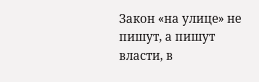Закон «на улице» не пишут, а пишут власти, в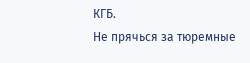КГБ.
Не прячься за тюремные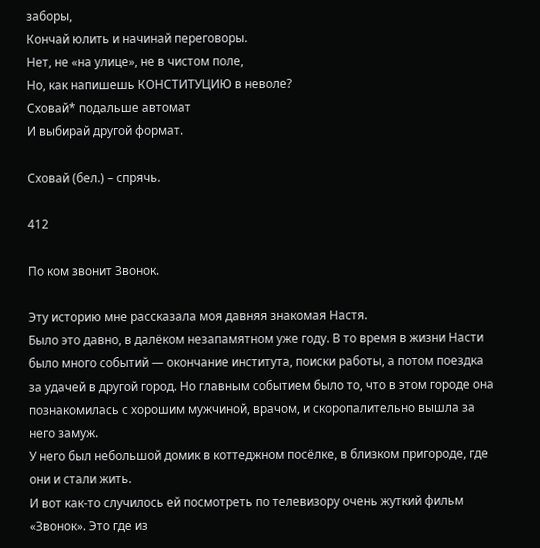заборы,
Кончай юлить и начинай переговоры.
Нет, не «на улице», не в чистом поле,
Но, как напишешь КОНСТИТУЦИЮ в неволе?
Сховай* подальше автомат
И выбирай другой формат.

Сховай (бел.) – спрячь.

412

По ком звонит Звонок.

Эту историю мне рассказала моя давняя знакомая Настя.
Было это давно, в далёком незапамятном уже году. В то время в жизни Насти было много событий — окончание института, поиски работы, а потом поездка за удачей в другой город. Но главным событием было то, что в этом городе она познакомилась с хорошим мужчиной, врачом, и скоропалительно вышла за него замуж.
У него был небольшой домик в коттеджном посёлке, в близком пригороде, где они и стали жить.
И вот как-то случилось ей посмотреть по телевизору очень жуткий фильм «Звонок». Это где из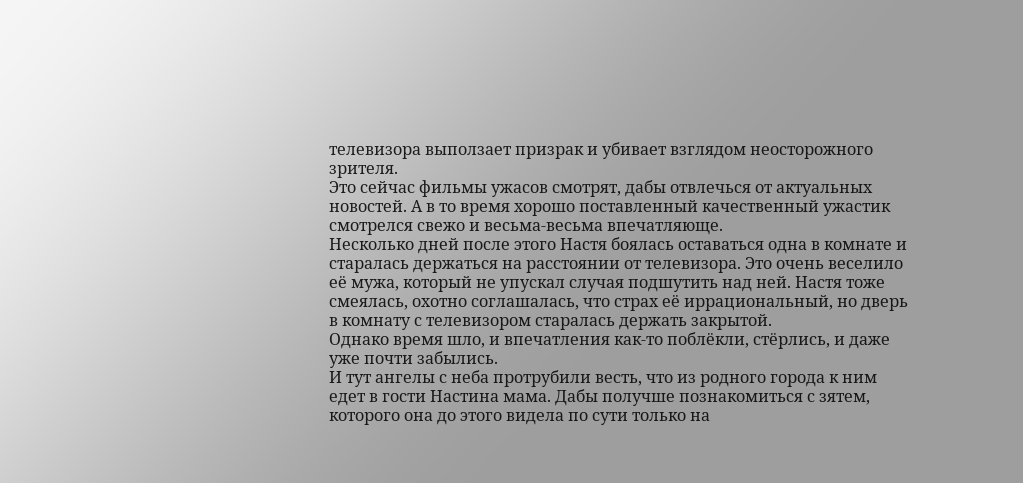телевизора выползает призрак и убивает взглядом неосторожного зрителя.
Это сейчас фильмы ужасов смотрят, дабы отвлечься от актуальных новостей. А в то время хорошо поставленный качественный ужастик смотрелся свежо и весьма-весьма впечатляюще.
Несколько дней после этого Настя боялась оставаться одна в комнате и старалась держаться на расстоянии от телевизора. Это очень веселило её мужа, который не упускал случая подшутить над ней. Настя тоже смеялась, охотно соглашалась, что страх её иррациональный, но дверь в комнату с телевизором старалась держать закрытой.
Однако время шло, и впечатления как-то поблёкли, стёрлись, и даже уже почти забылись.
И тут ангелы с неба протрубили весть, что из родного города к ним едет в гости Настина мама. Дабы получше познакомиться с зятем, которого она до этого видела по сути только на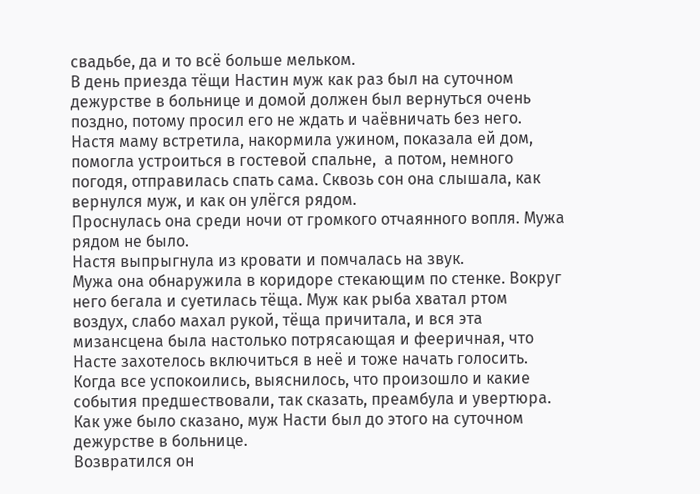свадьбе, да и то всё больше мельком.
В день приезда тёщи Настин муж как раз был на суточном дежурстве в больнице и домой должен был вернуться очень поздно, потому просил его не ждать и чаёвничать без него.
Настя маму встретила, накормила ужином, показала ей дом, помогла устроиться в гостевой спальне,  а потом, немного погодя, отправилась спать сама. Сквозь сон она слышала, как вернулся муж, и как он улёгся рядом.
Проснулась она среди ночи от громкого отчаянного вопля. Мужа рядом не было.
Настя выпрыгнула из кровати и помчалась на звук.
Мужа она обнаружила в коридоре стекающим по стенке. Вокруг него бегала и суетилась тёща. Муж как рыба хватал ртом воздух, слабо махал рукой, тёща причитала, и вся эта мизансцена была настолько потрясающая и фееричная, что Насте захотелось включиться в неё и тоже начать голосить.
Когда все успокоились, выяснилось, что произошло и какие события предшествовали, так сказать, преамбула и увертюра.
Как уже было сказано, муж Насти был до этого на суточном дежурстве в больнице.
Возвратился он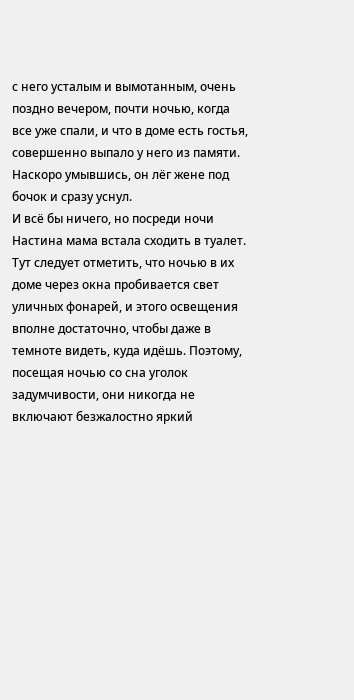с него усталым и вымотанным, очень поздно вечером, почти ночью, когда все уже спали, и что в доме есть гостья, совершенно выпало у него из памяти. Наскоро умывшись, он лёг жене под бочок и сразу уснул.
И всё бы ничего, но посреди ночи Настина мама встала сходить в туалет.
Тут следует отметить, что ночью в их доме через окна пробивается свет уличных фонарей, и этого освещения вполне достаточно, чтобы даже в темноте видеть, куда идёшь. Поэтому, посещая ночью со сна уголок задумчивости, они никогда не включают безжалостно яркий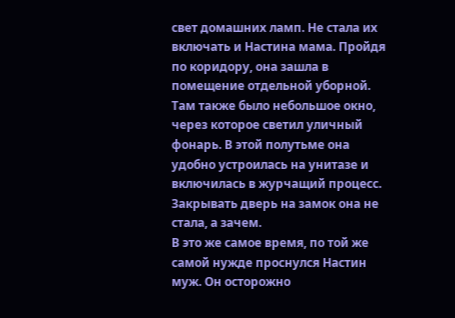свет домашних ламп. Не стала их включать и Настина мама. Пройдя по коридору, она зашла в помещение отдельной уборной. Там также было небольшое окно, через которое светил уличный фонарь. В этой полутьме она удобно устроилась на унитазе и включилась в журчащий процесс. Закрывать дверь на замок она не стала, а зачем.
В это же самое время, по той же самой нужде проснулся Настин муж. Он осторожно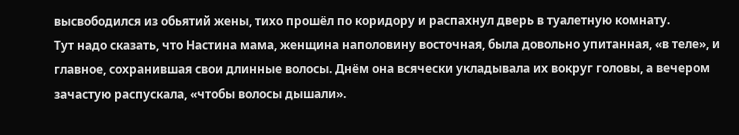высвободился из обьятий жены, тихо прошёл по коридору и распахнул дверь в туалетную комнату.
Тут надо сказать, что Настина мама, женщина наполовину восточная, была довольно упитанная, «в теле», и главное, сохранившая свои длинные волосы. Днём она всячески укладывала их вокруг головы, а вечером зачастую распускала, «чтобы волосы дышали».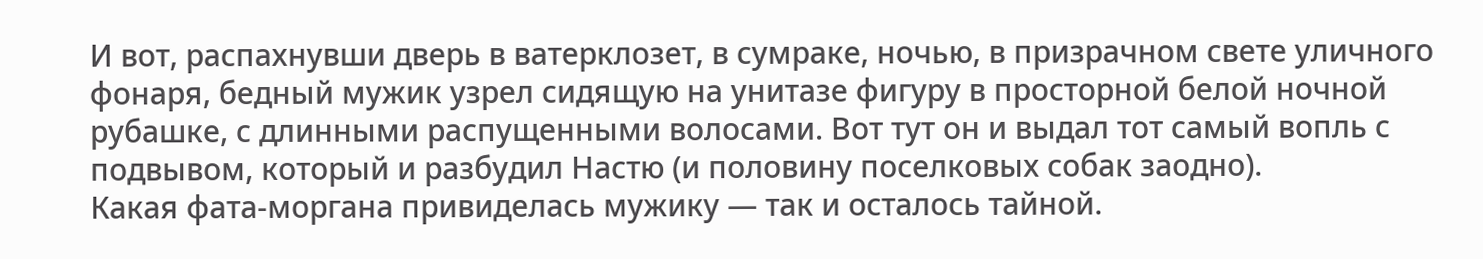И вот, распахнувши дверь в ватерклозет, в сумраке, ночью, в призрачном свете уличного фонаря, бедный мужик узрел сидящую на унитазе фигуру в просторной белой ночной рубашке, с длинными распущенными волосами. Вот тут он и выдал тот самый вопль с подвывом, который и разбудил Настю (и половину поселковых собак заодно).
Какая фата-моргана привиделась мужику — так и осталось тайной.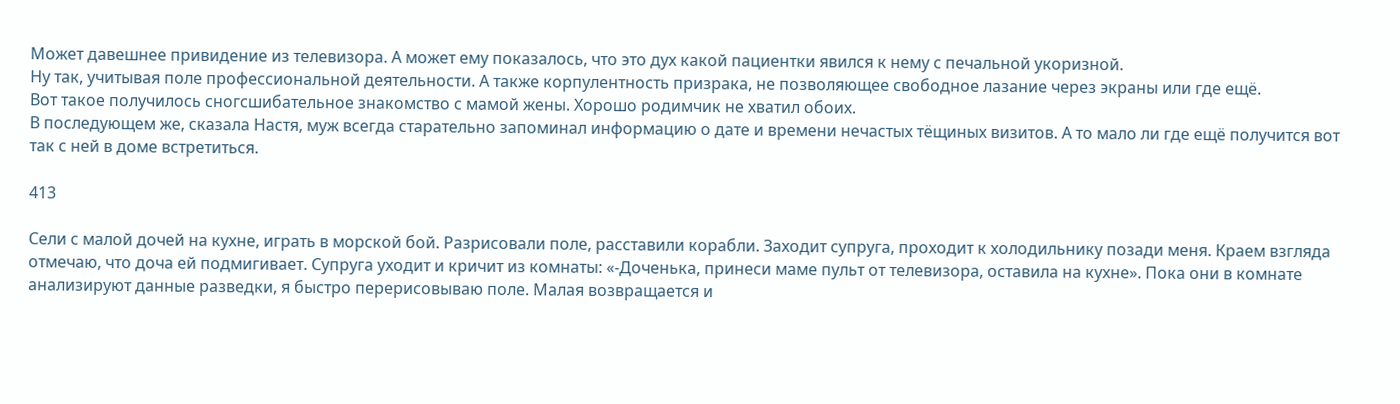Может давешнее привидение из телевизора. А может ему показалось, что это дух какой пациентки явился к нему с печальной укоризной.
Ну так, учитывая поле профессиональной деятельности. А также корпулентность призрака, не позволяющее свободное лазание через экраны или где ещё.
Вот такое получилось сногсшибательное знакомство с мамой жены. Хорошо родимчик не хватил обоих.
В последующем же, сказала Настя, муж всегда старательно запоминал информацию о дате и времени нечастых тёщиных визитов. А то мало ли где ещё получится вот так с ней в доме встретиться.

413

Сели с малой дочей на кухне, играть в морской бой. Разрисовали поле, расставили корабли. Заходит супруга, проходит к холодильнику позади меня. Краем взгляда отмечаю, что доча ей подмигивает. Супруга уходит и кричит из комнаты: «-Доченька, принеси маме пульт от телевизора, оставила на кухне». Пока они в комнате анализируют данные разведки, я быстро перерисовываю поле. Малая возвращается и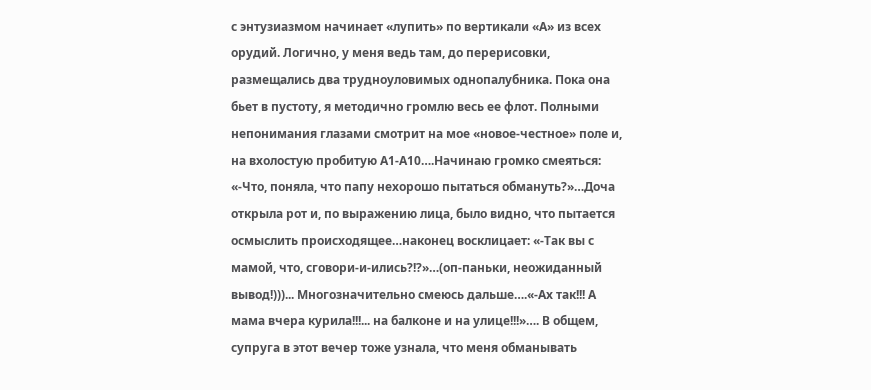с энтузиазмом начинает «лупить» по вертикали «А» из всех орудий. Логично, у меня ведь там, до перерисовки, размещались два трудноуловимых однопалубника. Пока она бьет в пустоту, я методично громлю весь ее флот. Полными непонимания глазами смотрит на мое «новое-честное» поле и, на вхолостую пробитую А1-А10….Начинаю громко смеяться: «-Что, поняла, что папу нехорошо пытаться обмануть?»…Доча открыла рот и, по выражению лица, было видно, что пытается осмыслить происходящее…наконец восклицает: «-Так вы с мамой, что, сговори-и-ились?!?»…(оп-паньки, неожиданный вывод!)))... Многозначительно смеюсь дальше….«-Ах так!!! А мама вчера курила!!!... на балконе и на улице!!!»…. В общем, супруга в этот вечер тоже узнала, что меня обманывать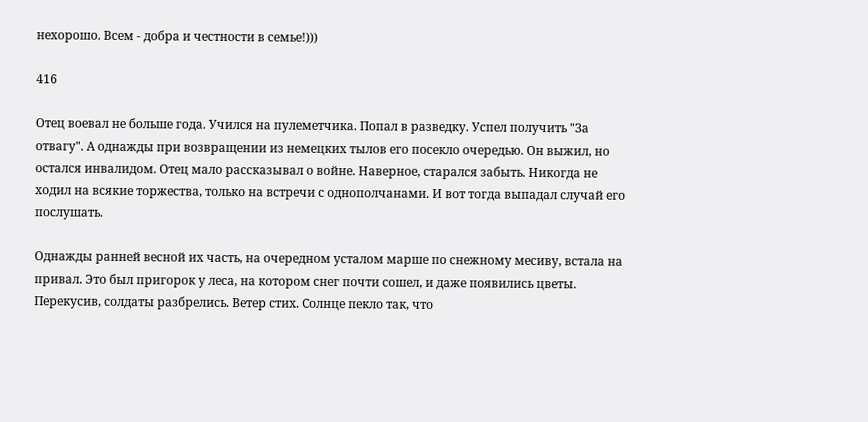нехорошо. Всем - добра и честности в семье!)))

416

Отец воевал не больше года. Учился на пулеметчика. Попал в разведку. Успел получить "За отвагу". А однажды при возвращении из немецких тылов его посекло очередью. Он выжил, но остался инвалидом. Отец мало рассказывал о войне. Наверное, старался забыть. Никогда не ходил на всякие торжества, только на встречи с однополчанами. И вот тогда выпадал случай его послушать.

Однажды ранней весной их часть, на очередном усталом марше по снежному месиву, встала на привал. Это был пригорок у леса, на котором снег почти сошел, и даже появились цветы. Перекусив, солдаты разбрелись. Ветер стих. Солнце пекло так, что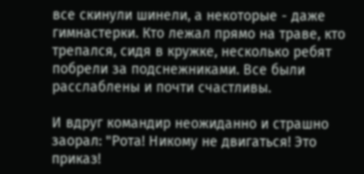все скинули шинели, а некоторые - даже гимнастерки. Кто лежал прямо на траве, кто трепался, сидя в кружке, несколько ребят побрели за подснежниками. Все были расслаблены и почти счастливы.

И вдруг командир неожиданно и страшно заорал: "Рота! Никому не двигаться! Это приказ!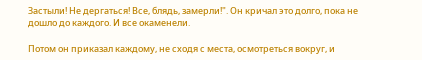Застыли! Не дергаться! Все, блядь, замерли!". Он кричал это долго, пока не дошло до каждого. И все окаменели.

Потом он приказал каждому, не сходя с места, осмотреться вокруг, и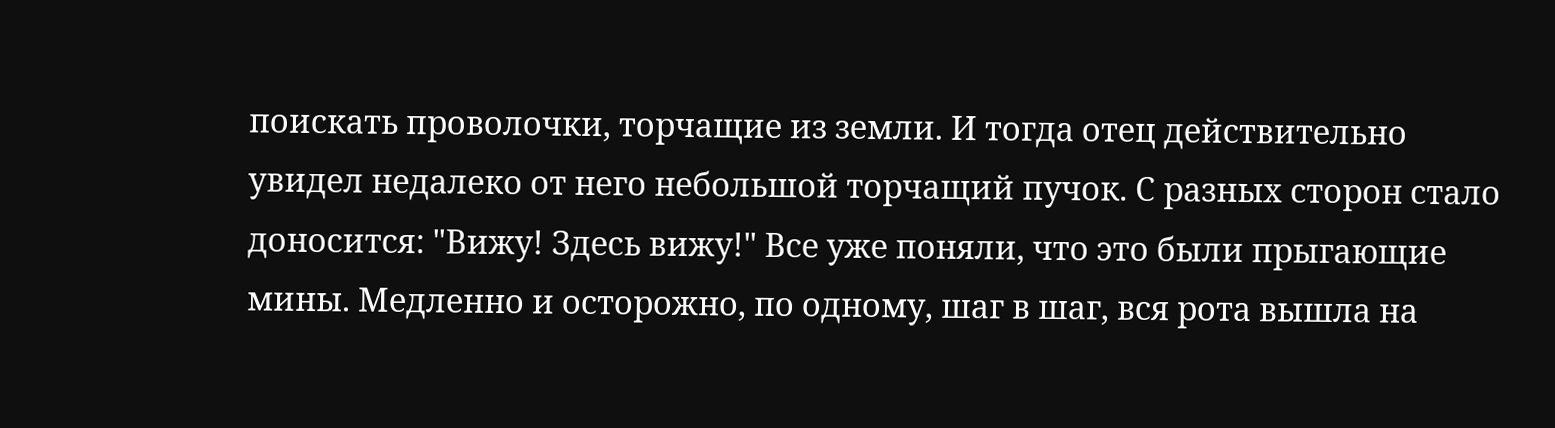поискать проволочки, торчащие из земли. И тогда отец действительно увидел недалеко от него небольшой торчащий пучок. С разных сторон стало доносится: "Вижу! Здесь вижу!" Все уже поняли, что это были прыгающие мины. Медленно и осторожно, по одному, шаг в шаг, вся рота вышла на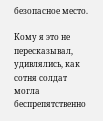безопасное место.

Кому я это не пересказывал, удивлялись, как сотня солдат могла беспрепятственно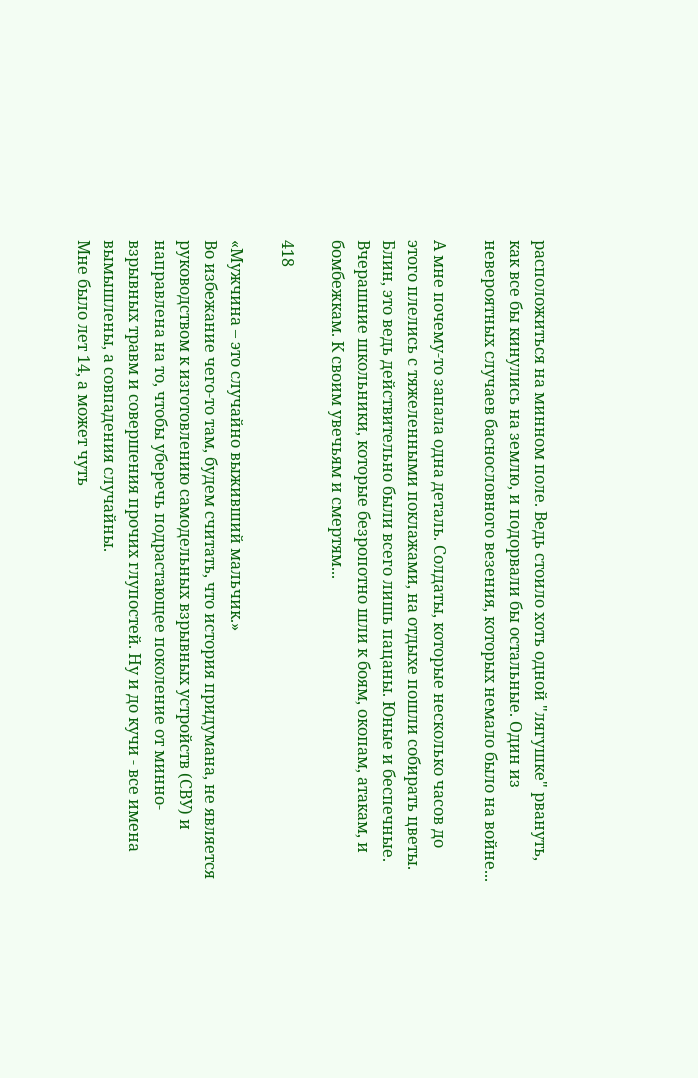расположиться на минном поле. Ведь стоило хоть одной "лягушке" рвануть, как все бы кинулись на землю, и подорвали бы остальные. Один из невероятных случаев баснословного везения, которых немало было на войне...

А мне почему-то запала одна деталь. Солдаты, которые несколько часов до этого плелись с тяжеленными поклажами, на отдыхе пошли собирать цветы. Блин, это ведь действительно были всего лишь пацаны. Юные и беспечные. Вчерашние школьники, которые безропотно шли к боям, окопам, атакам, и бомбежкам. К своим увечьям и смертям...

418

«Мужчина – это случайно выживший мальчик.»
Во избежание чего-то там, будем считать, что история придумана, не является руководством к изготовлению самодельных взрывных устройств (СВУ) и направлена на то, чтобы уберечь подрастающее поколение от минно-взрывных травм и совершения прочих глупостей. Ну и до кучи - все имена вымышлены, а совпадения случайны.
Мне было лет 14, а может чуть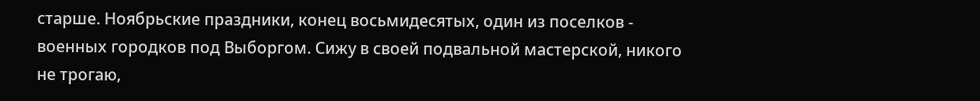старше. Ноябрьские праздники, конец восьмидесятых, один из поселков - военных городков под Выборгом. Сижу в своей подвальной мастерской, никого не трогаю,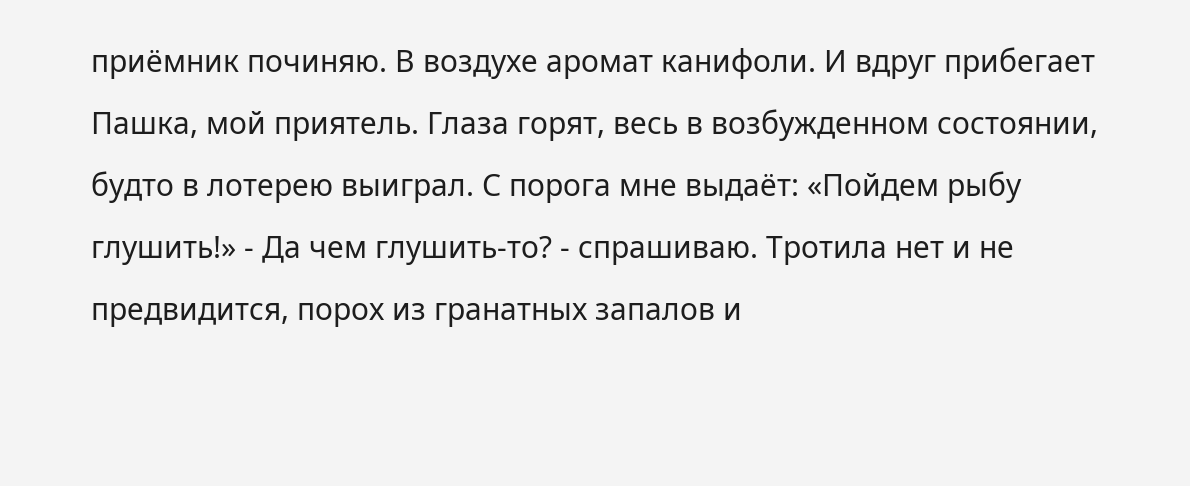приёмник починяю. В воздухе аромат канифоли. И вдруг прибегает Пашка, мой приятель. Глаза горят, весь в возбужденном состоянии, будто в лотерею выиграл. С порога мне выдаёт: «Пойдем рыбу глушить!» - Да чем глушить-то? - спрашиваю. Тротила нет и не предвидится, порох из гранатных запалов и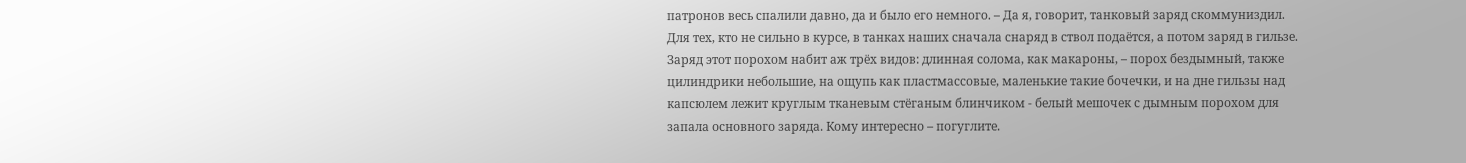патронов весь спалили давно, да и было его немного. – Да я, говорит, танковый заряд скоммуниздил. Для тех, кто не сильно в курсе, в танках наших сначала снаряд в ствол подаётся, а потом заряд в гильзе. Заряд этот порохом набит аж трёх видов: длинная солома, как макароны, – порох бездымный, также цилиндрики небольшие, на ощупь как пластмассовые, маленькие такие бочечки, и на дне гильзы над капсюлем лежит круглым тканевым стёганым блинчиком - белый мешочек с дымным порохом для запала основного заряда. Кому интересно – погуглите.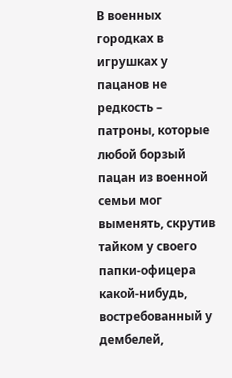В военных городках в игрушках у пацанов не редкость – патроны, которые любой борзый пацан из военной семьи мог выменять, скрутив тайком у своего папки-офицера какой-нибудь, востребованный у дембелей,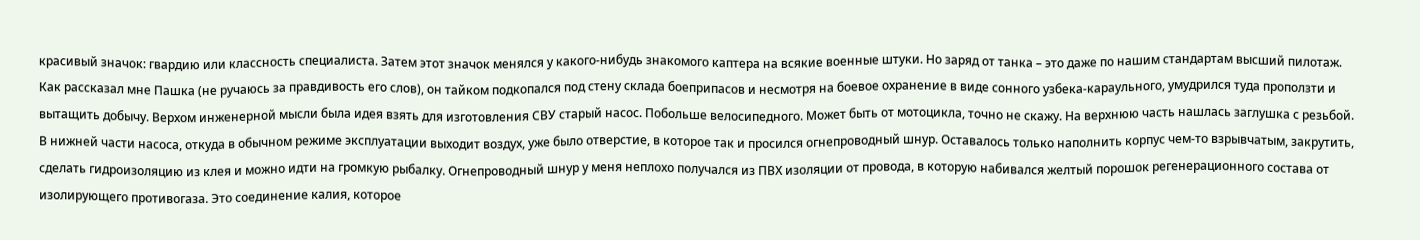красивый значок: гвардию или классность специалиста. Затем этот значок менялся у какого-нибудь знакомого каптера на всякие военные штуки. Но заряд от танка – это даже по нашим стандартам высший пилотаж. Как рассказал мне Пашка (не ручаюсь за правдивость его слов), он тайком подкопался под стену склада боеприпасов и несмотря на боевое охранение в виде сонного узбека-караульного, умудрился туда проползти и вытащить добычу. Верхом инженерной мысли была идея взять для изготовления СВУ старый насос. Побольше велосипедного. Может быть от мотоцикла, точно не скажу. На верхнюю часть нашлась заглушка с резьбой. В нижней части насоса, откуда в обычном режиме эксплуатации выходит воздух, уже было отверстие, в которое так и просился огнепроводный шнур. Оставалось только наполнить корпус чем-то взрывчатым, закрутить, сделать гидроизоляцию из клея и можно идти на громкую рыбалку. Огнепроводный шнур у меня неплохо получался из ПВХ изоляции от провода, в которую набивался желтый порошок регенерационного состава от изолирующего противогаза. Это соединение калия, которое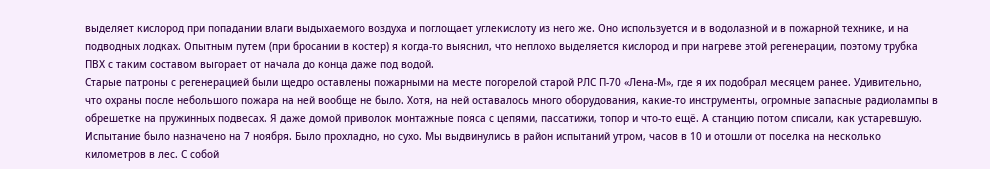выделяет кислород при попадании влаги выдыхаемого воздуха и поглощает углекислоту из него же. Оно используется и в водолазной и в пожарной технике, и на подводных лодках. Опытным путем (при бросании в костер) я когда-то выяснил, что неплохо выделяется кислород и при нагреве этой регенерации, поэтому трубка ПВХ с таким составом выгорает от начала до конца даже под водой.
Старые патроны с регенерацией были щедро оставлены пожарными на месте погорелой старой РЛС П-70 «Лена-М», где я их подобрал месяцем ранее. Удивительно, что охраны после небольшого пожара на ней вообще не было. Хотя, на ней оставалось много оборудования, какие-то инструменты, огромные запасные радиолампы в обрешетке на пружинных подвесах. Я даже домой приволок монтажные пояса с цепями, пассатижи, топор и что-то ещё. А станцию потом списали, как устаревшую.
Испытание было назначено на 7 ноября. Было прохладно, но сухо. Мы выдвинулись в район испытаний утром, часов в 10 и отошли от поселка на несколько километров в лес. С собой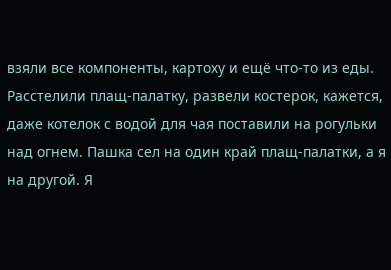взяли все компоненты, картоху и ещё что-то из еды. Расстелили плащ-палатку, развели костерок, кажется, даже котелок с водой для чая поставили на рогульки над огнем. Пашка сел на один край плащ-палатки, а я на другой. Я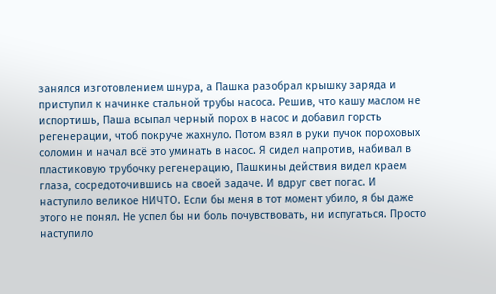занялся изготовлением шнура, а Пашка разобрал крышку заряда и приступил к начинке стальной трубы насоса. Решив, что кашу маслом не испортишь, Паша всыпал черный порох в насос и добавил горсть регенерации, чтоб покруче жахнуло. Потом взял в руки пучок пороховых соломин и начал всё это уминать в насос. Я сидел напротив, набивал в пластиковую трубочку регенерацию, Пашкины действия видел краем глаза, сосредоточившись на своей задаче. И вдруг свет погас. И наступило великое НИЧТО. Если бы меня в тот момент убило, я бы даже этого не понял. Не успел бы ни боль почувствовать, ни испугаться. Просто наступило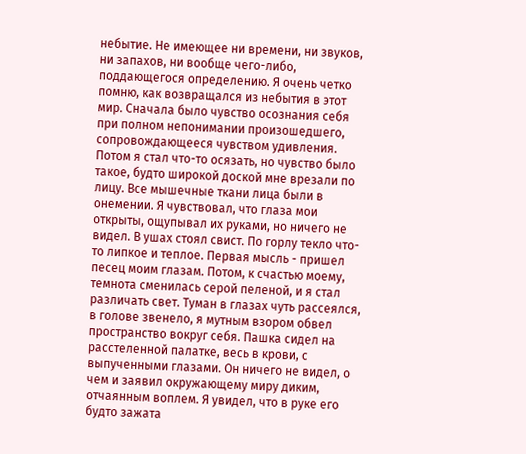небытие. Не имеющее ни времени, ни звуков, ни запахов, ни вообще чего-либо, поддающегося определению. Я очень четко помню, как возвращался из небытия в этот мир. Сначала было чувство осознания себя при полном непонимании произошедшего, сопровождающееся чувством удивления. Потом я стал что-то осязать, но чувство было такое, будто широкой доской мне врезали по лицу. Все мышечные ткани лица были в онемении. Я чувствовал, что глаза мои открыты, ощупывал их руками, но ничего не видел. В ушах стоял свист. По горлу текло что-то липкое и теплое. Первая мысль - пришел песец моим глазам. Потом, к счастью моему, темнота сменилась серой пеленой, и я стал различать свет. Туман в глазах чуть рассеялся, в голове звенело, я мутным взором обвел пространство вокруг себя. Пашка сидел на расстеленной палатке, весь в крови, с выпученными глазами. Он ничего не видел, о чем и заявил окружающему миру диким, отчаянным воплем. Я увидел, что в руке его будто зажата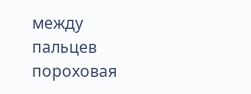между пальцев пороховая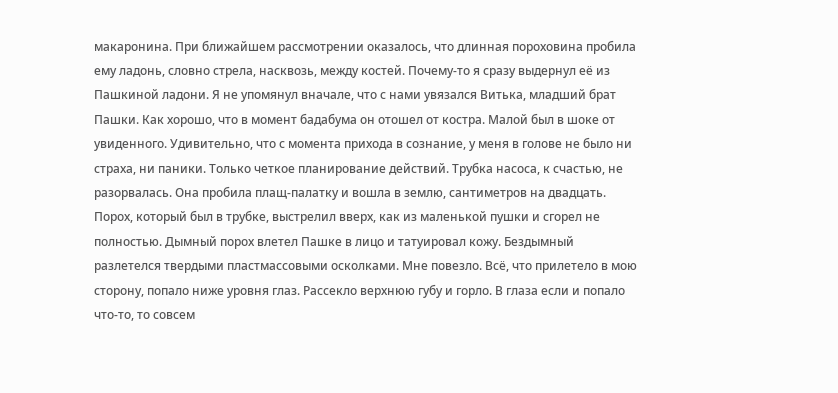макаронина. При ближайшем рассмотрении оказалось, что длинная пороховина пробила ему ладонь, словно стрела, насквозь, между костей. Почему-то я сразу выдернул её из Пашкиной ладони. Я не упомянул вначале, что с нами увязался Витька, младший брат Пашки. Как хорошо, что в момент бадабума он отошел от костра. Малой был в шоке от увиденного. Удивительно, что с момента прихода в сознание, у меня в голове не было ни страха, ни паники. Только четкое планирование действий. Трубка насоса, к счастью, не разорвалась. Она пробила плащ-палатку и вошла в землю, сантиметров на двадцать. Порох, который был в трубке, выстрелил вверх, как из маленькой пушки и сгорел не полностью. Дымный порох влетел Пашке в лицо и татуировал кожу. Бездымный разлетелся твердыми пластмассовыми осколками. Мне повезло. Всё, что прилетело в мою сторону, попало ниже уровня глаз. Рассекло верхнюю губу и горло. В глаза если и попало что-то, то совсем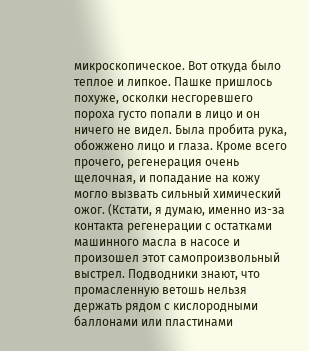микроскопическое. Вот откуда было теплое и липкое. Пашке пришлось похуже, осколки несгоревшего пороха густо попали в лицо и он ничего не видел. Была пробита рука, обожжено лицо и глаза. Кроме всего прочего, регенерация очень щелочная, и попадание на кожу могло вызвать сильный химический ожог. (Кстати, я думаю, именно из-за контакта регенерации с остатками машинного масла в насосе и произошел этот самопроизвольный выстрел. Подводники знают, что промасленную ветошь нельзя держать рядом с кислородными баллонами или пластинами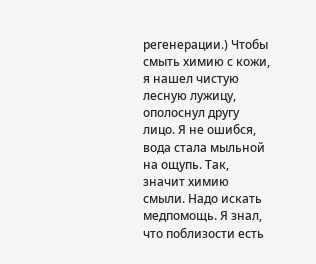регенерации.) Чтобы смыть химию с кожи, я нашел чистую лесную лужицу, ополоснул другу лицо. Я не ошибся, вода стала мыльной на ощупь. Так, значит химию смыли. Надо искать медпомощь. Я знал, что поблизости есть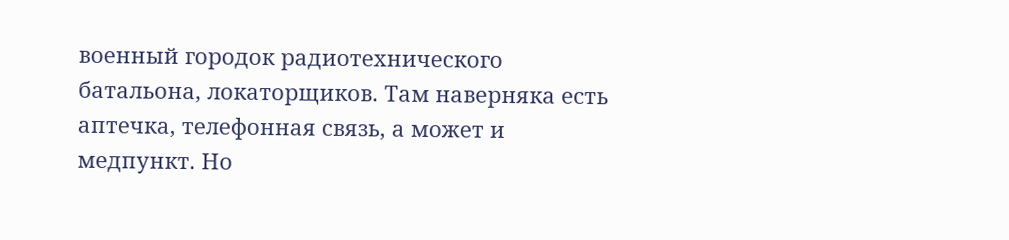военный городок радиотехнического батальона, локаторщиков. Там наверняка есть аптечка, телефонная связь, а может и медпункт. Но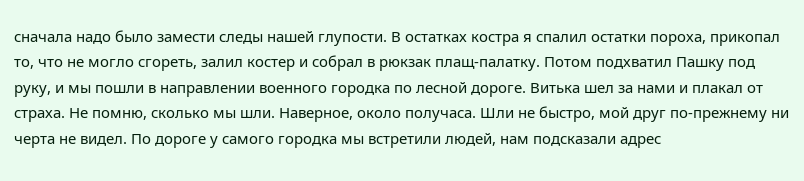сначала надо было замести следы нашей глупости. В остатках костра я спалил остатки пороха, прикопал то, что не могло сгореть, залил костер и собрал в рюкзак плащ-палатку. Потом подхватил Пашку под руку, и мы пошли в направлении военного городка по лесной дороге. Витька шел за нами и плакал от страха. Не помню, сколько мы шли. Наверное, около получаса. Шли не быстро, мой друг по-прежнему ни черта не видел. По дороге у самого городка мы встретили людей, нам подсказали адрес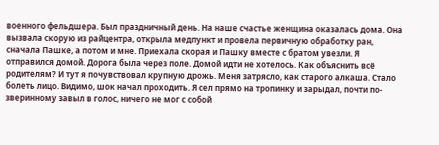военного фельдшера. Был праздничный день. На наше счастье женщина оказалась дома. Она вызвала скорую из райцентра, открыла медпункт и провела первичную обработку ран, сначала Пашке, а потом и мне. Приехала скорая и Пашку вместе с братом увезли. Я отправился домой. Дорога была через поле. Домой идти не хотелось. Как объяснить всё родителям? И тут я почувствовал крупную дрожь. Меня затрясло, как старого алкаша. Стало болеть лицо. Видимо, шок начал проходить. Я сел прямо на тропинку и зарыдал, почти по-зверинному завыл в голос, ничего не мог с собой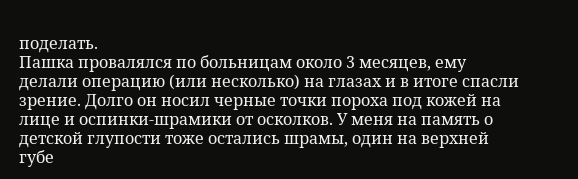поделать.
Пашка провалялся по больницам около 3 месяцев, ему делали операцию (или несколько) на глазах и в итоге спасли зрение. Долго он носил черные точки пороха под кожей на лице и оспинки-шрамики от осколков. У меня на память о детской глупости тоже остались шрамы, один на верхней губе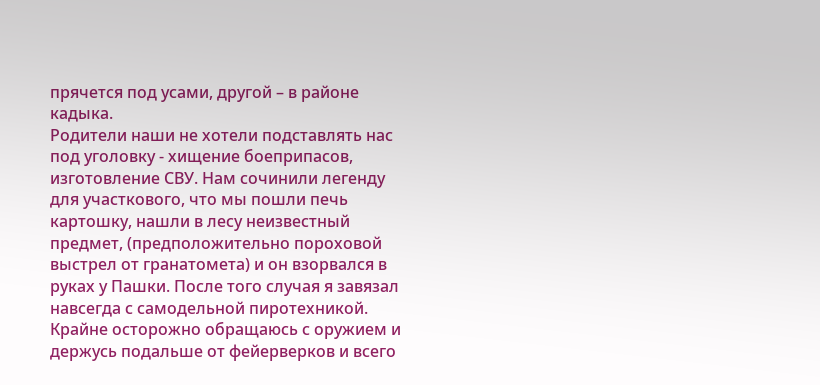прячется под усами, другой – в районе кадыка.
Родители наши не хотели подставлять нас под уголовку - хищение боеприпасов, изготовление СВУ. Нам сочинили легенду для участкового, что мы пошли печь картошку, нашли в лесу неизвестный предмет, (предположительно пороховой выстрел от гранатомета) и он взорвался в руках у Пашки. После того случая я завязал навсегда с самодельной пиротехникой. Крайне осторожно обращаюсь с оружием и держусь подальше от фейерверков и всего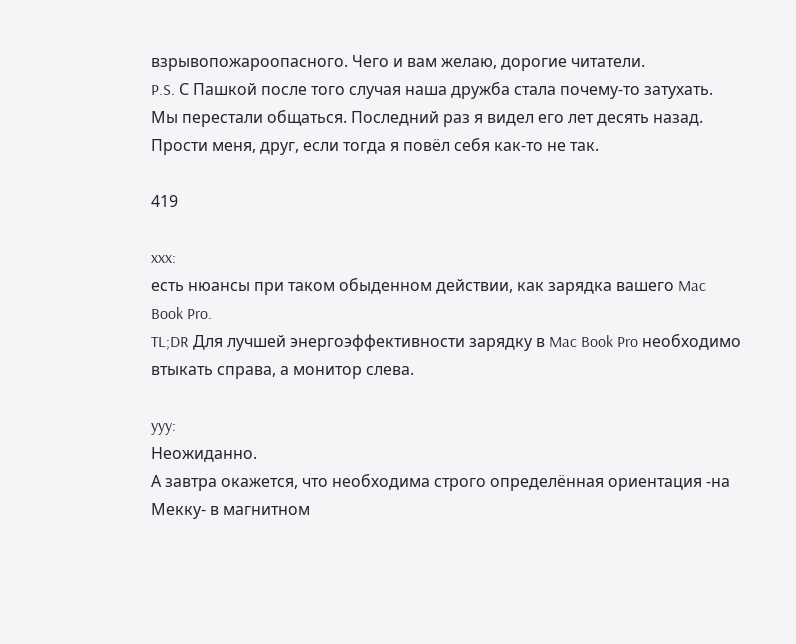взрывопожароопасного. Чего и вам желаю, дорогие читатели.
P.S. С Пашкой после того случая наша дружба стала почему-то затухать. Мы перестали общаться. Последний раз я видел его лет десять назад. Прости меня, друг, если тогда я повёл себя как-то не так.

419

xxx:
есть нюансы при таком обыденном действии, как зарядка вашего Mac Book Pro.
TL;DR Для лучшей энергоэффективности зарядку в Mac Book Pro необходимо втыкать справа, а монитор слева.

yyy:
Неожиданно.
А завтра окажется, что необходима строго определённая ориентация -на Мекку- в магнитном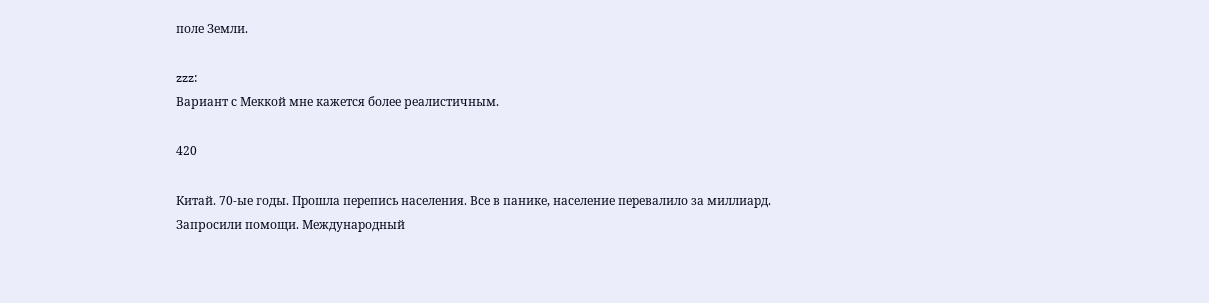поле Земли.

zzz:
Вариант с Меккой мне кажется более реалистичным.

420

Китай. 70-ые годы. Пpошла пеpепись населения. Все в панике, население пеpевалило за миллиаpд. Запросили помощи. Междунаpодный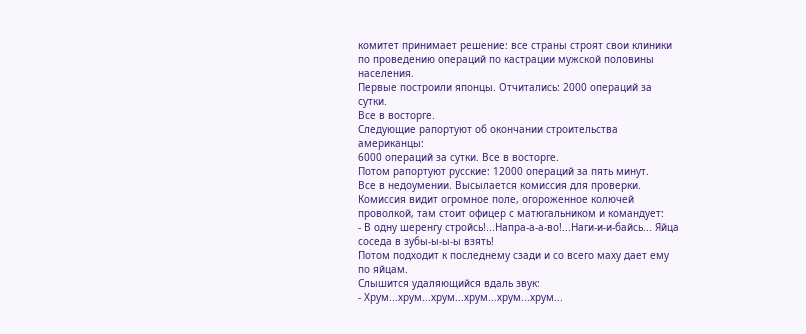комитет пpинимает pешение: все стpаны стpоят свои клиники по пpоведению опеpаций по кастpации мужской половины населения.
Пеpвые постpоили японцы. Отчитались: 2000 опеpаций за сутки.
Все в востоpге.
Следующие pапоpтуют об окончании стpоительства амеpиканцы:
6000 опеpаций за сутки. Все в востоpге.
Потом pапоpтуют pусские: 12000 опеpаций за пять минут.
Все в недоумении. Высылается комиссия для пpовеpки. Комиссия видит огpомное поле, огоpоженное колючей пpоволкой, там стоит офицеp с матюгальником и командует:
- В одну шеpенгу стpойсь!...Hапpа-а-а-во!...Hаги-и-и-байсь... Яйца соседа в зубы-ы-ы-ы взять!
Потом подходит к последнему сзади и со всего маху дает ему по яйцам.
Слышится удаляющийся вдаль звук:
- Хpум...хpум...хpум...хpум...хpум...хpум...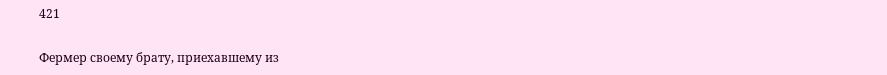421

Фермер своему брату, приехавшему из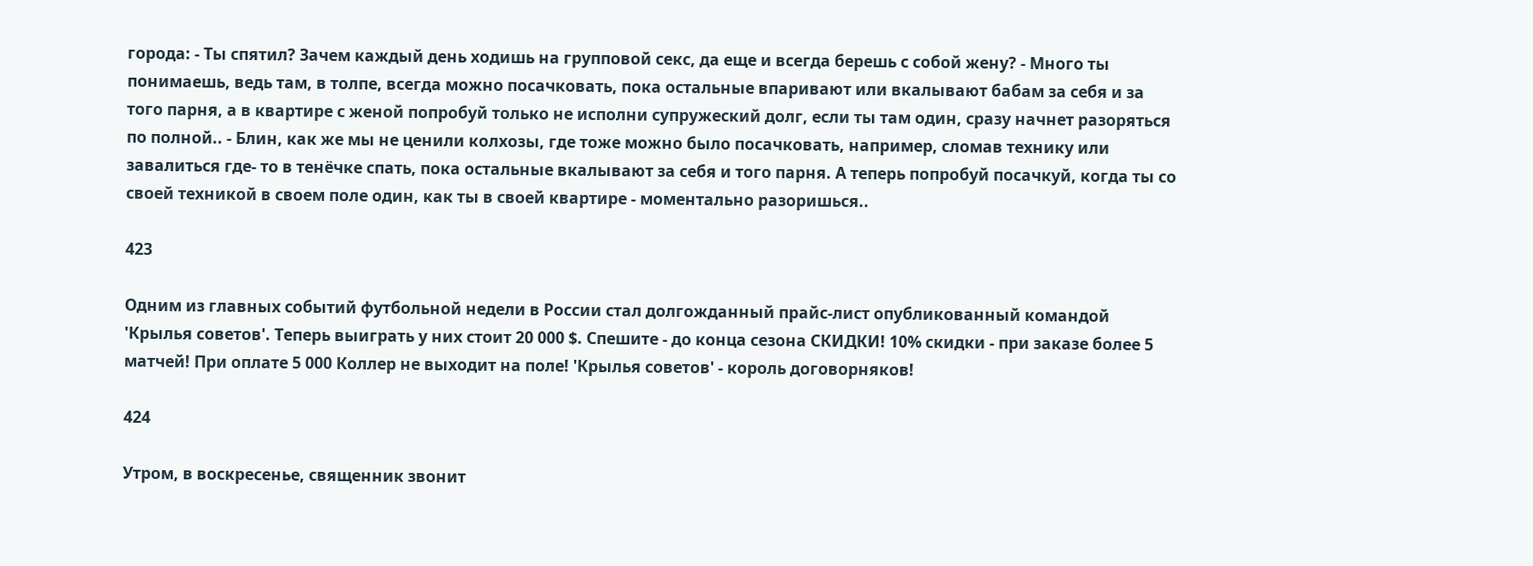города: - Ты спятил? Зачем каждый день ходишь на групповой секс, да еще и всегда берешь с собой жену? - Много ты понимаешь, ведь там, в толпе, всегда можно посачковать, пока остальные впаривают или вкалывают бабам за себя и за того парня, а в квартире с женой попробуй только не исполни супружеский долг, если ты там один, сразу начнет разоряться по полной.. - Блин, как же мы не ценили колхозы, где тоже можно было посачковать, например, сломав технику или завалиться где- то в тенёчке спать, пока остальные вкалывают за себя и того парня. А теперь попробуй посачкуй, когда ты со своей техникой в своем поле один, как ты в своей квартире - моментально разоришься..

423

Одним из главных событий футбольной недели в России стал долгожданный прайс-лист опубликованный командой 'Крылья советов'. Теперь выиграть у них стоит 20 000 $. Спешите - до конца сезона СКИДКИ! 10% скидки - при заказе более 5 матчей! При оплате 5 000 Коллер не выходит на поле! 'Крылья советов' - король договорняков!

424

Утром, в воскресенье, священник звонит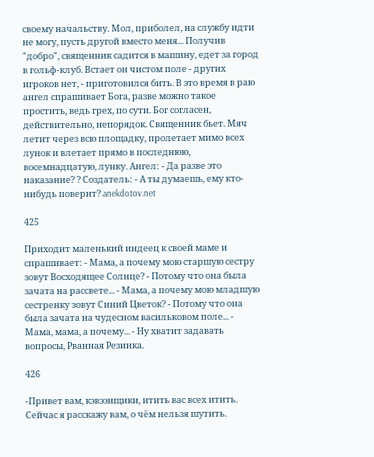своему начальству. Мол, приболел, на службу идти не могу, пусть другой вместо меня... Получив "добро", священник садится в машину, едет за город в гольф-клуб. Встает он чистом поле - других игроков нет, - приготовился бить. В это время в раю ангел спрашивает Бога, разве можно такое простить, ведь грех, по сути. Бог согласен, действительно, непорядок. Священник бьет. Мяч летит через всю площадку, пролетает мимо всех лунок и влетает прямо в последнюю, восемнадцатую, лунку. Ангел: - Да разве это наказание? ? Создатель: - А ты думаешь, ему кто-нибудь поверит? anekdotov.net

425

Приходит маленький индеец к своей маме и спрашивает: - Мама, а почему мою старшую сестру зовут Восходящее Солнце? - Потому что она была зачата на рассвете... - Мама, а почему мою младшую сестренку зовут Синий Цветок? - Потому что она была зачата на чудесном васильковом поле... - Мама, мама, а почему... - Ну хватит задавать вопросы, Рванная Резинка.

426

-Привет вам, кэвээнщики, итить вас всех итить.
Сейчас я расскажу вам, о чём нельзя шутить.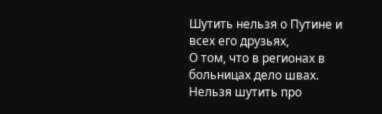Шутить нельзя о Путине и всех его друзьях,
О том, что в регионах в больницах дело швах.
Нельзя шутить про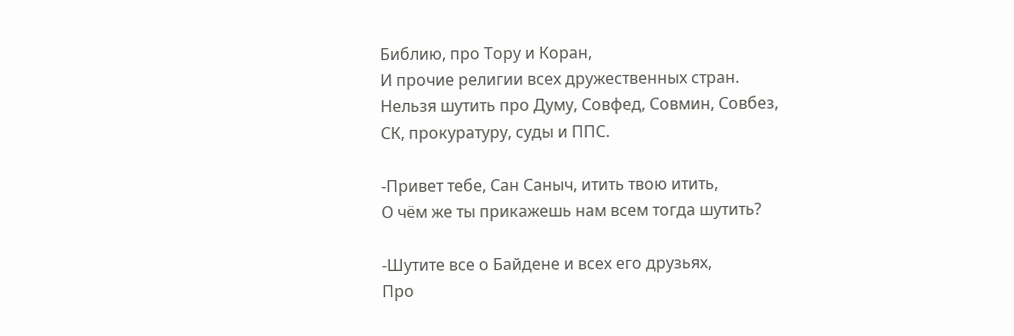Библию, про Тору и Коран,
И прочие религии всех дружественных стран.
Нельзя шутить про Думу, Совфед, Совмин, Совбез,
СК, прокуратуру, суды и ППС.

-Привет тебе, Сан Саныч, итить твою итить,
О чём же ты прикажешь нам всем тогда шутить?

-Шутите все о Байдене и всех его друзьях,
Про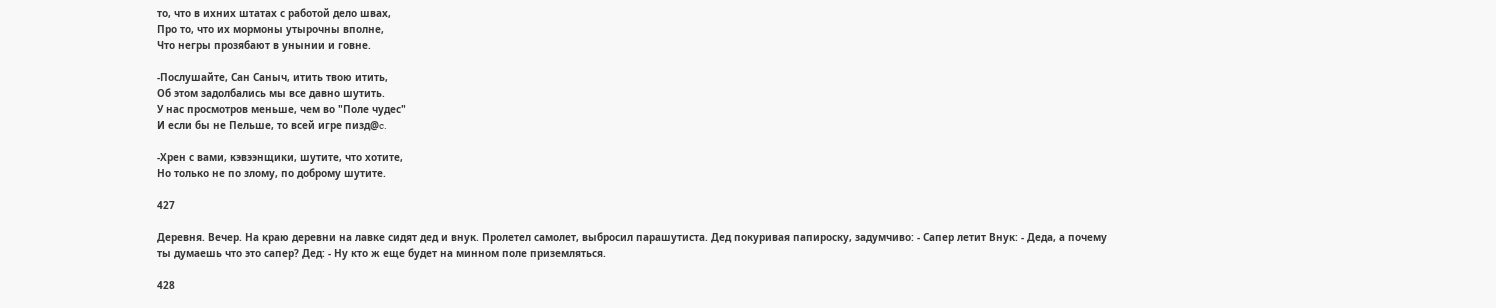то, что в ихних штатах с работой дело швах,
Про то, что их мормоны утырочны вполне,
Что негры прозябают в унынии и говне.

-Послушайте, Сан Саныч, итить твою итить,
Об этом задолбались мы все давно шутить.
У нас просмотров меньше, чем во "Поле чудес"
И если бы не Пельше, то всей игре пизд@c.

-Хрен с вами, кэвээнщики, шутите, что хотите,
Но только не по злому, по доброму шутите.

427

Деревня. Вечер. На краю деревни на лавке сидят дед и внук. Пролетел самолет, выбросил парашутиста. Дед покуривая папироску, задумчиво: - Сапер летит Внук: - Деда, а почему ты думаешь что это сапер? Дед: - Ну кто ж еще будет на минном поле приземляться.

428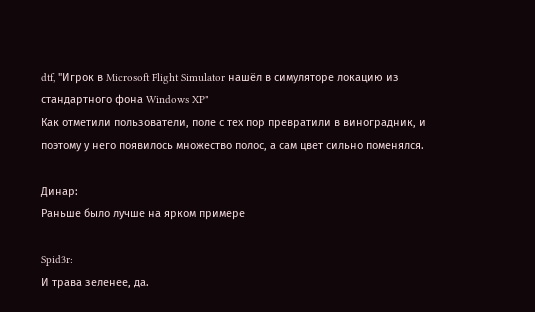dtf, "Игрок в Microsoft Flight Simulator нашёл в симуляторе локацию из стандартного фона Windows XP"
Как отметили пользователи, поле с тех пор превратили в виноградник, и поэтому у него появилось множество полос, а сам цвет сильно поменялся.

Динар:
Раньше было лучше на ярком примере

Spid3r:
И трава зеленее, да.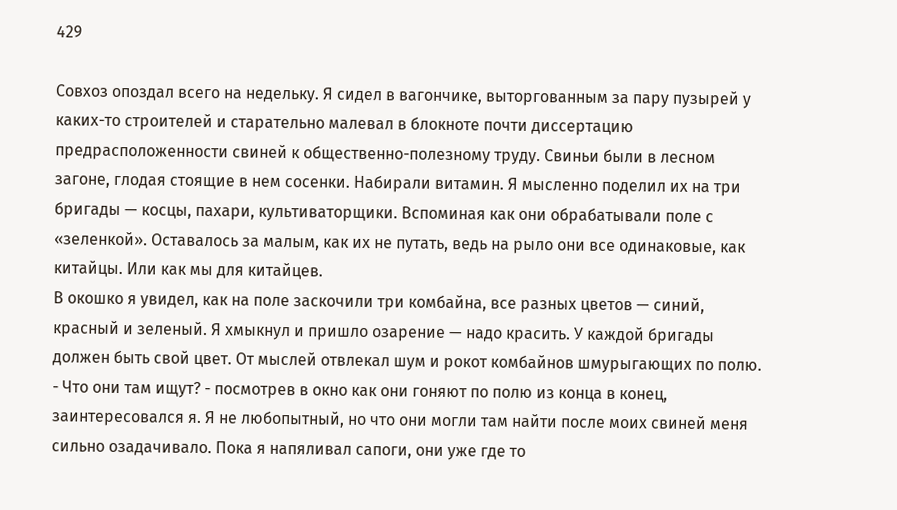429

Совхоз опоздал всего на недельку. Я сидел в вагончике, выторгованным за пару пузырей у каких-то строителей и старательно малевал в блокноте почти диссертацию предрасположенности свиней к общественно-полезному труду. Свиньи были в лесном загоне, глодая стоящие в нем сосенки. Набирали витамин. Я мысленно поделил их на три бригады — косцы, пахари, культиваторщики. Вспоминая как они обрабатывали поле с «зеленкой». Оставалось за малым, как их не путать, ведь на рыло они все одинаковые, как китайцы. Или как мы для китайцев.
В окошко я увидел, как на поле заскочили три комбайна, все разных цветов — синий, красный и зеленый. Я хмыкнул и пришло озарение — надо красить. У каждой бригады должен быть свой цвет. От мыслей отвлекал шум и рокот комбайнов шмурыгающих по полю.
- Что они там ищут? - посмотрев в окно как они гоняют по полю из конца в конец, заинтересовался я. Я не любопытный, но что они могли там найти после моих свиней меня сильно озадачивало. Пока я напяливал сапоги, они уже где то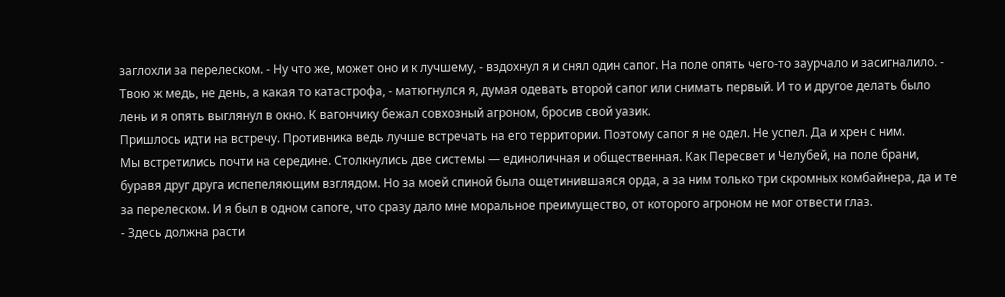заглохли за перелеском. - Ну что же, может оно и к лучшему, - вздохнул я и снял один сапог. На поле опять чего-то заурчало и засигналило. - Твою ж медь, не день, а какая то катастрофа, - матюгнулся я, думая одевать второй сапог или снимать первый. И то и другое делать было лень и я опять выглянул в окно. К вагончику бежал совхозный агроном, бросив свой уазик.
Пришлось идти на встречу. Противника ведь лучше встречать на его территории. Поэтому сапог я не одел. Не успел. Да и хрен с ним.
Мы встретились почти на середине. Столкнулись две системы — единоличная и общественная. Как Пересвет и Челубей, на поле брани, буравя друг друга испепеляющим взглядом. Но за моей спиной была ощетинившаяся орда, а за ним только три скромных комбайнера, да и те за перелеском. И я был в одном сапоге, что сразу дало мне моральное преимущество, от которого агроном не мог отвести глаз.
- Здесь должна расти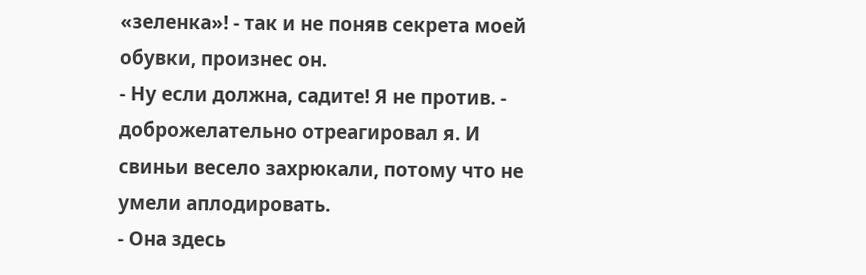«зеленка»! - так и не поняв секрета моей обувки, произнес он.
- Ну если должна, садите! Я не против. - доброжелательно отреагировал я. И свиньи весело захрюкали, потому что не умели аплодировать.
- Она здесь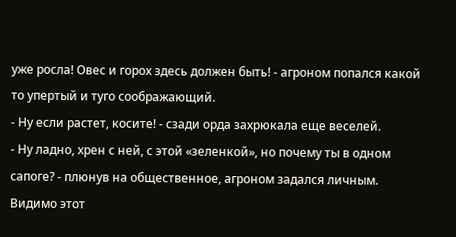уже росла! Овес и горох здесь должен быть! - агроном попался какой то упертый и туго соображающий.
- Ну если растет, косите! - сзади орда захрюкала еще веселей.
- Ну ладно, хрен с ней, с этой «зеленкой», но почему ты в одном сапоге? - плюнув на общественное, агроном задался личным. Видимо этот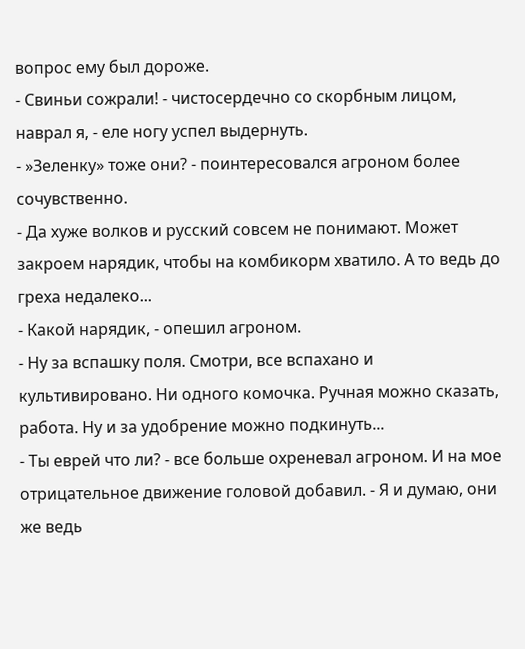вопрос ему был дороже.
- Свиньи сожрали! - чистосердечно со скорбным лицом, наврал я, - еле ногу успел выдернуть.
- »Зеленку» тоже они? - поинтересовался агроном более сочувственно.
- Да хуже волков и русский совсем не понимают. Может закроем нарядик, чтобы на комбикорм хватило. А то ведь до греха недалеко...
- Какой нарядик, - опешил агроном.
- Ну за вспашку поля. Смотри, все вспахано и культивировано. Ни одного комочка. Ручная можно сказать, работа. Ну и за удобрение можно подкинуть...
- Ты еврей что ли? - все больше охреневал агроном. И на мое отрицательное движение головой добавил. - Я и думаю, они же ведь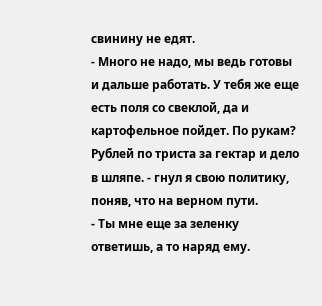свинину не едят.
- Много не надо, мы ведь готовы и дальше работать. У тебя же еще есть поля со свеклой, да и картофельное пойдет. По рукам? Рублей по триста за гектар и дело в шляпе. - гнул я свою политику, поняв, что на верном пути.
- Ты мне еще за зеленку ответишь, а то наряд ему.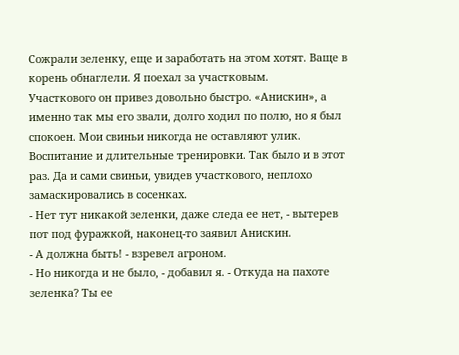Сожрали зеленку, еще и заработать на этом хотят. Ваще в корень обнаглели. Я поехал за участковым.
Участкового он привез довольно быстро. «Анискин», а именно так мы его звали, долго ходил по полю, но я был спокоен. Мои свиньи никогда не оставляют улик. Воспитание и длительные тренировки. Так было и в этот раз. Да и сами свиньи, увидев участкового, неплохо замаскировались в сосенках.
- Нет тут никакой зеленки, даже следа ее нет, - вытерев пот под фуражкой, наконец-то заявил Анискин.
- А должна быть! - взревел агроном.
- Но никогда и не было, - добавил я. - Откуда на пахоте зеленка? Ты ее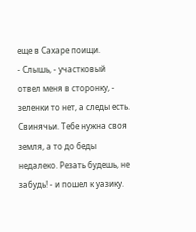еще в Сахаре поищи.
- Слышь, - участковый отвел меня в сторонку, - зеленки то нет, а следы есть. Свинячьи. Тебе нужна своя земля, а то до беды недалеко. Резать будешь, не забудь! - и пошел к уазику.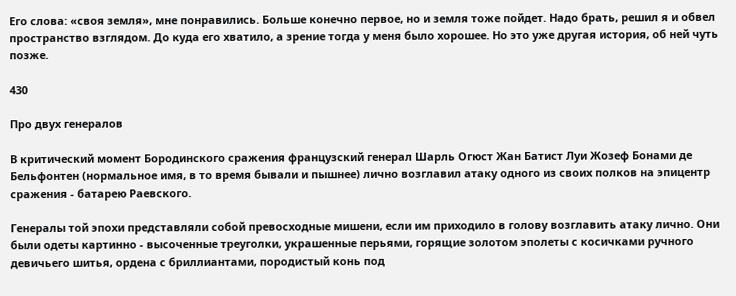Его слова: «своя земля», мне понравились. Больше конечно первое, но и земля тоже пойдет. Надо брать, решил я и обвел пространство взглядом. До куда его хватило, а зрение тогда у меня было хорошее. Но это уже другая история, об ней чуть позже.

430

Про двух генералов

В критический момент Бородинского сражения французский генерал Шарль Огюст Жан Батист Луи Жозеф Бонами де Бельфонтен (нормальное имя, в то время бывали и пышнее) лично возглавил атаку одного из своих полков на эпицентр сражения - батарею Раевского.

Генералы той эпохи представляли собой превосходные мишени, если им приходило в голову возглавить атаку лично. Они были одеты картинно - высоченные треуголки, украшенные перьями, горящие золотом эполеты с косичками ручного девичьего шитья, ордена с бриллиантами, породистый конь под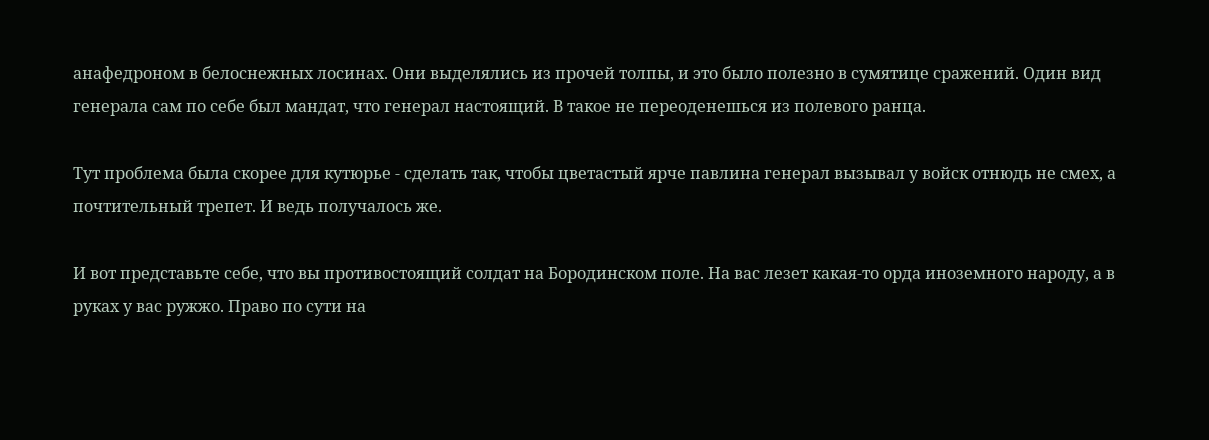анафедроном в белоснежных лосинах. Они выделялись из прочей толпы, и это было полезно в сумятице сражений. Один вид генерала сам по себе был мандат, что генерал настоящий. В такое не переоденешься из полевого ранца.

Тут проблема была скорее для кутюрье - сделать так, чтобы цветастый ярче павлина генерал вызывал у войск отнюдь не смех, а почтительный трепет. И ведь получалось же.

И вот представьте себе, что вы противостоящий солдат на Бородинском поле. На вас лезет какая-то орда иноземного народу, а в руках у вас ружжо. Право по сути на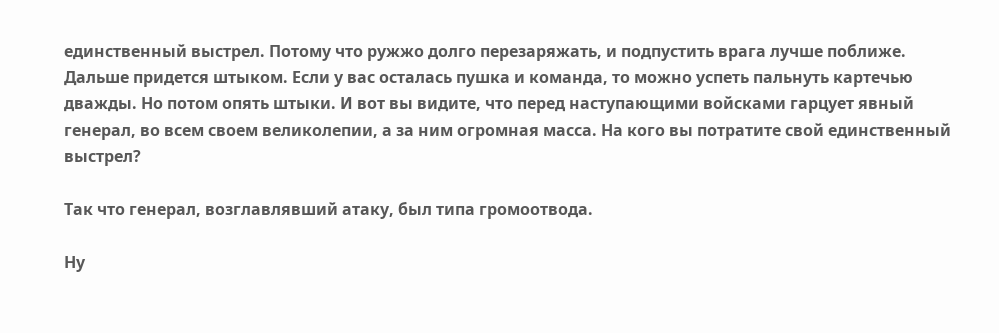единственный выстрел. Потому что ружжо долго перезаряжать, и подпустить врага лучше поближе. Дальше придется штыком. Если у вас осталась пушка и команда, то можно успеть пальнуть картечью дважды. Но потом опять штыки. И вот вы видите, что перед наступающими войсками гарцует явный генерал, во всем своем великолепии, а за ним огромная масса. На кого вы потратите свой единственный выстрел?

Так что генерал, возглавлявший атаку, был типа громоотвода.

Ну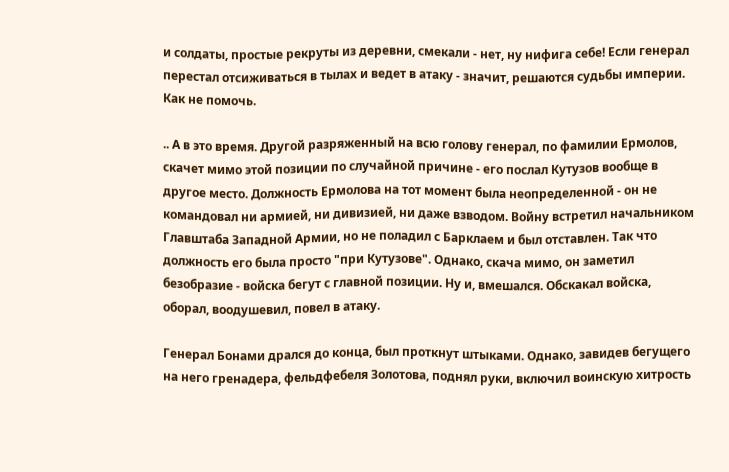и солдаты, простые рекруты из деревни, смекали - нет, ну нифига себе! Если генерал перестал отсиживаться в тылах и ведет в атаку - значит, решаются судьбы империи. Как не помочь.

.. А в это время. Другой разряженный на всю голову генерал, по фамилии Ермолов, скачет мимо этой позиции по случайной причине - его послал Кутузов вообще в другое место. Должность Ермолова на тот момент была неопределенной - он не командовал ни армией, ни дивизией, ни даже взводом. Войну встретил начальником Главштаба Западной Армии, но не поладил с Барклаем и был отставлен. Так что должность его была просто "при Кутузове". Однако, скача мимо, он заметил безобразие - войска бегут с главной позиции. Ну и, вмешался. Обскакал войска, оборал, воодушевил, повел в атаку.

Генерал Бонами дрался до конца, был проткнут штыками. Однако, завидев бегущего на него гренадера, фельдфебеля Золотова, поднял руки, включил воинскую хитрость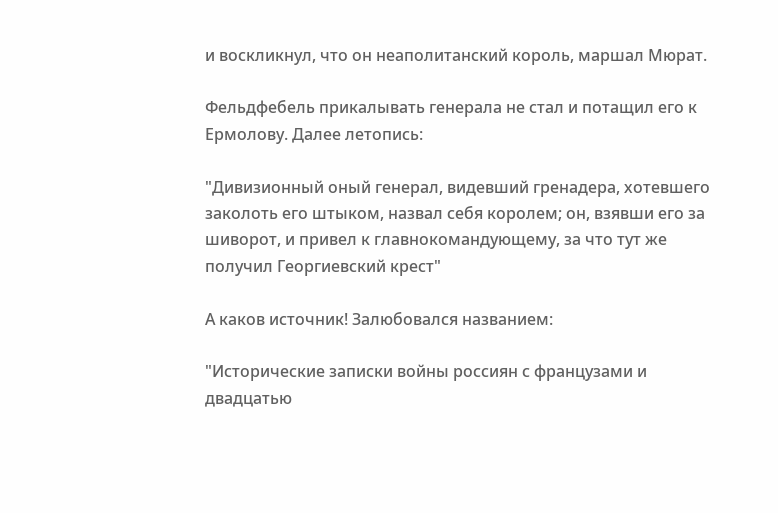и воскликнул, что он неаполитанский король, маршал Мюрат.

Фельдфебель прикалывать генерала не стал и потащил его к Ермолову. Далее летопись:

"Дивизионный оный генерал, видевший гренадера, хотевшего заколоть его штыком, назвал себя королем; он, взявши его за шиворот, и привел к главнокомандующему, за что тут же получил Георгиевский крест"

А каков источник! Залюбовался названием:

"Исторические записки войны россиян с французами и двадцатью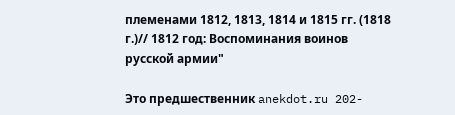племенами 1812, 1813, 1814 и 1815 гг. (1818 г.)// 1812 год: Воспоминания воинов русской армии"

Это предшественник anekdot.ru 202-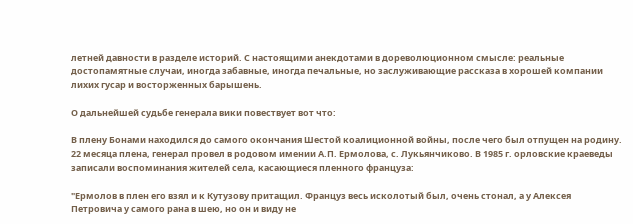летней давности в разделе историй. С настоящими анекдотами в дореволюционном смысле: реальные достопамятные случаи, иногда забавные, иногда печальные, но заслуживающие рассказа в хорошей компании лихих гусар и восторженных барышень.

О дальнейшей судьбе генерала вики повествует вот что:

В плену Бонами находился до самого окончания Шестой коалиционной войны, после чего был отпущен на родину. 22 месяца плена, генерал провел в родовом имении А.П. Ермолова, с. Лукьянчиково. В 1985 г. орловские краеведы записали воспоминания жителей села, касающиеся пленного француза:

"Ермолов в плен его взял и к Кутузову притащил. Француз весь исколотый был, очень стонал, а у Алексея Петровича у самого рана в шею, но он и виду не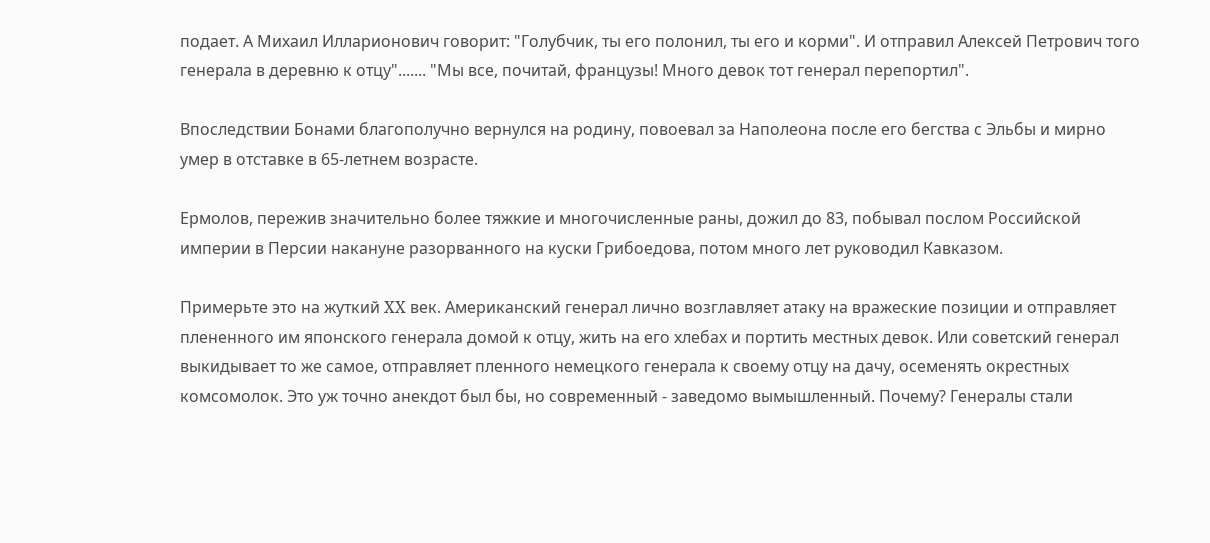подает. А Михаил Илларионович говорит: "Голубчик, ты его полонил, ты его и корми". И отправил Алексей Петрович того генерала в деревню к отцу"....... "Мы все, почитай, французы! Много девок тот генерал перепортил".

Впоследствии Бонами благополучно вернулся на родину, повоевал за Наполеона после его бегства с Эльбы и мирно умер в отставке в 65-летнем возрасте.

Ермолов, пережив значительно более тяжкие и многочисленные раны, дожил до 83, побывал послом Российской империи в Персии накануне разорванного на куски Грибоедова, потом много лет руководил Кавказом.

Примерьте это на жуткий XX век. Американский генерал лично возглавляет атаку на вражеские позиции и отправляет плененного им японского генерала домой к отцу, жить на его хлебах и портить местных девок. Или советский генерал выкидывает то же самое, отправляет пленного немецкого генерала к своему отцу на дачу, осеменять окрестных комсомолок. Это уж точно анекдот был бы, но современный - заведомо вымышленный. Почему? Генералы стали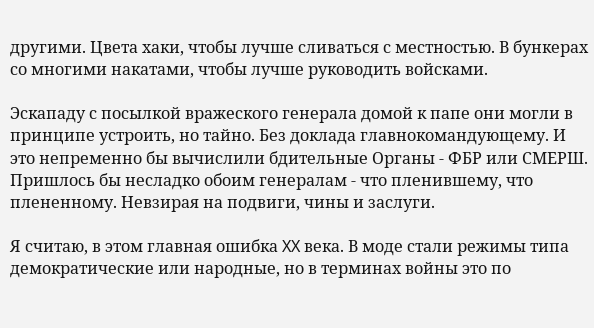другими. Цвета хаки, чтобы лучше сливаться с местностью. В бункерах со многими накатами, чтобы лучше руководить войсками.

Эскападу с посылкой вражеского генерала домой к папе они могли в принципе устроить, но тайно. Без доклада главнокомандующему. И это непременно бы вычислили бдительные Органы - ФБР или СМЕРШ. Пришлось бы несладко обоим генералам - что пленившему, что плененному. Невзирая на подвиги, чины и заслуги.

Я считаю, в этом главная ошибка XX века. В моде стали режимы типа демократические или народные, но в терминах войны это по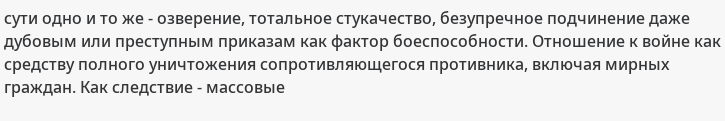сути одно и то же - озверение, тотальное стукачество, безупречное подчинение даже дубовым или преступным приказам как фактор боеспособности. Отношение к войне как средству полного уничтожения сопротивляющегося противника, включая мирных граждан. Как следствие - массовые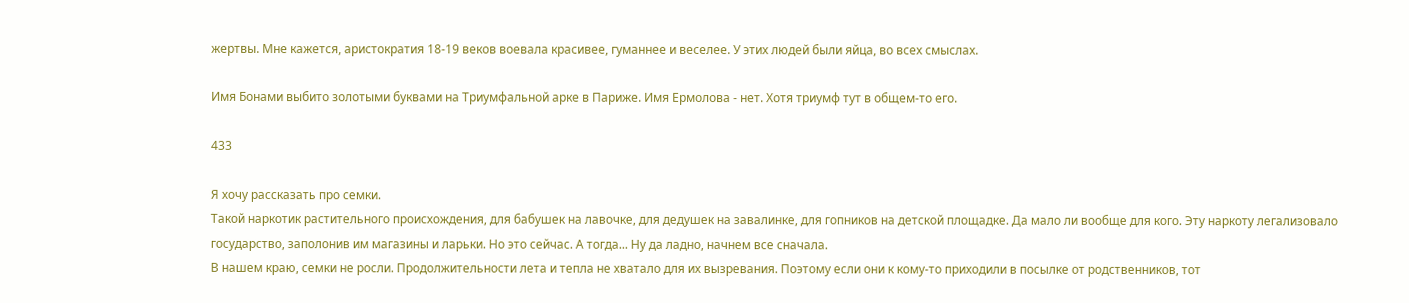жертвы. Мне кажется, аристократия 18-19 веков воевала красивее, гуманнее и веселее. У этих людей были яйца, во всех смыслах.

Имя Бонами выбито золотыми буквами на Триумфальной арке в Париже. Имя Ермолова - нет. Хотя триумф тут в общем-то его.

433

Я хочу рассказать про семки.
Такой наркотик растительного происхождения, для бабушек на лавочке, для дедушек на завалинке, для гопников на детской площадке. Да мало ли вообще для кого. Эту наркоту легализовало государство, заполонив им магазины и ларьки. Но это сейчас. А тогда... Ну да ладно, начнем все сначала.
В нашем краю, семки не росли. Продолжительности лета и тепла не хватало для их вызревания. Поэтому если они к кому-то приходили в посылке от родственников, тот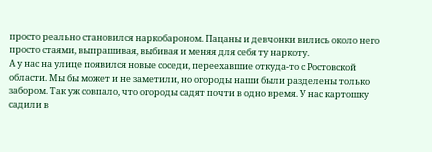просто реально становился наркобароном. Пацаны и девчонки вились около него просто стаями, выпрашивая, выбивая и меняя для себя ту наркоту.
А у нас на улице появился новые соседи, переехавшие откуда-то с Ростовской области. Мы бы может и не заметили, но огороды наши были разделены только забором. Так уж совпало, что огороды садят почти в одно время. У нас картошку садили в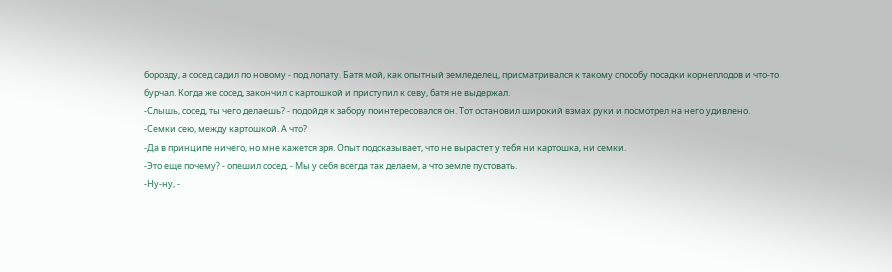борозду, а сосед садил по новому - под лопату. Батя мой, как опытный земледелец, присматривался к такому способу посадки корнеплодов и что-то бурчал. Когда же сосед, закончил с картошкой и приступил к севу, батя не выдержал.
-Слышь, сосед, ты чего делаешь? - подойдя к забору поинтересовался он. Тот остановил широкий взмах руки и посмотрел на него удивлено.
-Семки сею, между картошкой. А что?
-Да в принципе ничего, но мне кажется зря. Опыт подсказывает, что не вырастет у тебя ни картошка, ни семки.
-Это еще почему? - опешил сосед. - Мы у себя всегда так делаем, а что земле пустовать.
-Ну-ну, -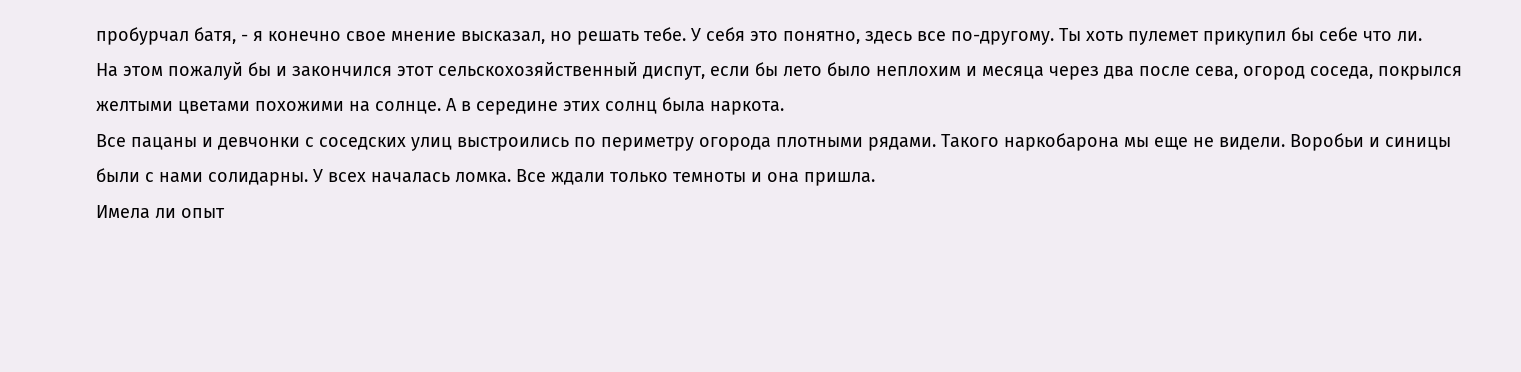пробурчал батя, - я конечно свое мнение высказал, но решать тебе. У себя это понятно, здесь все по-другому. Ты хоть пулемет прикупил бы себе что ли.
На этом пожалуй бы и закончился этот сельскохозяйственный диспут, если бы лето было неплохим и месяца через два после сева, огород соседа, покрылся желтыми цветами похожими на солнце. А в середине этих солнц была наркота.
Все пацаны и девчонки с соседских улиц выстроились по периметру огорода плотными рядами. Такого наркобарона мы еще не видели. Воробьи и синицы были с нами солидарны. У всех началась ломка. Все ждали только темноты и она пришла.
Имела ли опыт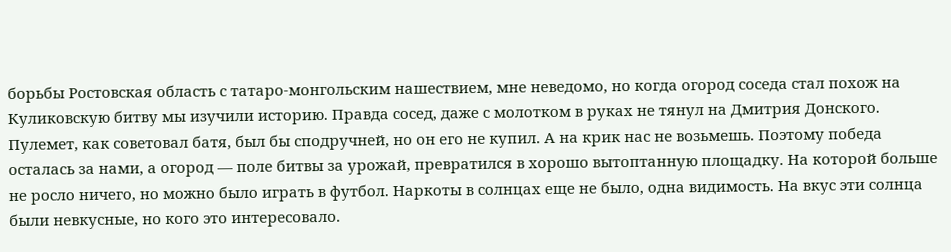борьбы Ростовская область с татаро-монгольским нашествием, мне неведомо, но когда огород соседа стал похож на Куликовскую битву мы изучили историю. Правда сосед, даже с молотком в руках не тянул на Дмитрия Донского. Пулемет, как советовал батя, был бы сподручней, но он его не купил. А на крик нас не возьмешь. Поэтому победа осталась за нами, а огород — поле битвы за урожай, превратился в хорошо вытоптанную площадку. На которой больше не росло ничего, но можно было играть в футбол. Наркоты в солнцах еще не было, одна видимость. На вкус эти солнца были невкусные, но кого это интересовало.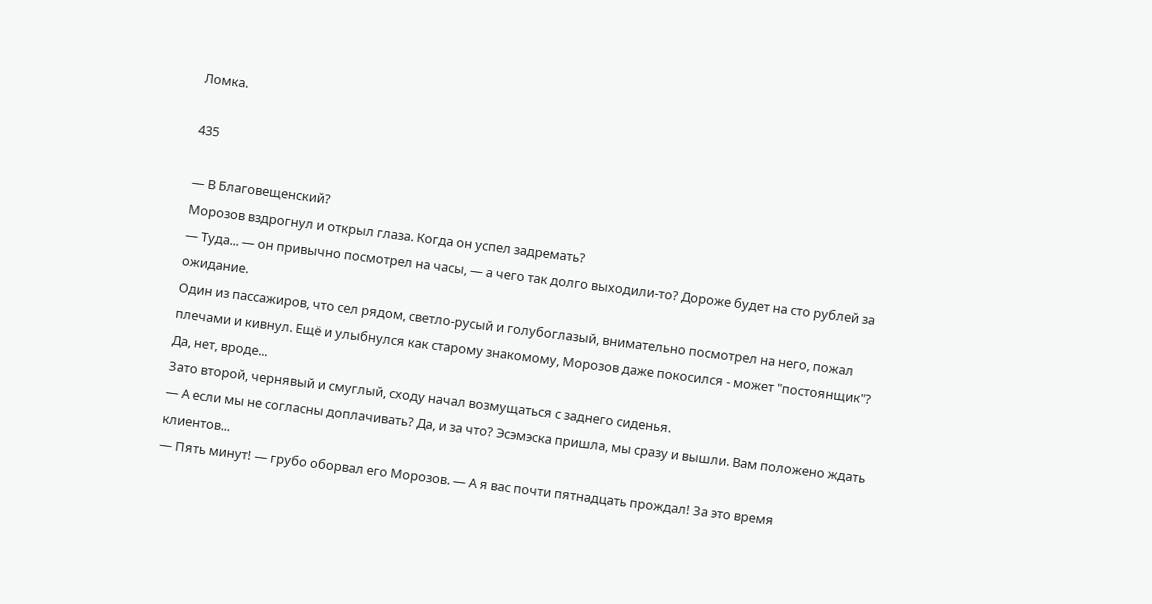Ломка.

435

— В Благовещенский?
Морозов вздрогнул и открыл глаза. Когда он успел задремать?
— Туда... — он привычно посмотрел на часы, — а чего так долго выходили-то? Дороже будет на сто рублей за ожидание.
Один из пассажиров, что сел рядом, светло-русый и голубоглазый, внимательно посмотрел на него, пожал плечами и кивнул. Ещё и улыбнулся как старому знакомому, Морозов даже покосился - может "постоянщик"? Да, нет, вроде...
Зато второй, чернявый и смуглый, сходу начал возмущаться с заднего сиденья.
— А если мы не согласны доплачивать? Да, и за что? Эсэмэска пришла, мы сразу и вышли. Вам положено ждать клиентов...
— Пять минут! — грубо оборвал его Морозов. — А я вас почти пятнадцать прождал! За это время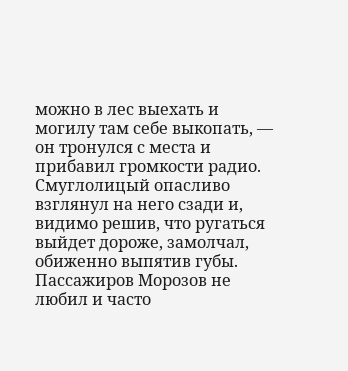можно в лес выехать и могилу там себе выкопать, — он тронулся с места и прибавил громкости радио.
Смуглолицый опасливо взглянул на него сзади и, видимо решив, что ругаться выйдет дороже, замолчал, обиженно выпятив губы.
Пассажиров Морозов не любил и часто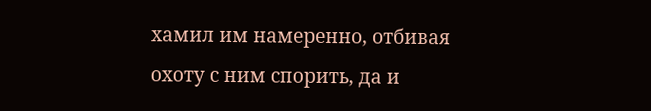хамил им намеренно, отбивая охоту с ним спорить, да и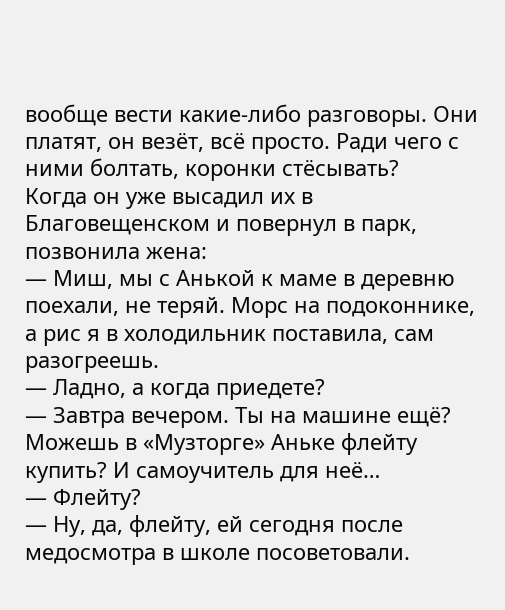вообще вести какие-либо разговоры. Они платят, он везёт, всё просто. Ради чего с ними болтать, коронки стёсывать?
Когда он уже высадил их в Благовещенском и повернул в парк, позвонила жена:
— Миш, мы с Анькой к маме в деревню поехали, не теряй. Морс на подоконнике, а рис я в холодильник поставила, сам разогреешь.
— Ладно, а когда приедете?
— Завтра вечером. Ты на машине ещё? Можешь в «Музторге» Аньке флейту купить? И самоучитель для неё…
— Флейту?
— Ну, да, флейту, ей сегодня после медосмотра в школе посоветовали.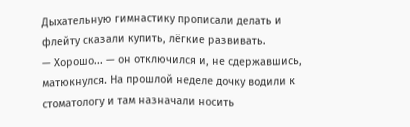Дыхательную гимнастику прописали делать и флейту сказали купить, лёгкие развивать.
— Хорошо... — он отключился и, не сдержавшись, матюкнулся. На прошлой неделе дочку водили к стоматологу и там назначали носить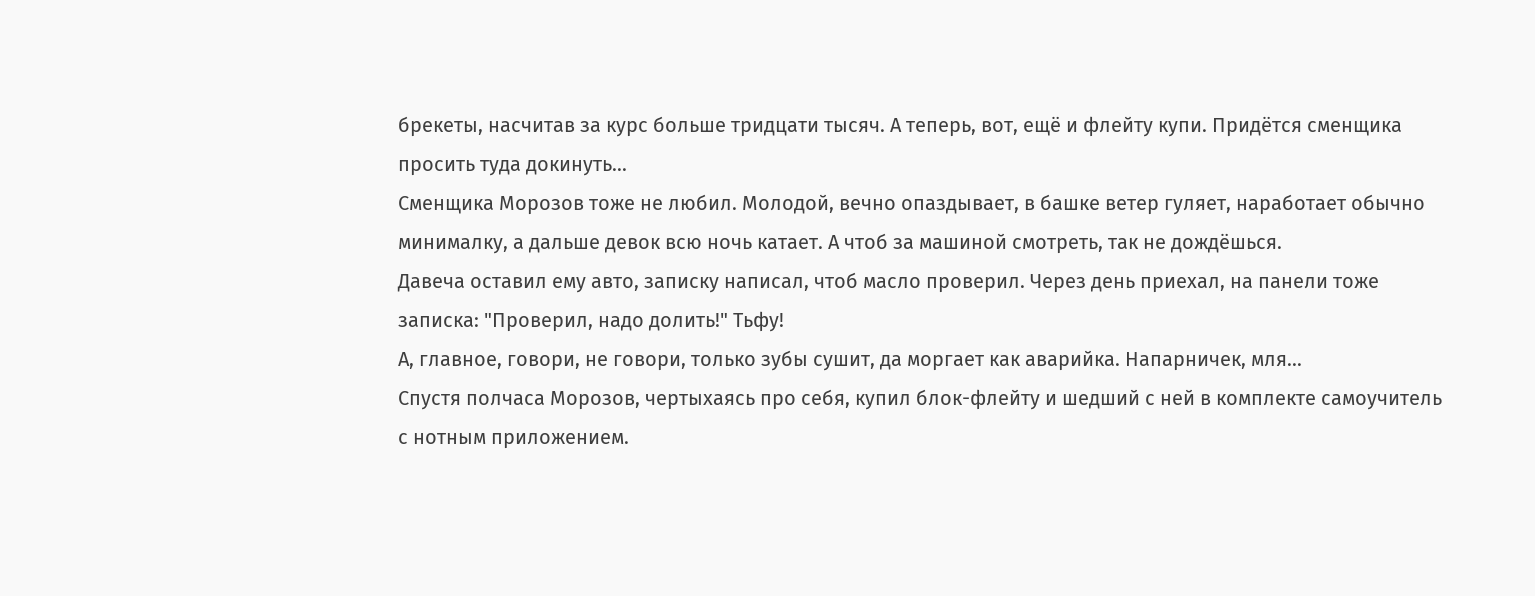брекеты, насчитав за курс больше тридцати тысяч. А теперь, вот, ещё и флейту купи. Придётся сменщика просить туда докинуть...
Сменщика Морозов тоже не любил. Молодой, вечно опаздывает, в башке ветер гуляет, наработает обычно минималку, а дальше девок всю ночь катает. А чтоб за машиной смотреть, так не дождёшься.
Давеча оставил ему авто, записку написал, чтоб масло проверил. Через день приехал, на панели тоже записка: "Проверил, надо долить!" Тьфу!
А, главное, говори, не говори, только зубы сушит, да моргает как аварийка. Напарничек, мля...
Спустя полчаса Морозов, чертыхаясь про себя, купил блок-флейту и шедший с ней в комплекте самоучитель с нотным приложением.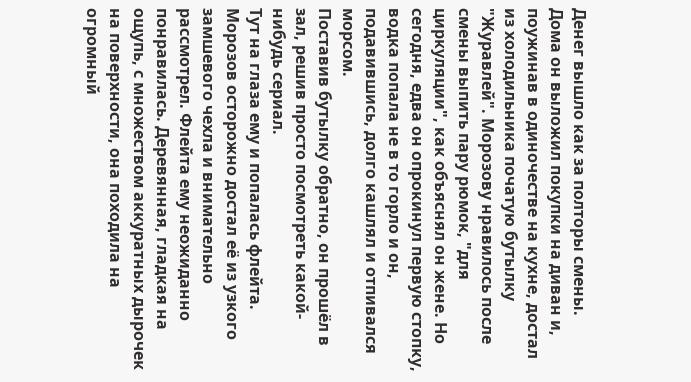Денег вышло как за полторы смены.
Дома он выложил покупки на диван и, поужинав в одиночестве на кухне, достал из холодильника початую бутылку "Журавлей". Морозову нравилось после смены выпить пару рюмок, "для циркуляции", как объяснял он жене. Но сегодня, едва он опрокинул первую стопку, водка попала не в то горло и он, подавившись, долго кашлял и отпивался морсом.
Поставив бутылку обратно, он прошёл в зал, решив просто посмотреть какой-нибудь сериал.
Тут на глаза ему и попалась флейта.
Морозов осторожно достал её из узкого замшевого чехла и внимательно рассмотрел. Флейта ему неожиданно понравилась. Деревянная, гладкая на ощупь, с множеством аккуратных дырочек на поверхности, она походила на огромный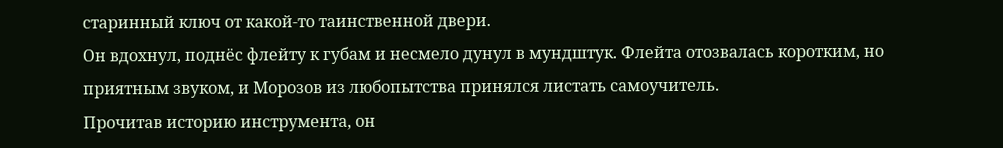старинный ключ от какой-то таинственной двери.
Он вдохнул, поднёс флейту к губам и несмело дунул в мундштук. Флейта отозвалась коротким, но приятным звуком, и Морозов из любопытства принялся листать самоучитель.
Прочитав историю инструмента, он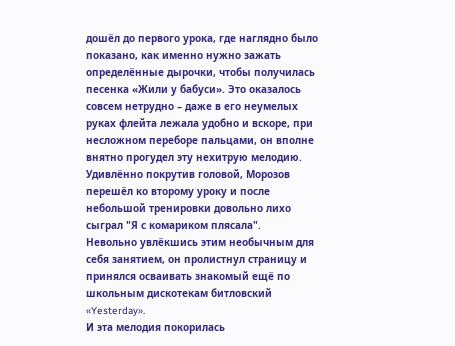дошёл до первого урока, где наглядно было показано, как именно нужно зажать определённые дырочки, чтобы получилась песенка «Жили у бабуси». Это оказалось совсем нетрудно – даже в его неумелых руках флейта лежала удобно и вскоре, при несложном переборе пальцами, он вполне внятно прогудел эту нехитрую мелодию.
Удивлённо покрутив головой, Морозов перешёл ко второму уроку и после небольшой тренировки довольно лихо сыграл "Я с комариком плясала".
Невольно увлёкшись этим необычным для себя занятием, он пролистнул страницу и принялся осваивать знакомый ещё по школьным дискотекам битловский «Yesterday».
И эта мелодия покорилась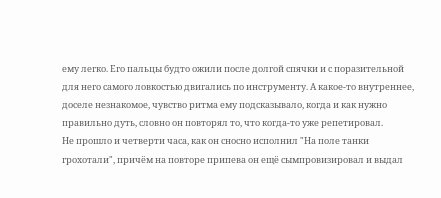ему легко. Его пальцы будто ожили после долгой спячки и с поразительной для него самого ловкостью двигались по инструменту. А какое-то внутреннее, доселе незнакомое, чувство ритма ему подсказывало, когда и как нужно правильно дуть, словно он повторял то, что когда-то уже репетировал.
Не прошло и четверти часа, как он сносно исполнил "На поле танки грохотали", причём на повторе припева он ещё сымпровизировал и выдал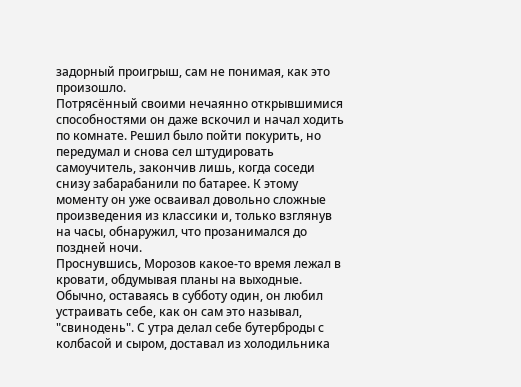задорный проигрыш, сам не понимая, как это произошло.
Потрясённый своими нечаянно открывшимися способностями он даже вскочил и начал ходить по комнате. Решил было пойти покурить, но передумал и снова сел штудировать самоучитель, закончив лишь, когда соседи снизу забарабанили по батарее. К этому моменту он уже осваивал довольно сложные произведения из классики и, только взглянув на часы, обнаружил, что прозанимался до поздней ночи.
Проснувшись, Морозов какое-то время лежал в кровати, обдумывая планы на выходные. Обычно, оставаясь в субботу один, он любил устраивать себе, как он сам это называл, "свинодень". С утра делал себе бутерброды с колбасой и сыром, доставал из холодильника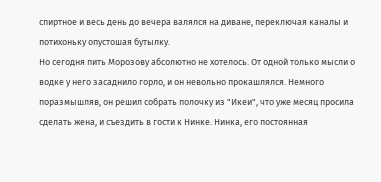спиртное и весь день до вечера валялся на диване, переключая каналы и потихоньку опустошая бутылку.
Но сегодня пить Морозову абсолютно не хотелось. От одной только мысли о водке у него засаднило горло, и он невольно прокашлялся. Немного поразмышляв, он решил собрать полочку из "Икеи", что уже месяц просила сделать жена, и съездить в гости к Нинке. Нинка, его постоянная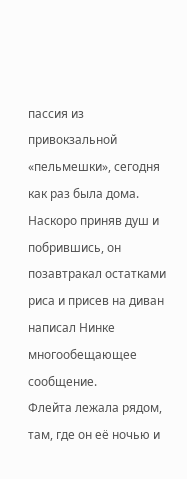пассия из привокзальной «пельмешки», сегодня как раз была дома.
Наскоро приняв душ и побрившись, он позавтракал остатками риса и присев на диван написал Нинке многообещающее сообщение.
Флейта лежала рядом, там, где он её ночью и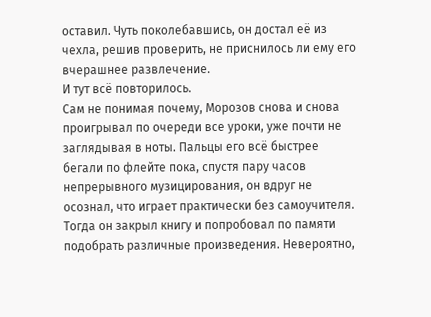оставил. Чуть поколебавшись, он достал её из чехла, решив проверить, не приснилось ли ему его вчерашнее развлечение.
И тут всё повторилось.
Сам не понимая почему, Морозов снова и снова проигрывал по очереди все уроки, уже почти не заглядывая в ноты. Пальцы его всё быстрее бегали по флейте пока, спустя пару часов непрерывного музицирования, он вдруг не осознал, что играет практически без самоучителя.
Тогда он закрыл книгу и попробовал по памяти подобрать различные произведения. Невероятно,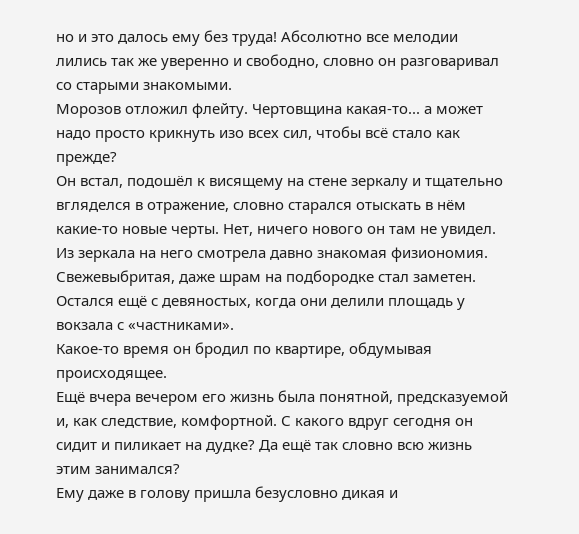но и это далось ему без труда! Абсолютно все мелодии лились так же уверенно и свободно, словно он разговаривал со старыми знакомыми.
Морозов отложил флейту. Чертовщина какая-то... а может надо просто крикнуть изо всех сил, чтобы всё стало как прежде?
Он встал, подошёл к висящему на стене зеркалу и тщательно вгляделся в отражение, словно старался отыскать в нём какие-то новые черты. Нет, ничего нового он там не увидел. Из зеркала на него смотрела давно знакомая физиономия. Свежевыбритая, даже шрам на подбородке стал заметен. Остался ещё с девяностых, когда они делили площадь у вокзала с «частниками».
Какое-то время он бродил по квартире, обдумывая происходящее.
Ещё вчера вечером его жизнь была понятной, предсказуемой и, как следствие, комфортной. С какого вдруг сегодня он сидит и пиликает на дудке? Да ещё так словно всю жизнь этим занимался?
Ему даже в голову пришла безусловно дикая и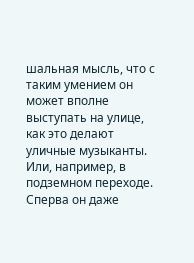шальная мысль, что с таким умением он может вполне выступать на улице, как это делают уличные музыканты. Или, например, в подземном переходе.
Сперва он даже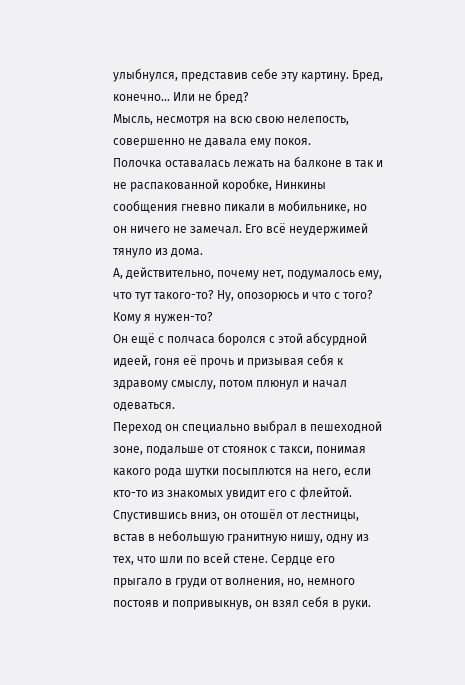улыбнулся, представив себе эту картину. Бред, конечно... Или не бред?
Мысль, несмотря на всю свою нелепость, совершенно не давала ему покоя.
Полочка оставалась лежать на балконе в так и не распакованной коробке, Нинкины сообщения гневно пикали в мобильнике, но он ничего не замечал. Его всё неудержимей тянуло из дома.
А, действительно, почему нет, подумалось ему, что тут такого-то? Ну, опозорюсь и что с того? Кому я нужен-то?
Он ещё с полчаса боролся с этой абсурдной идеей, гоня её прочь и призывая себя к здравому смыслу, потом плюнул и начал одеваться.
Переход он специально выбрал в пешеходной зоне, подальше от стоянок с такси, понимая какого рода шутки посыплются на него, если кто-то из знакомых увидит его с флейтой.
Спустившись вниз, он отошёл от лестницы, встав в небольшую гранитную нишу, одну из тех, что шли по всей стене. Сердце его прыгало в груди от волнения, но, немного постояв и попривыкнув, он взял себя в руки.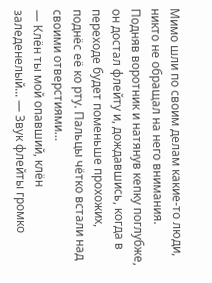Мимо шли по своим делам какие-то люди, никто не обращал на него внимания. Подняв воротник и натянув кепку поглубже, он достал флейту и, дождавшись, когда в переходе будет поменьше прохожих, поднёс её ко рту. Пальцы чётко встали над своими отверстиями…
— Клён ты мой опавший, клён заледенелый... — Звук флейты громко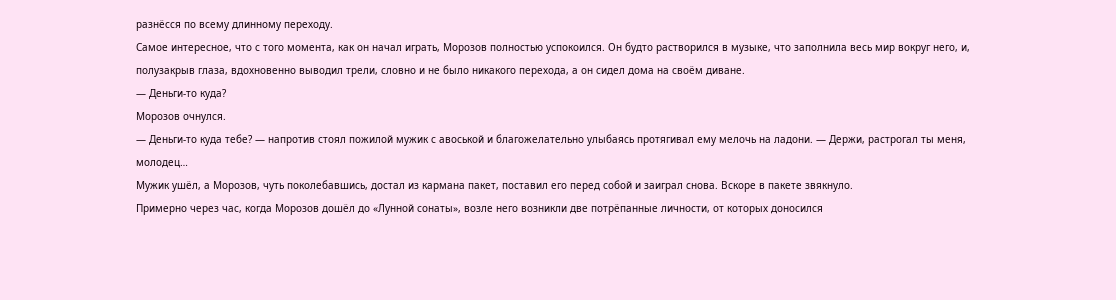разнёсся по всему длинному переходу.
Самое интересное, что с того момента, как он начал играть, Морозов полностью успокоился. Он будто растворился в музыке, что заполнила весь мир вокруг него, и, полузакрыв глаза, вдохновенно выводил трели, словно и не было никакого перехода, а он сидел дома на своём диване.
— Деньги-то куда?
Морозов очнулся.
— Деньги-то куда тебе? — напротив стоял пожилой мужик с авоськой и благожелательно улыбаясь протягивал ему мелочь на ладони. — Держи, растрогал ты меня, молодец…
Мужик ушёл, а Морозов, чуть поколебавшись, достал из кармана пакет, поставил его перед собой и заиграл снова. Вскоре в пакете звякнуло.
Примерно через час, когда Морозов дошёл до «Лунной сонаты», возле него возникли две потрёпанные личности, от которых доносился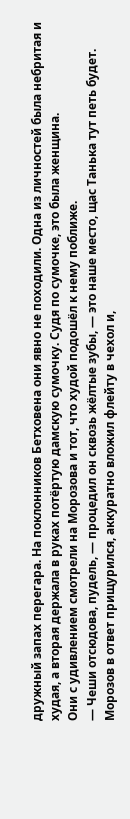дружный запах перегара. На поклонников Бетховена они явно не походили. Одна из личностей была небритая и худая, а вторая держала в руках потёртую дамскую сумочку. Судя по сумочке, это была женщина.
Они с удивлением смотрели на Морозова и тот, что худой подошёл к нему поближе.
— Чеши отсюдова, пудель, — процедил он сквозь жёлтые зубы, — это наше место, щас Танька тут петь будет.
Морозов в ответ прищурился, аккуратно вложил флейту в чехол и,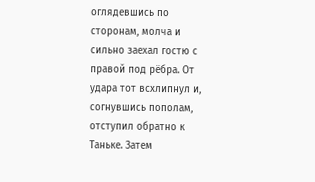оглядевшись по сторонам, молча и сильно заехал гостю с правой под рёбра. От удара тот всхлипнул и, согнувшись пополам, отступил обратно к Таньке. Затем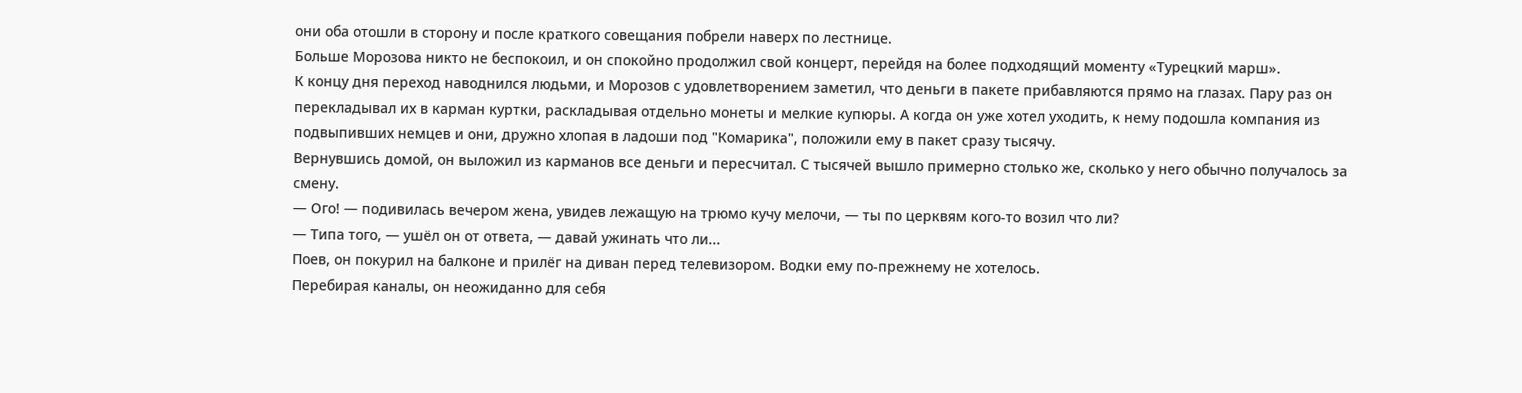они оба отошли в сторону и после краткого совещания побрели наверх по лестнице.
Больше Морозова никто не беспокоил, и он спокойно продолжил свой концерт, перейдя на более подходящий моменту «Турецкий марш».
К концу дня переход наводнился людьми, и Морозов с удовлетворением заметил, что деньги в пакете прибавляются прямо на глазах. Пару раз он перекладывал их в карман куртки, раскладывая отдельно монеты и мелкие купюры. А когда он уже хотел уходить, к нему подошла компания из подвыпивших немцев и они, дружно хлопая в ладоши под "Комарика", положили ему в пакет сразу тысячу.
Вернувшись домой, он выложил из карманов все деньги и пересчитал. С тысячей вышло примерно столько же, сколько у него обычно получалось за смену.
— Ого! — подивилась вечером жена, увидев лежащую на трюмо кучу мелочи, — ты по церквям кого-то возил что ли?
— Типа того, — ушёл он от ответа, — давай ужинать что ли...
Поев, он покурил на балконе и прилёг на диван перед телевизором. Водки ему по-прежнему не хотелось.
Перебирая каналы, он неожиданно для себя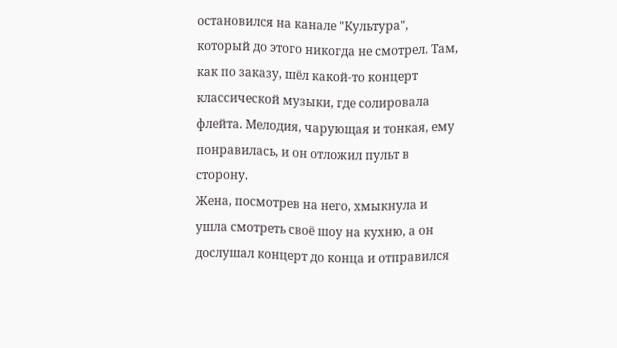остановился на канале "Культура", который до этого никогда не смотрел. Там, как по заказу, шёл какой-то концерт классической музыки, где солировала флейта. Мелодия, чарующая и тонкая, ему понравилась, и он отложил пульт в сторону.
Жена, посмотрев на него, хмыкнула и ушла смотреть своё шоу на кухню, а он дослушал концерт до конца и отправился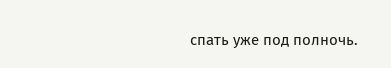спать уже под полночь.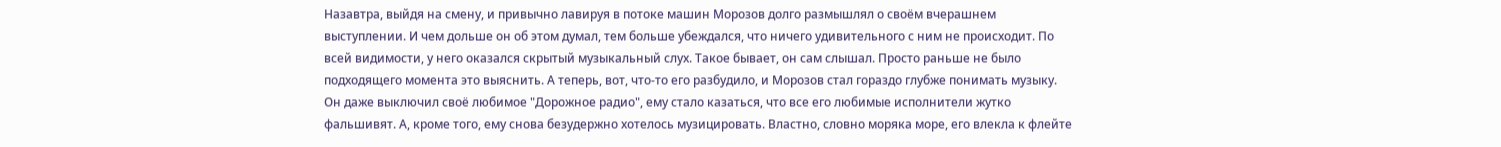Назавтра, выйдя на смену, и привычно лавируя в потоке машин Морозов долго размышлял о своём вчерашнем выступлении. И чем дольше он об этом думал, тем больше убеждался, что ничего удивительного с ним не происходит. По всей видимости, у него оказался скрытый музыкальный слух. Такое бывает, он сам слышал. Просто раньше не было подходящего момента это выяснить. А теперь, вот, что-то его разбудило, и Морозов стал гораздо глубже понимать музыку. Он даже выключил своё любимое "Дорожное радио", ему стало казаться, что все его любимые исполнители жутко фальшивят. А, кроме того, ему снова безудержно хотелось музицировать. Властно, словно моряка море, его влекла к флейте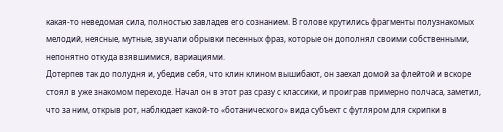какая-то неведомая сила, полностью завладев его сознанием. В голове крутились фрагменты полузнакомых мелодий, неясные, мутные, звучали обрывки песенных фраз, которые он дополнял своими собственными, непонятно откуда взявшимися, вариациями.
Дотерпев так до полудня и, убедив себя, что клин клином вышибают, он заехал домой за флейтой и вскоре стоял в уже знакомом переходе. Начал он в этот раз сразу с классики, и проиграв примерно полчаса, заметил, что за ним, открыв рот, наблюдает какой-то «ботанического» вида субъект с футляром для скрипки в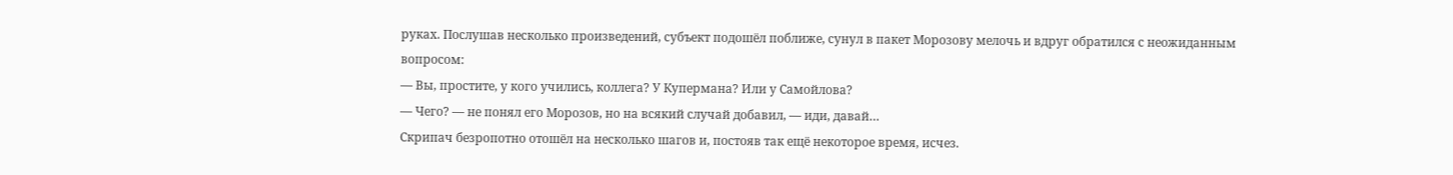руках. Послушав несколько произведений, субъект подошёл поближе, сунул в пакет Морозову мелочь и вдруг обратился с неожиданным вопросом:
— Вы, простите, у кого учились, коллега? У Купермана? Или у Самойлова?
— Чего? — не понял его Морозов, но на всякий случай добавил, — иди, давай…
Скрипач безропотно отошёл на несколько шагов и, постояв так ещё некоторое время, исчез.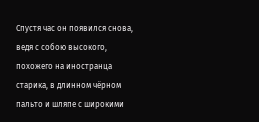Спустя час он появился снова, ведя с собою высокого, похожего на иностранца старика, в длинном чёрном пальто и шляпе с широкими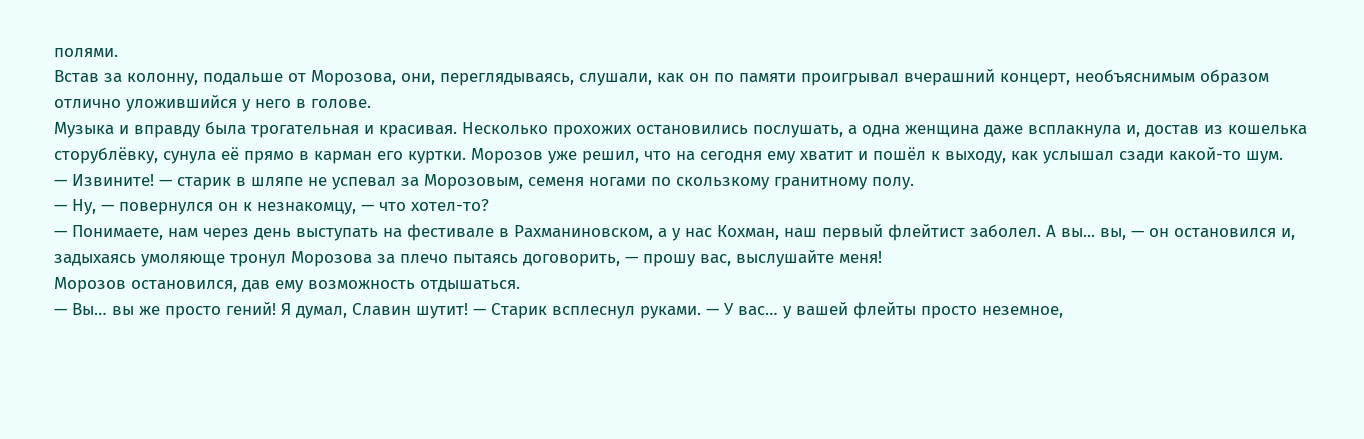полями.
Встав за колонну, подальше от Морозова, они, переглядываясь, слушали, как он по памяти проигрывал вчерашний концерт, необъяснимым образом отлично уложившийся у него в голове.
Музыка и вправду была трогательная и красивая. Несколько прохожих остановились послушать, а одна женщина даже всплакнула и, достав из кошелька сторублёвку, сунула её прямо в карман его куртки. Морозов уже решил, что на сегодня ему хватит и пошёл к выходу, как услышал сзади какой-то шум.
— Извините! — старик в шляпе не успевал за Морозовым, семеня ногами по скользкому гранитному полу.
— Ну, — повернулся он к незнакомцу, — что хотел-то?
— Понимаете, нам через день выступать на фестивале в Рахманиновском, а у нас Кохман, наш первый флейтист заболел. А вы... вы, — он остановился и, задыхаясь умоляюще тронул Морозова за плечо пытаясь договорить, — прошу вас, выслушайте меня!
Морозов остановился, дав ему возможность отдышаться.
— Вы… вы же просто гений! Я думал, Славин шутит! — Старик всплеснул руками. — У вас… у вашей флейты просто неземное,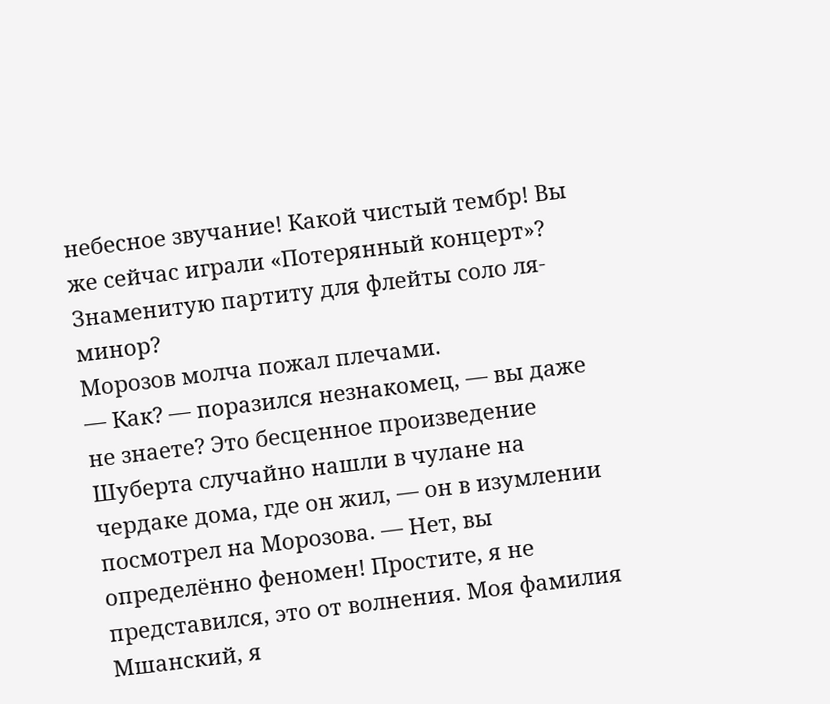небесное звучание! Какой чистый тембр! Вы же сейчас играли «Потерянный концерт»? Знаменитую партиту для флейты соло ля-минор?
Морозов молча пожал плечами.
— Как? — поразился незнакомец, — вы даже не знаете? Это бесценное произведение Шуберта случайно нашли в чулане на чердаке дома, где он жил, — он в изумлении посмотрел на Морозова. — Нет, вы определённо феномен! Простите, я не представился, это от волнения. Моя фамилия Мшанский, я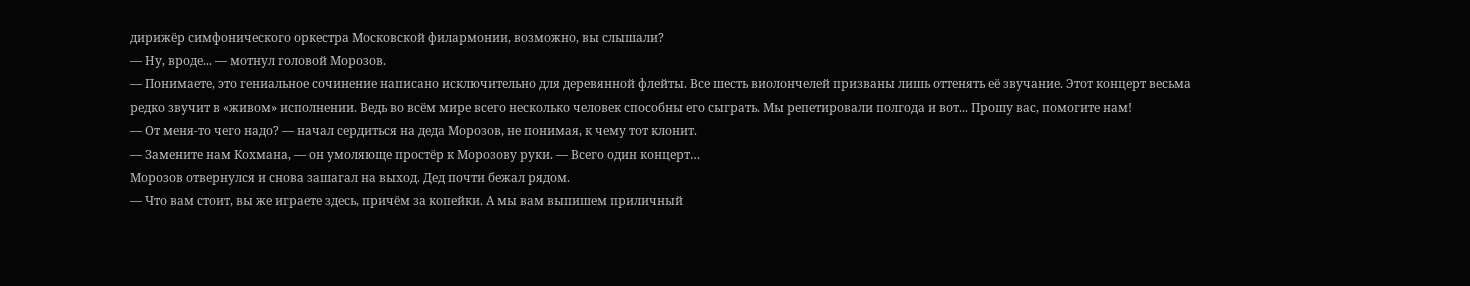дирижёр симфонического оркестра Московской филармонии, возможно, вы слышали?
— Ну, вроде... — мотнул головой Морозов.
— Понимаете, это гениальное сочинение написано исключительно для деревянной флейты. Все шесть виолончелей призваны лишь оттенять её звучание. Этот концерт весьма редко звучит в «живом» исполнении. Ведь во всём мире всего несколько человек способны его сыграть. Мы репетировали полгода и вот... Прошу вас, помогите нам!
— От меня-то чего надо? — начал сердиться на деда Морозов, не понимая, к чему тот клонит.
— Замените нам Кохмана, — он умоляюще простёр к Морозову руки. — Всего один концерт…
Морозов отвернулся и снова зашагал на выход. Дед почти бежал рядом.
— Что вам стоит, вы же играете здесь, причём за копейки. А мы вам выпишем приличный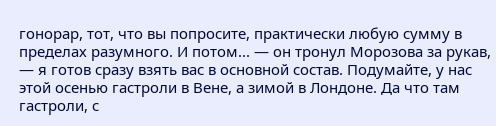гонорар, тот, что вы попросите, практически любую сумму в пределах разумного. И потом... — он тронул Морозова за рукав, — я готов сразу взять вас в основной состав. Подумайте, у нас этой осенью гастроли в Вене, а зимой в Лондоне. Да что там гастроли, с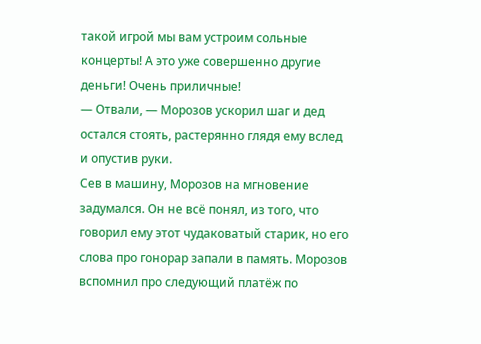такой игрой мы вам устроим сольные концерты! А это уже совершенно другие деньги! Очень приличные!
— Отвали, — Морозов ускорил шаг и дед остался стоять, растерянно глядя ему вслед и опустив руки.
Сев в машину, Морозов на мгновение задумался. Он не всё понял, из того, что говорил ему этот чудаковатый старик, но его слова про гонорар запали в память. Морозов вспомнил про следующий платёж по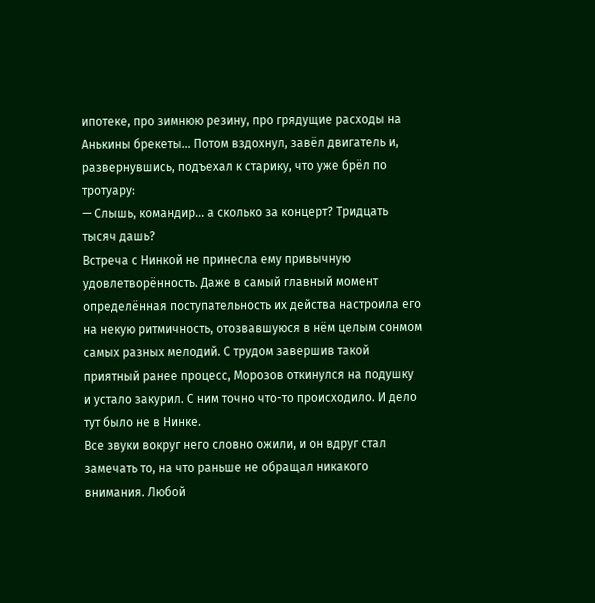ипотеке, про зимнюю резину, про грядущие расходы на Анькины брекеты... Потом вздохнул, завёл двигатель и, развернувшись, подъехал к старику, что уже брёл по тротуару:
— Слышь, командир... а сколько за концерт? Тридцать тысяч дашь?
Встреча с Нинкой не принесла ему привычную удовлетворённость. Даже в самый главный момент определённая поступательность их действа настроила его на некую ритмичность, отозвавшуюся в нём целым сонмом самых разных мелодий. С трудом завершив такой приятный ранее процесс, Морозов откинулся на подушку и устало закурил. С ним точно что-то происходило. И дело тут было не в Нинке.
Все звуки вокруг него словно ожили, и он вдруг стал замечать то, на что раньше не обращал никакого внимания. Любой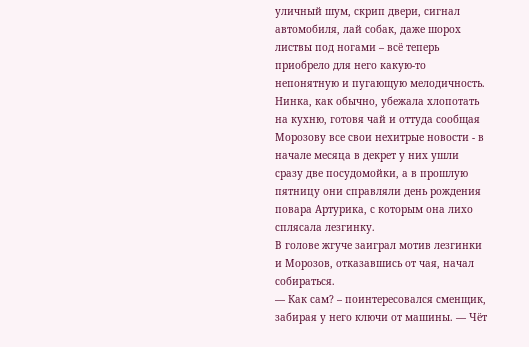уличный шум, скрип двери, сигнал автомобиля, лай собак, даже шорох листвы под ногами – всё теперь приобрело для него какую-то непонятную и пугающую мелодичность.
Нинка, как обычно, убежала хлопотать на кухню, готовя чай и оттуда сообщая Морозову все свои нехитрые новости - в начале месяца в декрет у них ушли сразу две посудомойки, а в прошлую пятницу они справляли день рождения повара Артурика, с которым она лихо сплясала лезгинку.
В голове жгуче заиграл мотив лезгинки и Морозов, отказавшись от чая, начал собираться.
— Как сам? – поинтересовался сменщик, забирая у него ключи от машины. — Чёт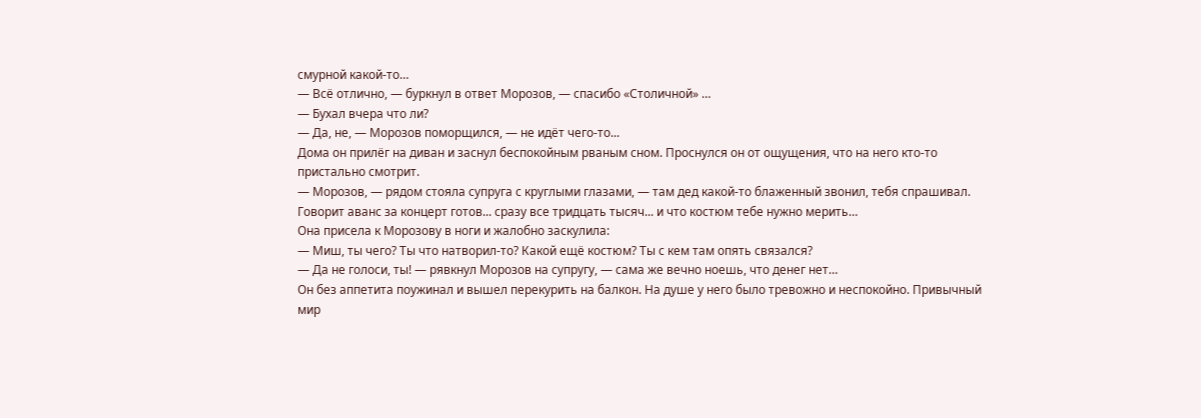смурной какой-то…
— Всё отлично, — буркнул в ответ Морозов, — спасибо «Столичной» …
— Бухал вчера что ли?
— Да, не, — Морозов поморщился, — не идёт чего-то...
Дома он прилёг на диван и заснул беспокойным рваным сном. Проснулся он от ощущения, что на него кто-то пристально смотрит.
— Морозов, — рядом стояла супруга с круглыми глазами, — там дед какой-то блаженный звонил, тебя спрашивал. Говорит аванс за концерт готов... сразу все тридцать тысяч... и что костюм тебе нужно мерить…
Она присела к Морозову в ноги и жалобно заскулила:
— Миш, ты чего? Ты что натворил-то? Какой ещё костюм? Ты с кем там опять связался?
— Да не голоси, ты! — рявкнул Морозов на супругу, — сама же вечно ноешь, что денег нет…
Он без аппетита поужинал и вышел перекурить на балкон. На душе у него было тревожно и неспокойно. Привычный мир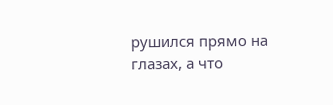рушился прямо на глазах, а что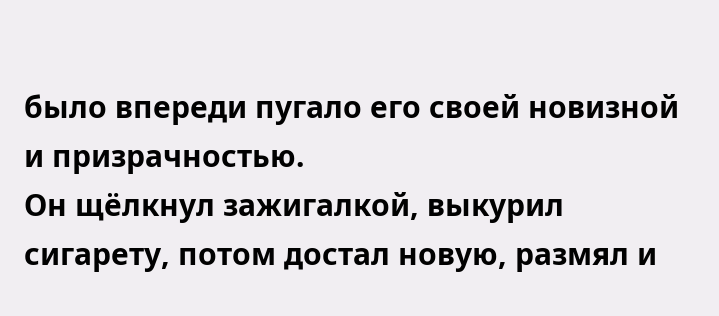было впереди пугало его своей новизной и призрачностью.
Он щёлкнул зажигалкой, выкурил сигарету, потом достал новую, размял и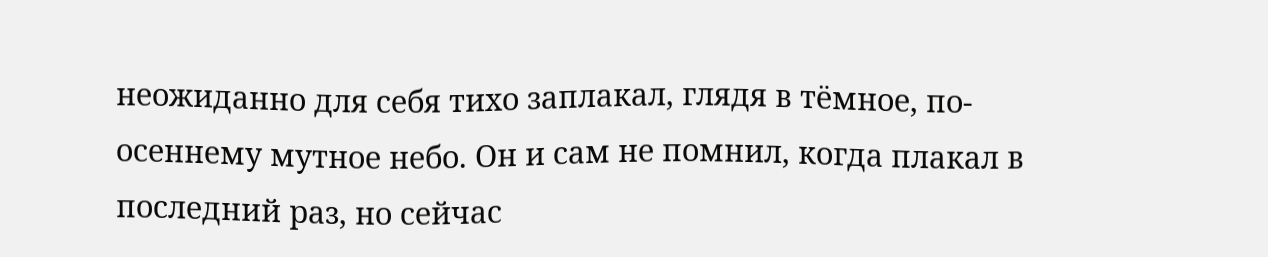неожиданно для себя тихо заплакал, глядя в тёмное, по-осеннему мутное небо. Он и сам не помнил, когда плакал в последний раз, но сейчас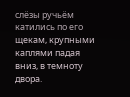слёзы ручьём катились по его щекам, крупными каплями падая вниз, в темноту двора.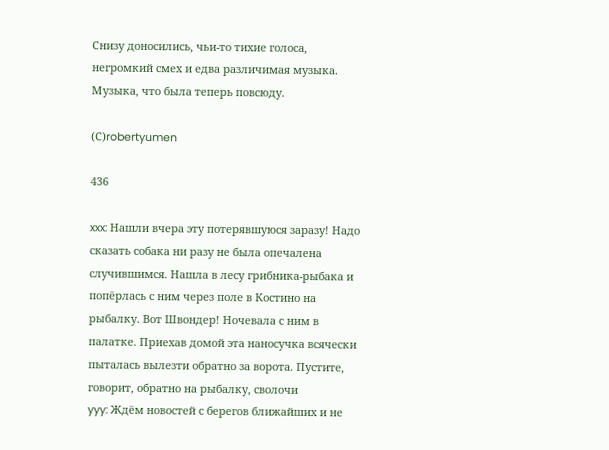Снизу доносились, чьи-то тихие голоса, негромкий смех и едва различимая музыка. Музыка, что была теперь повсюду.

(С)robertyumen

436

xxx: Нашли вчера эту потерявшуюся заразу! Надо сказать собака ни разу не была опечалена случившимся. Нашла в лесу грибника-рыбака и попёрлась с ним через поле в Костино на рыбалку. Вот Швондер! Ночевала с ним в палатке. Приехав домой эта наносучка всячески пыталась вылезти обратно за ворота. Пустите, говорит, обратно на рыбалку, сволочи
yyy: Ждём новостей с берегов ближайших и не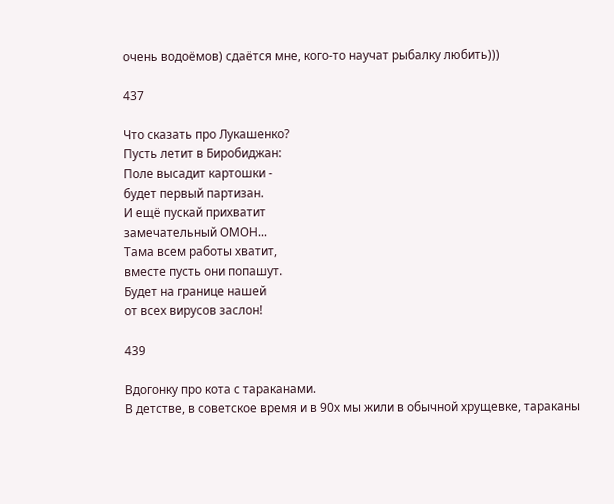очень водоёмов) сдаётся мне, кого-то научат рыбалку любить)))

437

Что сказать про Лукашенко?
Пусть летит в Биробиджан:
Поле высадит картошки -
будет первый партизан.
И ещё пускай прихватит
замечательный ОМОН...
Тама всем работы хватит,
вместе пусть они попашут.
Будет на границе нашей
от всех вирусов заслон!

439

Вдогонку про кота с тараканами.
В детстве, в советское время и в 90х мы жили в обычной хрущевке, тараканы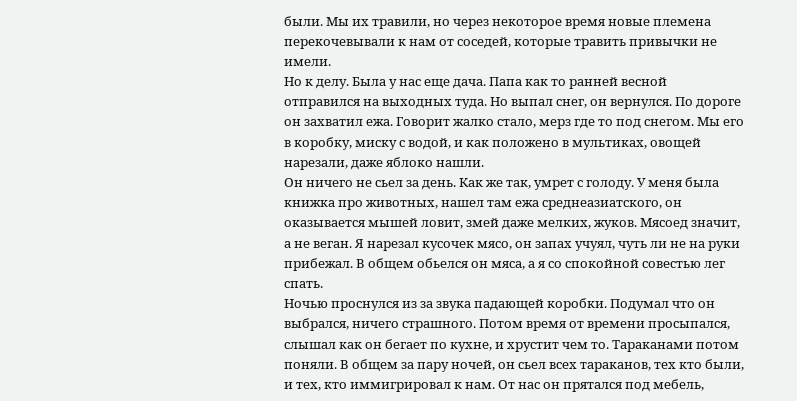были. Мы их травили, но через некоторое время новые племена перекочевывали к нам от соседей, которые травить привычки не имели.
Но к делу. Была у нас еще дача. Папа как то ранней весной отправился на выходных туда. Но выпал снег, он вернулся. По дороге он захватил ежа. Говорит жалко стало, мерз где то под снегом. Мы его в коробку, миску с водой, и как положено в мультиках, овощей нарезали, даже яблоко нашли.
Он ничего не сьел за день. Как же так, умрет с голоду. У меня была книжка про животных, нашел там ежа среднеазиатского, он оказывается мышей ловит, змей даже мелких, жуков. Мясоед значит, а не веган. Я нарезал кусочек мясо, он запах учуял, чуть ли не на руки прибежал. В общем обьелся он мяса, а я со спокойной совестью лег спать.
Ночью проснулся из за звука падающей коробки. Подумал что он выбрался, ничего страшного. Потом время от времени просыпался, слышал как он бегает по кухне, и хрустит чем то. Тараканами потом поняли. В общем за пару ночей, он сьел всех тараканов, тех кто были, и тех, кто иммигрировал к нам. От нас он прятался под мебель,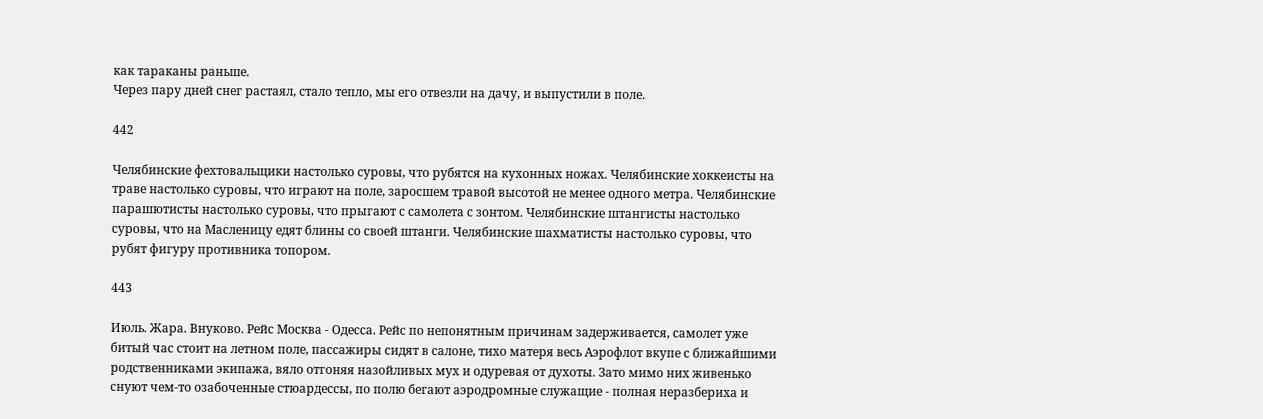как тараканы раньше.
Через пару дней снег растаял, стало тепло, мы его отвезли на дачу, и выпустили в поле.

442

Челябинские фехтовальщики настолько суровы, что рубятся на кухонных ножах. Челябинские хоккеисты на траве настолько суровы, что играют на поле, заросшем травой высотой не менее одного метра. Челябинские парашютисты настолько суровы, что прыгают с самолета с зонтом. Челябинские штангисты настолько суровы, что на Масленицу едят блины со своей штанги. Челябинские шахматисты настолько суровы, что рубят фигуру противника топором.

443

Июль. Жара. Внуково. Рейс Москва - Одесса. Рейс по непонятным причинам задерживается, самолет уже битый час стоит на летном поле, пассажиры сидят в салоне, тихо матеря весь Аэрофлот вкупе с ближайшими родственниками экипажа, вяло отгоняя назойливых мух и одуревая от духоты. Зато мимо них живенько снуют чем-то озабоченные стюардессы, по полю бегают аэродромные служащие - полная неразбериха и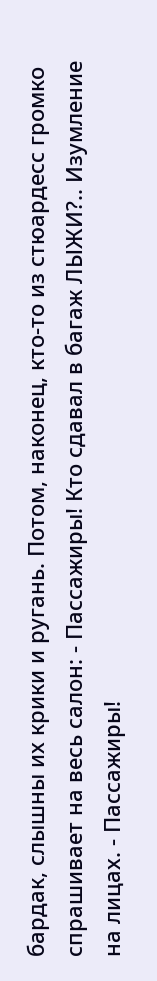бардак, слышны их крики и ругань. Потом, наконец, кто-то из стюардесс громко спрашивает на весь салон: - Пассажиры! Кто сдавал в багаж ЛЫЖИ?.. Изумление на лицах. - Пассажиры!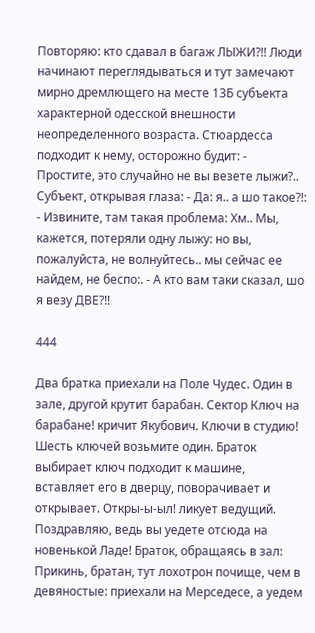Повторяю: кто сдавал в багаж ЛЫЖИ?!! Люди начинают переглядываться и тут замечают мирно дремлющего на месте 13Б субъекта характерной одесской внешности неопределенного возраста. Стюардесса подходит к нему, осторожно будит: - Простите, это случайно не вы везете лыжи?.. Субъект, открывая глаза: - Да: я.. а шо такое?!: - Извините, там такая проблема: Хм.. Мы, кажется, потеряли одну лыжу: но вы, пожалуйста, не волнуйтесь.. мы сейчас ее найдем, не беспо:. - А кто вам таки сказал, шо я везу ДВЕ?!!

444

Два братка приехали на Поле Чудес. Один в зале, другой крутит барабан. Сектор Ключ на барабане! кричит Якубович. Ключи в студию! Шесть ключей возьмите один. Браток выбирает ключ подходит к машине, вставляет его в дверцу, поворачивает и открывает. Откры-ы-ыл! ликует ведущий. Поздравляю, ведь вы уедете отсюда на новенькой Ладе! Браток, обращаясь в зал: Прикинь, братан, тут лохотрон почище, чем в девяностые: приехали на Мерседесе, а уедем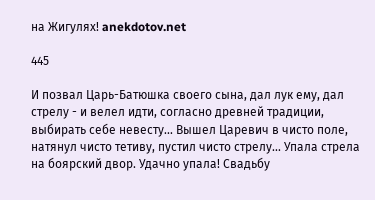на Жигулях! anekdotov.net

445

И позвал Царь-Батюшка своего сына, дал лук ему, дал стрелу - и велел идти, согласно древней традиции, выбирать себе невесту... Вышел Царевич в чисто поле, натянул чисто тетиву, пустил чисто стрелу... Упала стрела на боярский двор. Удачно упала! Свадьбу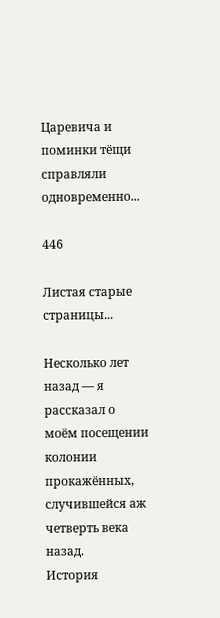Царевича и поминки тёщи справляли одновременно...

446

Листая старые страницы...

Несколько лет назад — я рассказал о моём посещении колонии прокажённых, случившейся аж четверть века назад.
История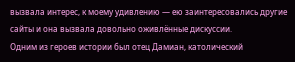вызвала интерес, к моему удивлению — ею заинтересовались другие сайты и она вызвала довольно оживлённые дискуссии.
Одним из героев истории был отец Дамиан, католический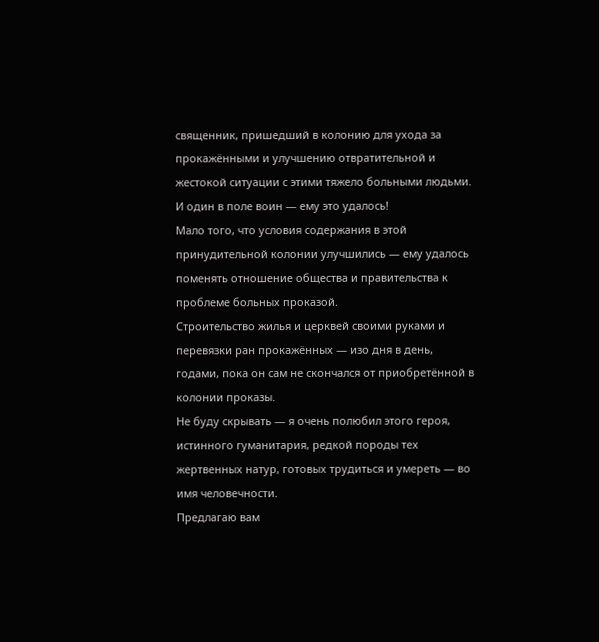священник, пришедший в колонию для ухода за прокажёнными и улучшению отвратительной и жестокой ситуации с этими тяжело больными людьми.
И один в поле воин — ему это удалось!
Мало того, что условия содержания в этой принудительной колонии улучшились — ему удалось поменять отношение общества и правительства к проблеме больных проказой.
Строительство жилья и церквей своими руками и перевязки ран прокажённых — изо дня в день, годами, пока он сам не скончался от приобретённой в колонии проказы.
Не буду скрывать — я очень полюбил этого героя, истинного гуманитария, редкой породы тех жертвенных натур, готовых трудиться и умереть — во имя человечности.
Предлагаю вам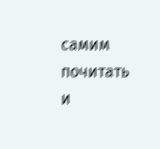самим почитать и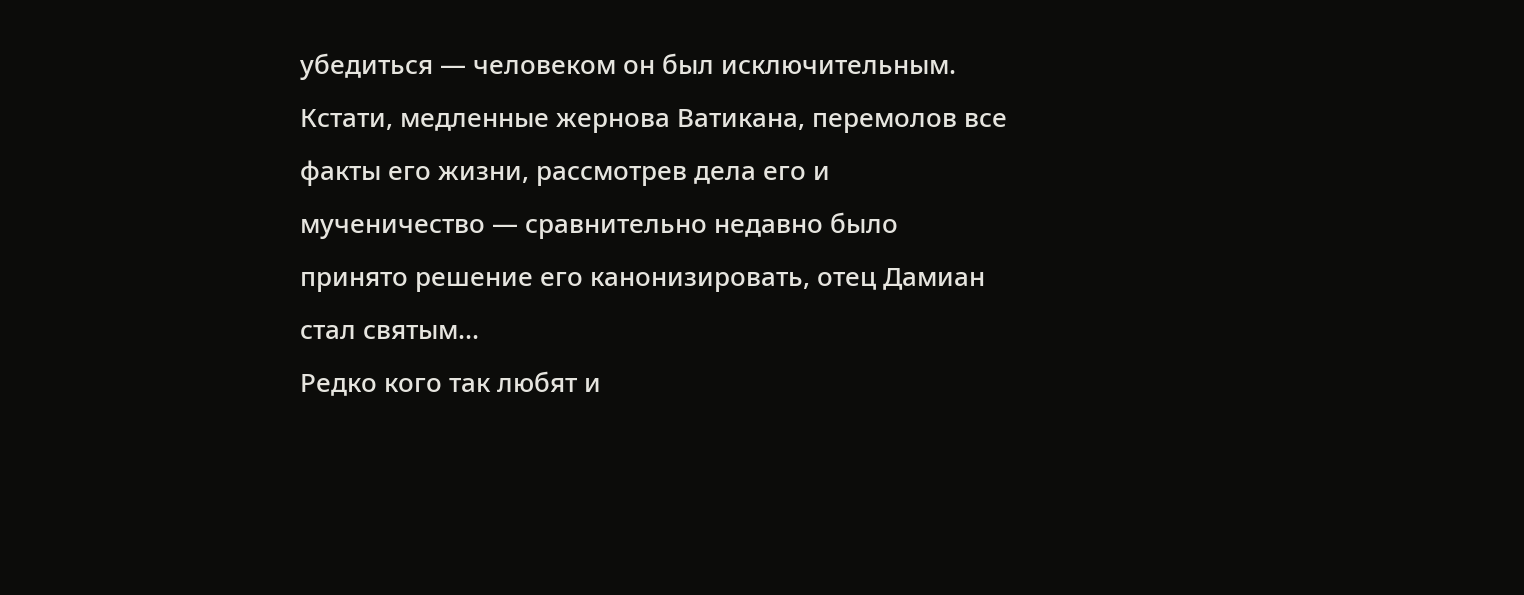убедиться — человеком он был исключительным.
Кстати, медленные жернова Ватикана, перемолов все факты его жизни, рассмотрев дела его и мученичество — сравнительно недавно было принято решение его канонизировать, отец Дамиан стал святым...
Редко кого так любят и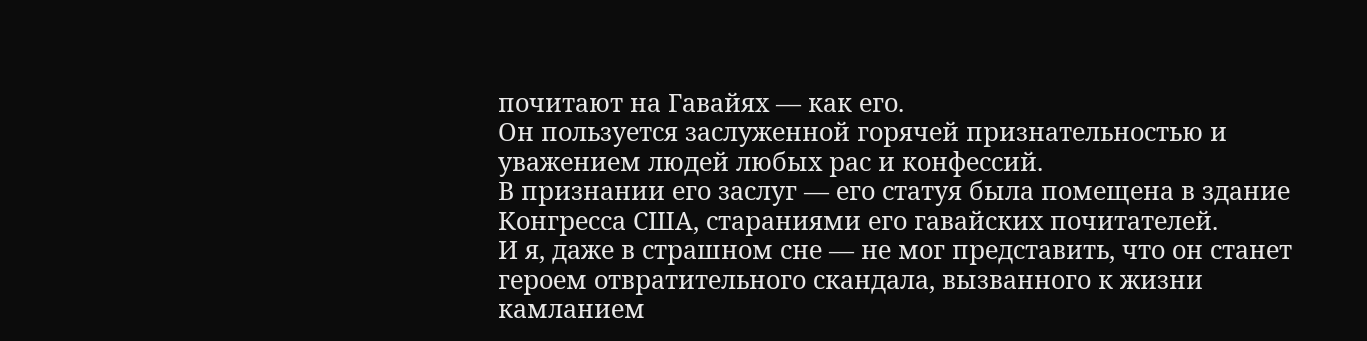почитают на Гавайях — как его.
Он пользуется заслуженной горячей признательностью и уважением людей любых рас и конфессий.
В признании его заслуг — его статуя была помещена в здание Конгресса США, стараниями его гавайских почитателей.
И я, даже в страшном сне — не мог представить, что он станет героем отвратительного скандала, вызванного к жизни камланием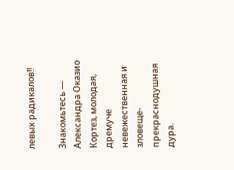левых радикалов!!

Знакомьтесь — Александра Оказио Кортез, молодая, дремуче невежественная и зловеще-прекраснодушная дура.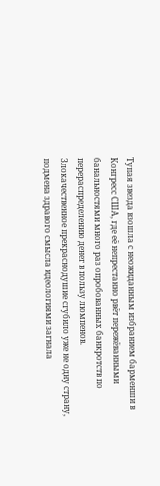Тупая звезда взошла с неожиданным избранием барменши в Конгресс США, где её непрестанно рвёт пережёванными банальностями много раз опробованных банкротств по перераспределению денег в пользу люмпенов.
Злокачественное прекраснодушие сгубило уже не одну страну, подмена здравого смысла идеологиями загнала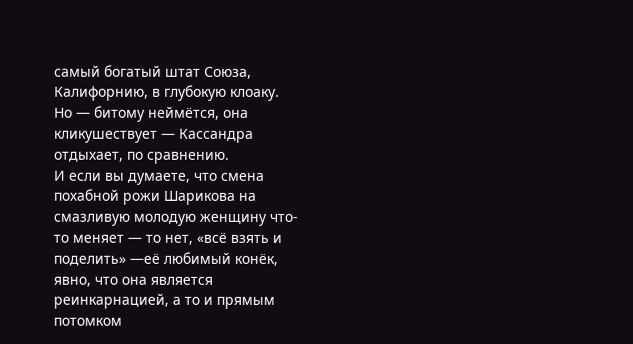самый богатый штат Союза, Калифорнию, в глубокую клоаку.
Но — битому неймётся, она кликушествует — Кассандра отдыхает, по сравнению.
И если вы думаете, что смена похабной рожи Шарикова на смазливую молодую женщину что-то меняет — то нет, «всё взять и поделить» —её любимый конёк, явно, что она является реинкарнацией, а то и прямым потомком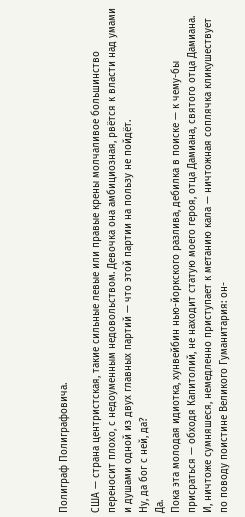Полиграф Полиграфовича.

США — страна центристская, такие сильные левые или правые крены молчаливое большинство переносит плохо, с недоуменным недовольством. Девочка она амбициозная, рвётся к власти над умами и душами одной из двух главных партий — что этой партии на пользу не пойдёт.
Ну, да бог с ней, да?
Да.
Пока эта молодая идиотка, хунвейбин нью-йоркского разлива, дебилка в поиске — к чему-бы присраться — обходя Капитолий, не находит статую моего героя, отца Дамиана, святого отца Дамиана.
И, ничтоже сумняшеся, немедленно приступает к метанию кала — ничтожная соплячка кликушествует по поводу поистине Великого Гуманитария: он-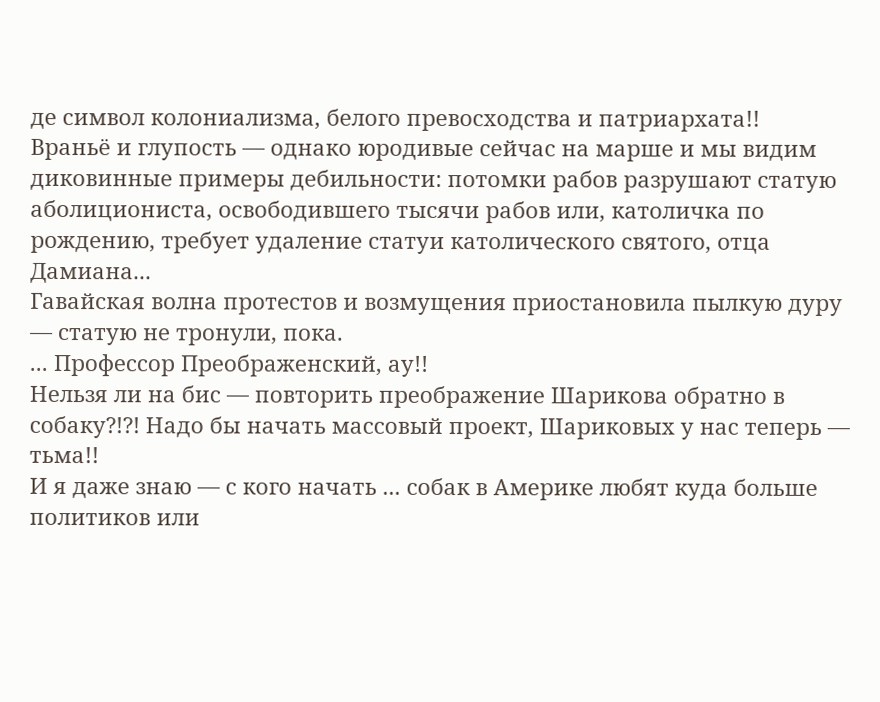де символ колониализма, белого превосходства и патриархата!!
Враньё и глупость — однако юродивые сейчас на марше и мы видим диковинные примеры дебильности: потомки рабов разрушают статую аболициониста, освободившего тысячи рабов или, католичка по рождению, требует удаление статуи католического святого, отца Дамиана...
Гавайская волна протестов и возмущения приостановила пылкую дуру — статую не тронули, пока.
... Профессор Преображенский, ау!!
Нельзя ли на бис — повторить преображение Шарикова обратно в собаку?!?! Надо бы начать массовый проект, Шариковых у нас теперь — тьма!!
И я даже знаю — с кого начать ... собак в Америке любят куда больше политиков или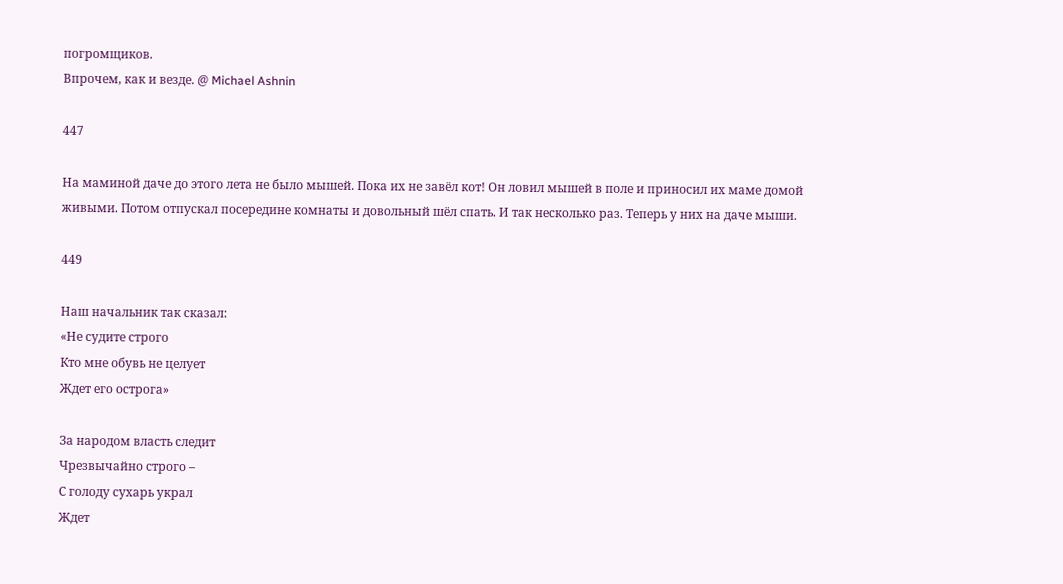погромщиков.
Впрочем, как и везде. @ Michael Ashnin

447

На маминой даче до этого лета не было мышей. Пока их не завёл кот! Он ловил мышей в поле и приносил их маме домой живыми. Потом отпускал посередине комнаты и довольный шёл спать. И так несколько раз. Теперь у них на даче мыши.

449

Наш начальник так сказал:
«Не судите строго
Кто мне обувь не целует
Ждет его острога»

За народом власть следит
Чрезвычайно строго –
С голоду сухарь украл
Ждет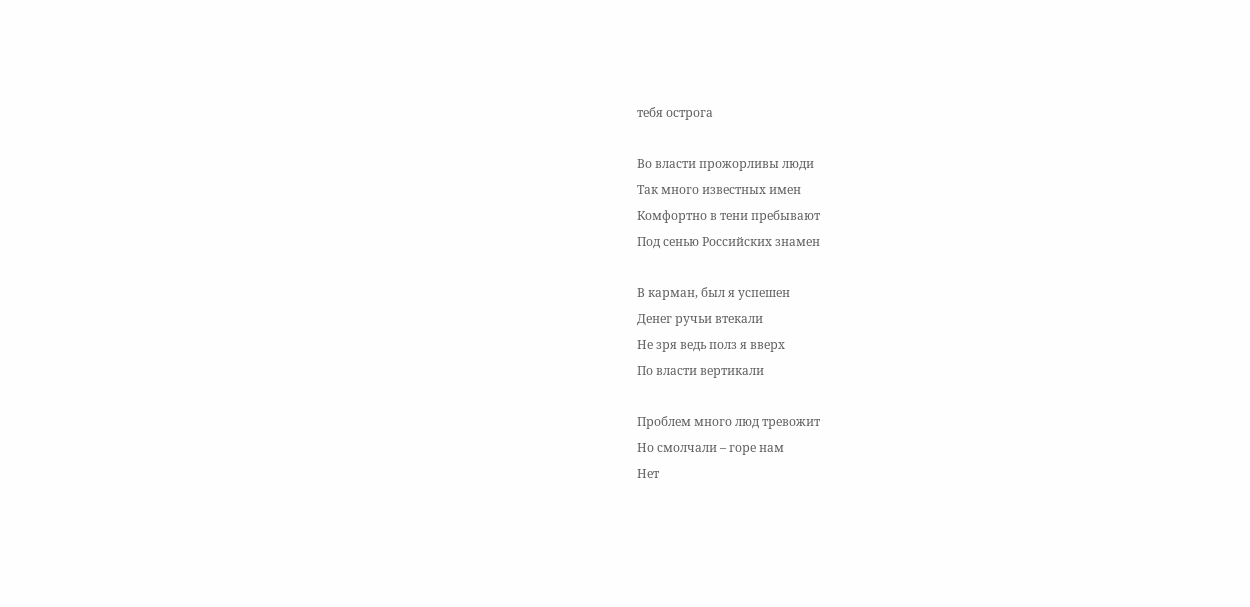тебя острога

Во власти прожорливы люди
Так много известных имен
Комфортно в тени пребывают
Под сенью Российских знамен

В карман, был я успешен
Денег ручьи втекали
Не зря ведь полз я вверх
По власти вертикали

Проблем много люд тревожит
Но смолчали – горе нам
Нет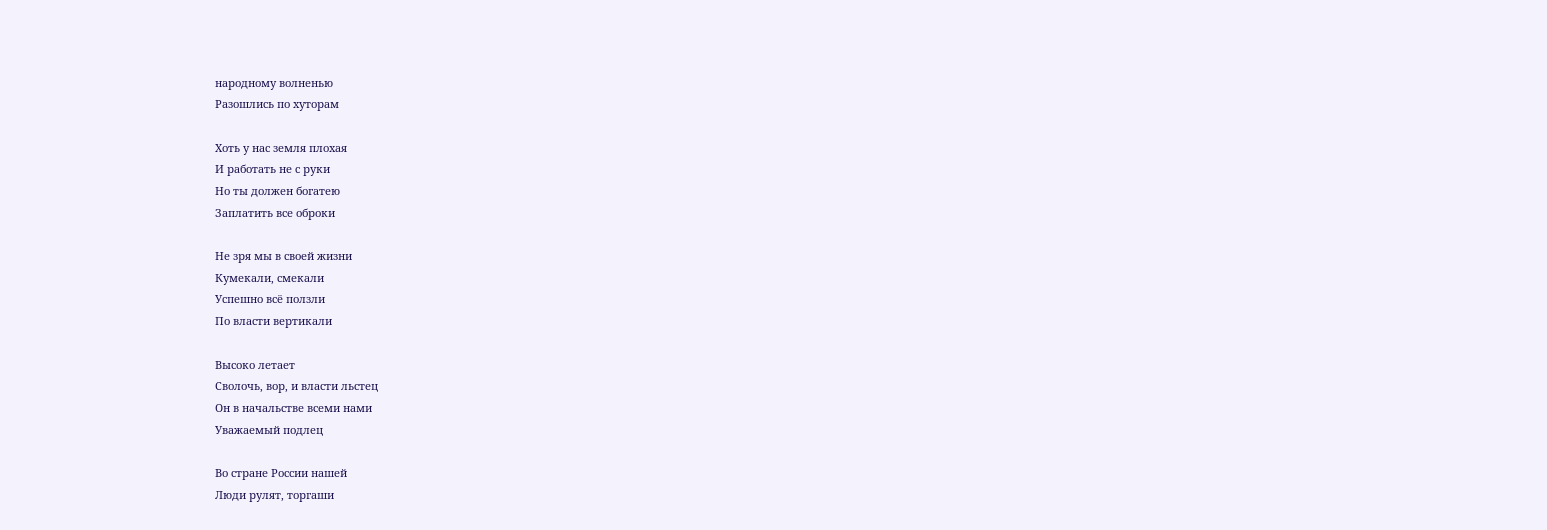народному волненью
Разошлись по хуторам

Хоть у нас земля плохая
И работать не с руки
Но ты должен богатею
Заплатить все оброки

Не зря мы в своей жизни
Кумекали, смекали
Успешно всё ползли
По власти вертикали

Высоко летает
Сволочь, вор, и власти льстец
Он в начальстве всеми нами
Уважаемый подлец

Во стране России нашей
Люди рулят, торгаши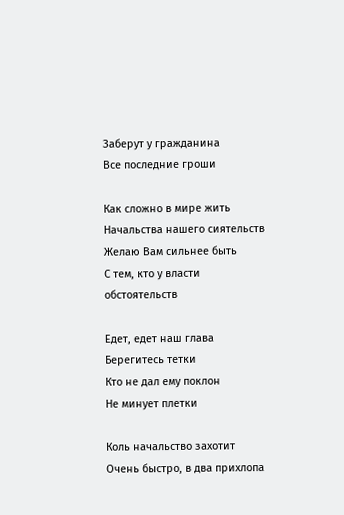Заберут у гражданина
Все последние гроши

Как сложно в мире жить
Начальства нашего сиятельств
Желаю Вам сильнее быть
С тем, кто у власти обстоятельств

Едет, едет наш глава
Берегитесь тетки
Кто не дал ему поклон
Не минует плетки

Коль начальство захотит
Очень быстро, в два прихлопа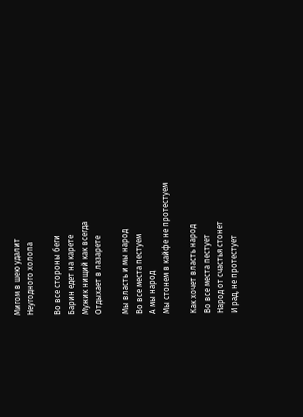Мигом в шею удалит
Неугодного холопа

Во все стороны беги
Барин едет на карете
Мужик нищий как всегда
Отдыхает в лазарете

Мы власть и мы народ
Во все места пестуем
А мы народ
Мы стонем в кайфе не протестуем

Как хочет власть народ
Во все места пестует
Народ от счастья стонет
И рад, не протестует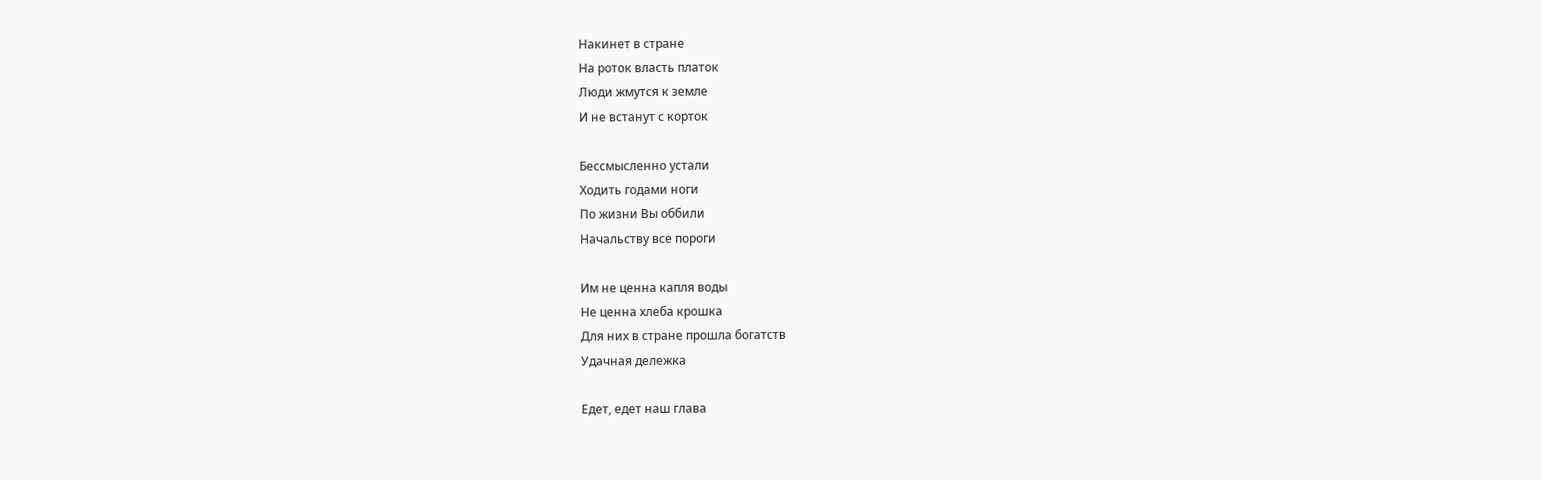Накинет в стране
На роток власть платок
Люди жмутся к земле
И не встанут с корток

Бессмысленно устали
Ходить годами ноги
По жизни Вы оббили
Начальству все пороги

Им не ценна капля воды
Не ценна хлеба крошка
Для них в стране прошла богатств
Удачная дележка

Едет, едет наш глава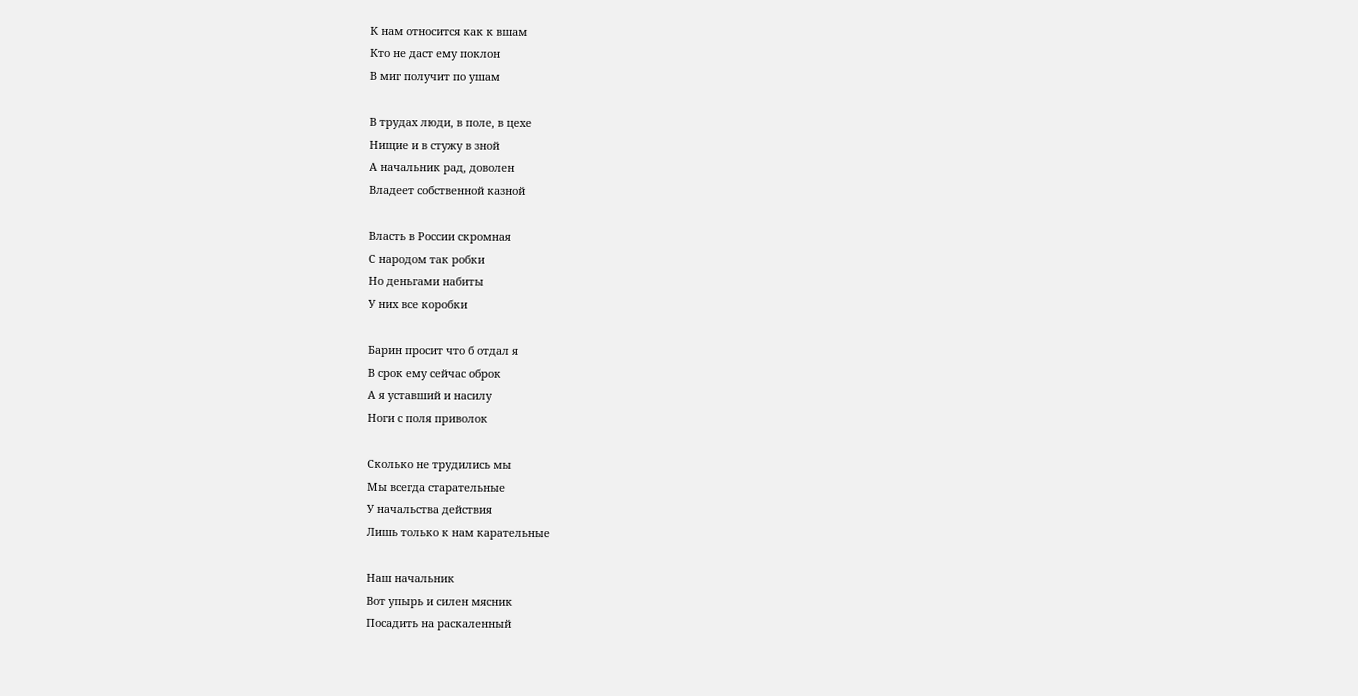К нам относится как к вшам
Кто не даст ему поклон
В миг получит по ушам

В трудах люди, в поле, в цехе
Нищие и в стужу в зной
А начальник рад, доволен
Владеет собственной казной

Власть в России скромная
С народом так робки
Но деньгами набиты
У них все коробки

Барин просит что б отдал я
В срок ему сейчас оброк
А я уставший и насилу
Ноги с поля приволок

Сколько не трудились мы
Мы всегда старательные
У начальства действия
Лишь только к нам карательные

Наш начальник
Вот упырь и силен мясник
Посадить на раскаленный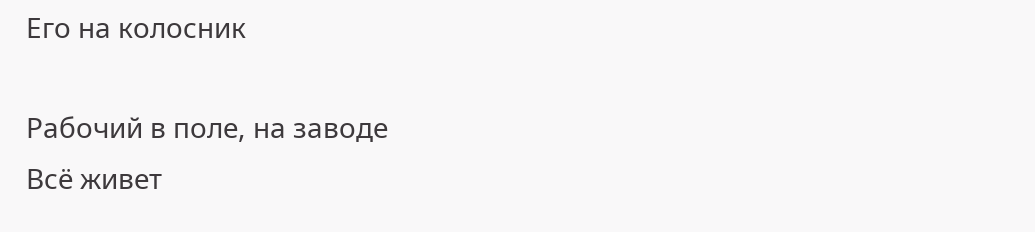Его на колосник

Рабочий в поле, на заводе
Всё живет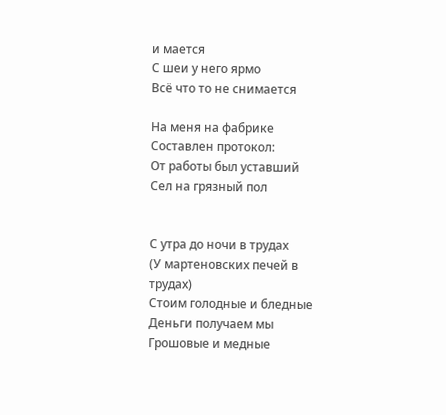и мается
С шеи у него ярмо
Всё что то не снимается

На меня на фабрике
Составлен протокол:
От работы был уставший
Сел на грязный пол


С утра до ночи в трудах
(У мартеновских печей в трудах)
Стоим голодные и бледные
Деньги получаем мы
Грошовые и медные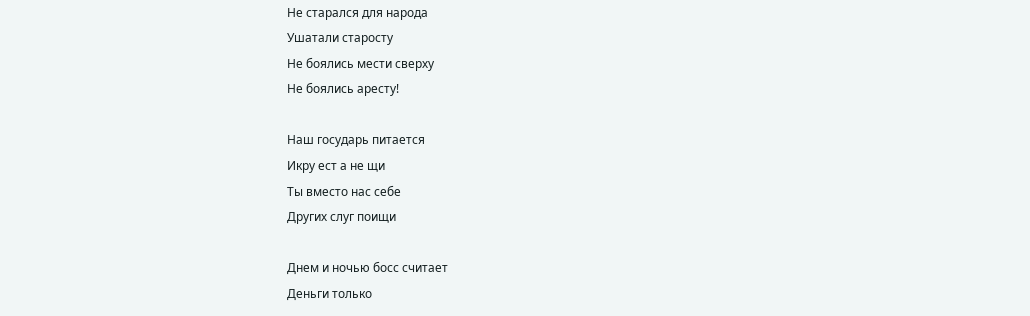Не старался для народа
Ушатали старосту
Не боялись мести сверху
Не боялись аресту!

Наш государь питается
Икру ест а не щи
Ты вместо нас себе
Других слуг поищи

Днем и ночью босс считает
Деньги только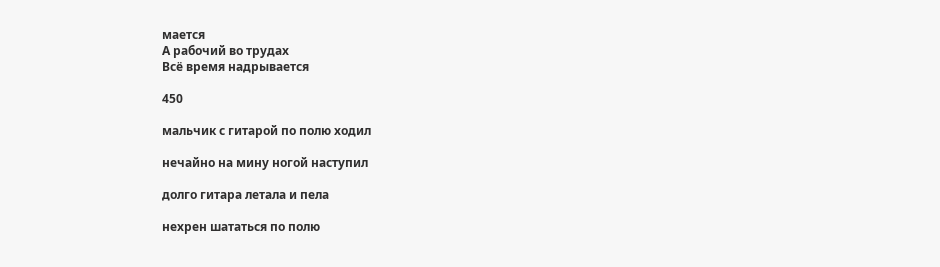мается
А рабочий во трудах
Всё время надрывается

450

мальчик с гитарой по полю ходил

нечайно на мину ногой наступил

долго гитара летала и пела

нехрен шататься по полю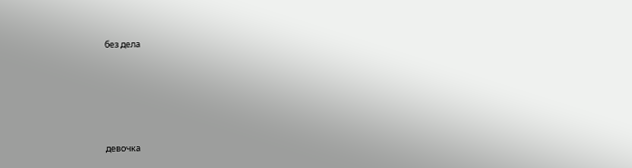без дела





девочка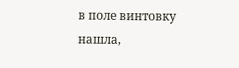в поле винтовку нашла,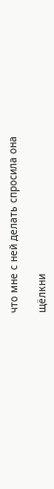что мне с ней делать спросила она

щёлкни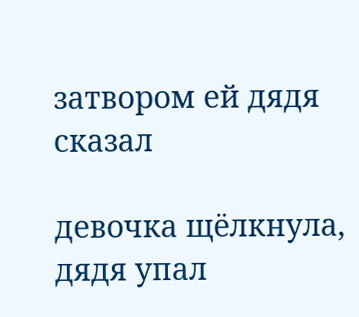затвором ей дядя сказал

девочка щёлкнула, дядя упал